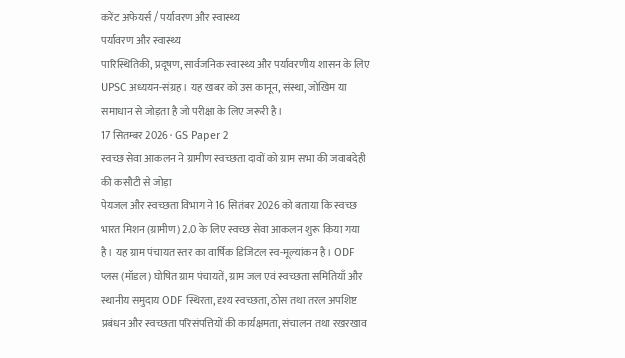करेंट अफेयर्स / पर्यावरण और स्वास्थ्य
पर्यावरण और स्वास्थ्य
पारिस्थितिकी, प्रदूषण, सार्वजनिक स्वास्थ्य और पर्यावरणीय शासन के लिए UPSC अध्ययन-संग्रह। यह खबर को उस कानून, संस्था, जोखिम या समाधान से जोड़ता है जो परीक्षा के लिए जरूरी है।
17 सितम्बर 2026 · GS Paper 2
स्वच्छ सेवा आकलन ने ग्रामीण स्वच्छता दावों को ग्राम सभा की जवाबदेही की कसौटी से जोड़ा
पेयजल और स्वच्छता विभाग ने 16 सितंबर 2026 को बताया कि स्वच्छ भारत मिशन (ग्रामीण) 2.0 के लिए स्वच्छ सेवा आकलन शुरू किया गया है। यह ग्राम पंचायत स्तर का वार्षिक डिजिटल स्व-मूल्यांकन है। ODF प्लस (मॉडल) घोषित ग्राम पंचायतें, ग्राम जल एवं स्वच्छता समितियाँ और स्थानीय समुदाय ODF स्थिरता, दृश्य स्वच्छता, ठोस तथा तरल अपशिष्ट प्रबंधन और स्वच्छता परिसंपत्तियों की कार्यक्षमता, संचालन तथा रखरखाव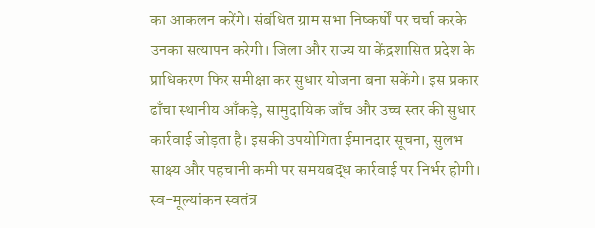का आकलन करेंगे। संबंधित ग्राम सभा निष्कर्षों पर चर्चा करके उनका सत्यापन करेगी। जिला और राज्य या केंद्रशासित प्रदेश के प्राधिकरण फिर समीक्षा कर सुधार योजना बना सकेंगे। इस प्रकार ढाँचा स्थानीय आँकड़े, सामुदायिक जाँच और उच्च स्तर की सुधार कार्रवाई जोड़ता है। इसकी उपयोगिता ईमानदार सूचना, सुलभ साक्ष्य और पहचानी कमी पर समयबद्ध कार्रवाई पर निर्भर होगी। स्व-मूल्यांकन स्वतंत्र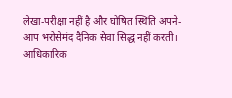लेखा-परीक्षा नहीं है और घोषित स्थिति अपने-आप भरोसेमंद दैनिक सेवा सिद्ध नहीं करती। आधिकारिक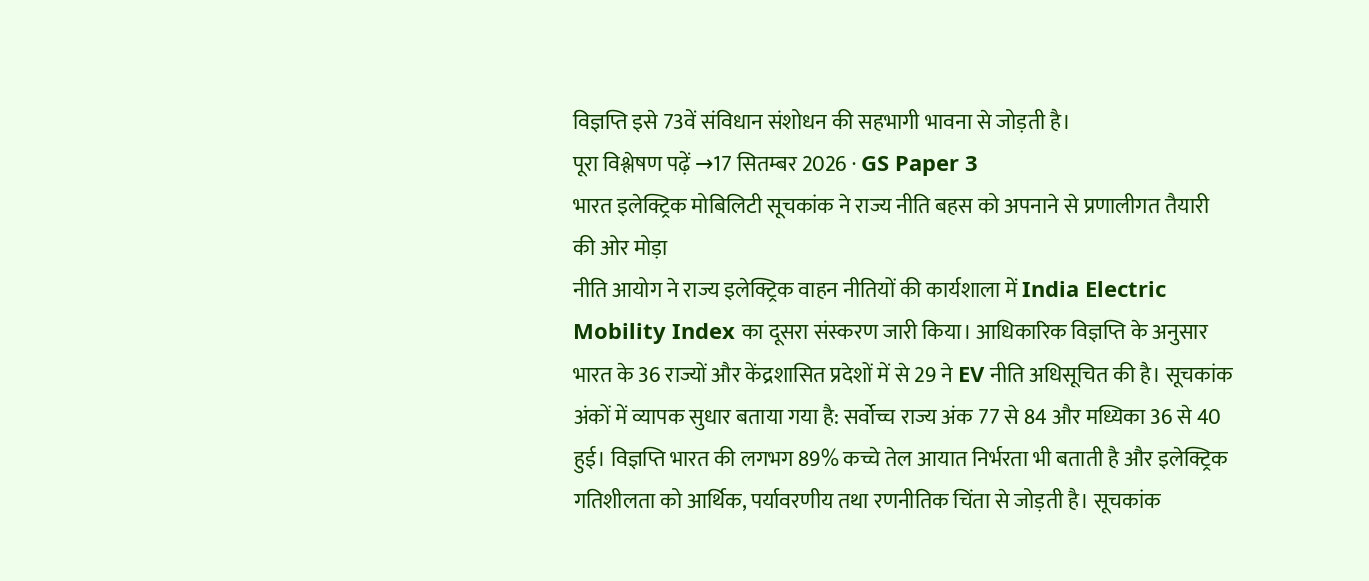विज्ञप्ति इसे 73वें संविधान संशोधन की सहभागी भावना से जोड़ती है।
पूरा विश्लेषण पढ़ें →17 सितम्बर 2026 · GS Paper 3
भारत इलेक्ट्रिक मोबिलिटी सूचकांक ने राज्य नीति बहस को अपनाने से प्रणालीगत तैयारी की ओर मोड़ा
नीति आयोग ने राज्य इलेक्ट्रिक वाहन नीतियों की कार्यशाला में India Electric Mobility Index का दूसरा संस्करण जारी किया। आधिकारिक विज्ञप्ति के अनुसार भारत के 36 राज्यों और केंद्रशासित प्रदेशों में से 29 ने EV नीति अधिसूचित की है। सूचकांक अंकों में व्यापक सुधार बताया गया है: सर्वोच्च राज्य अंक 77 से 84 और मध्यिका 36 से 40 हुई। विज्ञप्ति भारत की लगभग 89% कच्चे तेल आयात निर्भरता भी बताती है और इलेक्ट्रिक गतिशीलता को आर्थिक, पर्यावरणीय तथा रणनीतिक चिंता से जोड़ती है। सूचकांक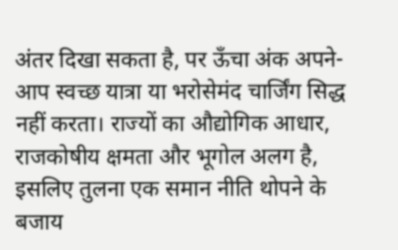अंतर दिखा सकता है, पर ऊँचा अंक अपने-आप स्वच्छ यात्रा या भरोसेमंद चार्जिंग सिद्ध नहीं करता। राज्यों का औद्योगिक आधार, राजकोषीय क्षमता और भूगोल अलग है, इसलिए तुलना एक समान नीति थोपने के बजाय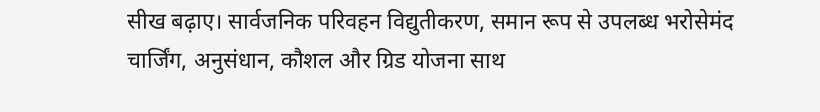सीख बढ़ाए। सार्वजनिक परिवहन विद्युतीकरण, समान रूप से उपलब्ध भरोसेमंद चार्जिंग, अनुसंधान, कौशल और ग्रिड योजना साथ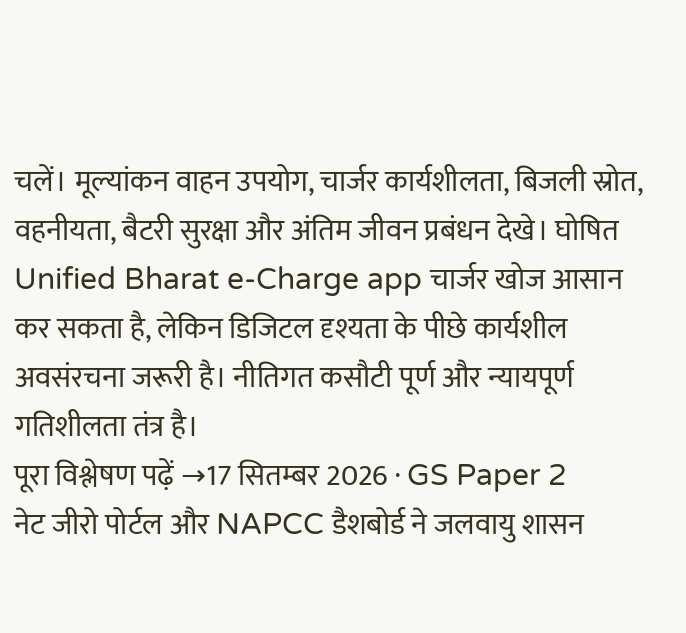चलें। मूल्यांकन वाहन उपयोग, चार्जर कार्यशीलता, बिजली स्रोत, वहनीयता, बैटरी सुरक्षा और अंतिम जीवन प्रबंधन देखे। घोषित Unified Bharat e-Charge app चार्जर खोज आसान कर सकता है, लेकिन डिजिटल दृश्यता के पीछे कार्यशील अवसंरचना जरूरी है। नीतिगत कसौटी पूर्ण और न्यायपूर्ण गतिशीलता तंत्र है।
पूरा विश्लेषण पढ़ें →17 सितम्बर 2026 · GS Paper 2
नेट जीरो पोर्टल और NAPCC डैशबोर्ड ने जलवायु शासन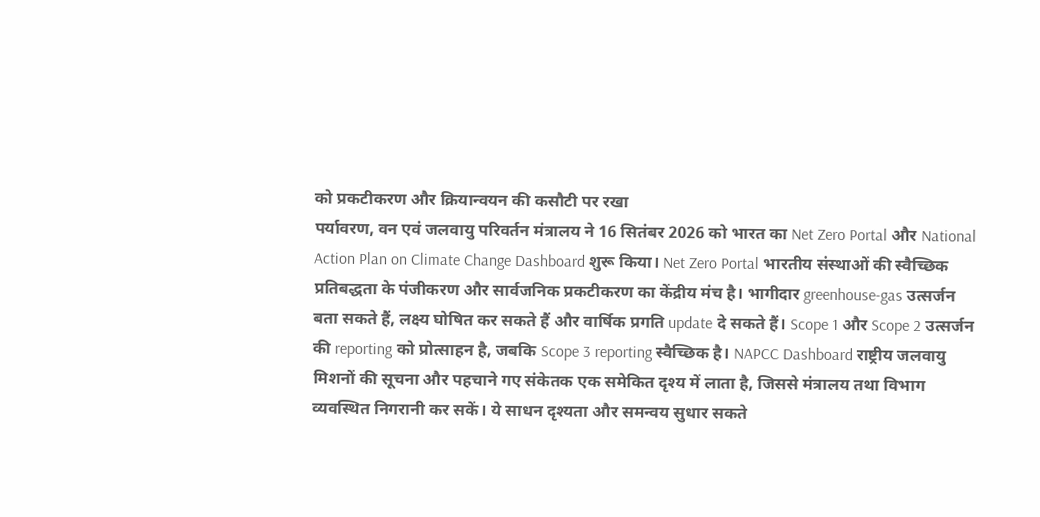को प्रकटीकरण और क्रियान्वयन की कसौटी पर रखा
पर्यावरण, वन एवं जलवायु परिवर्तन मंत्रालय ने 16 सितंबर 2026 को भारत का Net Zero Portal और National Action Plan on Climate Change Dashboard शुरू किया। Net Zero Portal भारतीय संस्थाओं की स्वैच्छिक प्रतिबद्धता के पंजीकरण और सार्वजनिक प्रकटीकरण का केंद्रीय मंच है। भागीदार greenhouse-gas उत्सर्जन बता सकते हैं, लक्ष्य घोषित कर सकते हैं और वार्षिक प्रगति update दे सकते हैं। Scope 1 और Scope 2 उत्सर्जन की reporting को प्रोत्साहन है, जबकि Scope 3 reporting स्वैच्छिक है। NAPCC Dashboard राष्ट्रीय जलवायु मिशनों की सूचना और पहचाने गए संकेतक एक समेकित दृश्य में लाता है, जिससे मंत्रालय तथा विभाग व्यवस्थित निगरानी कर सकें। ये साधन दृश्यता और समन्वय सुधार सकते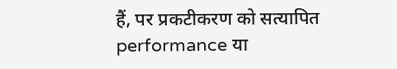हैं, पर प्रकटीकरण को सत्यापित performance या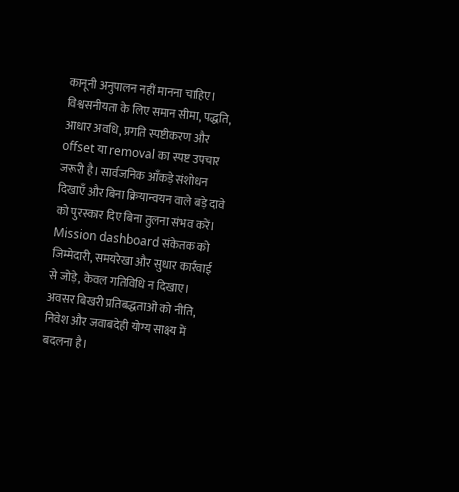कानूनी अनुपालन नहीं मानना चाहिए। विश्वसनीयता के लिए समान सीमा, पद्धति, आधार अवधि, प्रगति स्पष्टीकरण और offset या removal का स्पष्ट उपचार जरूरी है। सार्वजनिक आँकड़े संशोधन दिखाएँ और बिना क्रियान्वयन वाले बड़े दावे को पुरस्कार दिए बिना तुलना संभव करें। Mission dashboard संकेतक को जिम्मेदारी, समयरेखा और सुधार कार्रवाई से जोड़े, केवल गतिविधि न दिखाए। अवसर बिखरी प्रतिबद्धताओं को नीति, निवेश और जवाबदेही योग्य साक्ष्य में बदलना है।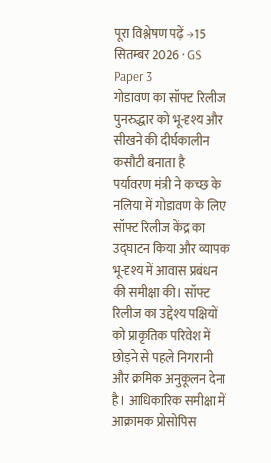पूरा विश्लेषण पढ़ें →15 सितम्बर 2026 · GS Paper 3
गोडावण का सॉफ्ट रिलीज पुनरुद्धार को भू-दृश्य और सीखने की दीर्घकालीन कसौटी बनाता है
पर्यावरण मंत्री ने कच्छ के नलिया में गोडावण के लिए सॉफ्ट रिलीज केंद्र का उद्घाटन किया और व्यापक भू-दृश्य में आवास प्रबंधन की समीक्षा की। सॉफ्ट रिलीज का उद्देश्य पक्षियों को प्राकृतिक परिवेश में छोड़ने से पहले निगरानी और क्रमिक अनुकूलन देना है। आधिकारिक समीक्षा में आक्रामक प्रोसोपिस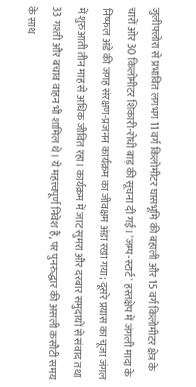जुलीफ्लोरा से प्रभावित लगभग 11 वर्ग किलोमीटर घासभूमि की बहाली और 15 वर्ग किलोमीटर क्षेत्र के चारों ओर 30 किलोमीटर शिकारी-रोधी बाड़ की सूचना दी गई। 'जम्प-स्टार्ट' हस्तक्षेप में जंगली मादा के निष्फल अंडे की जगह संरक्षण-प्रजनन कार्यक्रम का जीवक्षम अंडा रखा गया; दूसरे प्रयास का चूजा जंगल में शुरुआती तीन माह से अधिक जीवित रहा। कार्यक्रम में जाट सुमरा और दरबार समुदायों से संवाद तथा 33 गश्ती और बचाव वाहन भी शामिल थे। ये महत्त्वपूर्ण निवेश हैं, पर पुनरुद्धार की असली कसौटी समय के साथ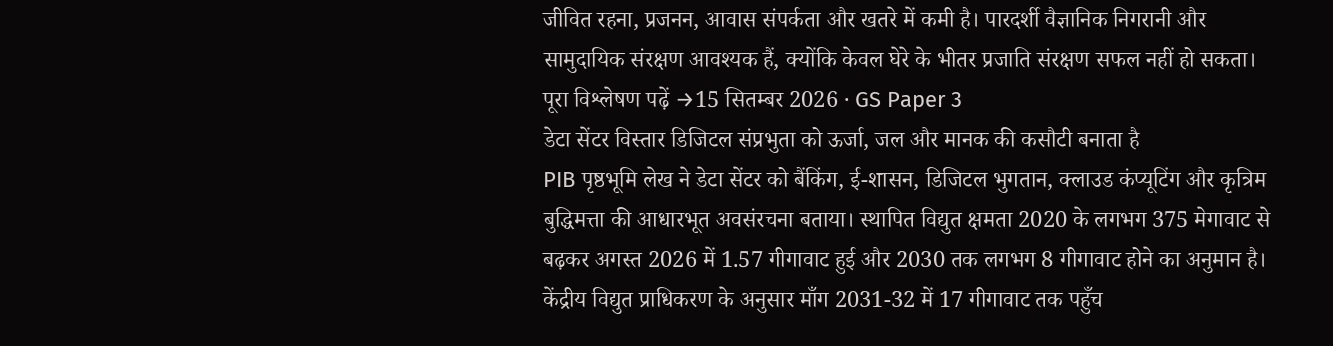जीवित रहना, प्रजनन, आवास संपर्कता और खतरे में कमी है। पारदर्शी वैज्ञानिक निगरानी और सामुदायिक संरक्षण आवश्यक हैं, क्योंकि केवल घेरे के भीतर प्रजाति संरक्षण सफल नहीं हो सकता।
पूरा विश्लेषण पढ़ें →15 सितम्बर 2026 · GS Paper 3
डेटा सेंटर विस्तार डिजिटल संप्रभुता को ऊर्जा, जल और मानक की कसौटी बनाता है
PIB पृष्ठभूमि लेख ने डेटा सेंटर को बैंकिंग, ई-शासन, डिजिटल भुगतान, क्लाउड कंप्यूटिंग और कृत्रिम बुद्धिमत्ता की आधारभूत अवसंरचना बताया। स्थापित विद्युत क्षमता 2020 के लगभग 375 मेगावाट से बढ़कर अगस्त 2026 में 1.57 गीगावाट हुई और 2030 तक लगभग 8 गीगावाट होने का अनुमान है। केंद्रीय विद्युत प्राधिकरण के अनुसार माँग 2031-32 में 17 गीगावाट तक पहुँच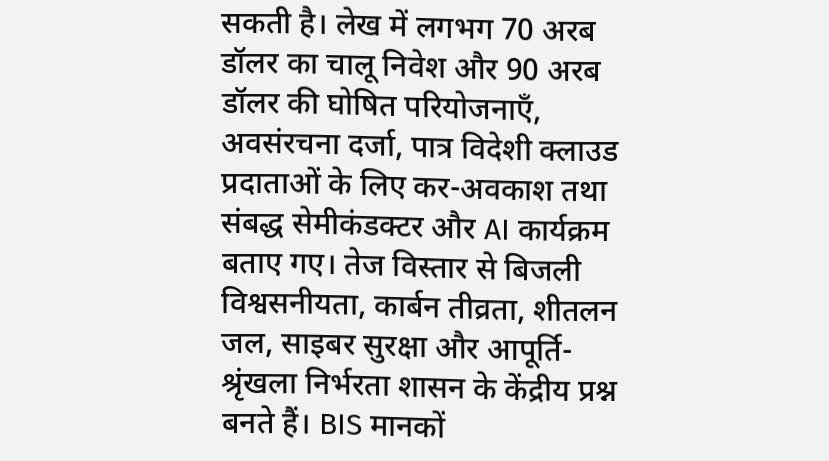सकती है। लेख में लगभग 70 अरब डॉलर का चालू निवेश और 90 अरब डॉलर की घोषित परियोजनाएँ, अवसंरचना दर्जा, पात्र विदेशी क्लाउड प्रदाताओं के लिए कर-अवकाश तथा संबद्ध सेमीकंडक्टर और AI कार्यक्रम बताए गए। तेज विस्तार से बिजली विश्वसनीयता, कार्बन तीव्रता, शीतलन जल, साइबर सुरक्षा और आपूर्ति-श्रृंखला निर्भरता शासन के केंद्रीय प्रश्न बनते हैं। BIS मानकों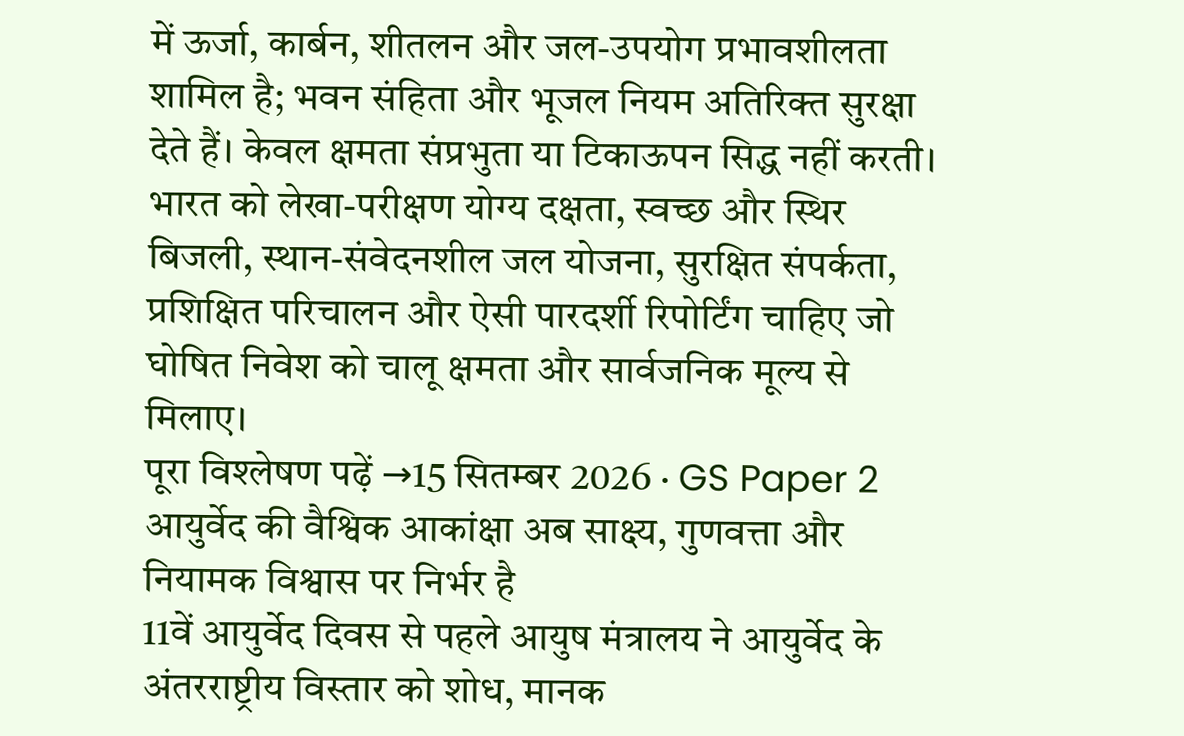में ऊर्जा, कार्बन, शीतलन और जल-उपयोग प्रभावशीलता शामिल है; भवन संहिता और भूजल नियम अतिरिक्त सुरक्षा देते हैं। केवल क्षमता संप्रभुता या टिकाऊपन सिद्ध नहीं करती। भारत को लेखा-परीक्षण योग्य दक्षता, स्वच्छ और स्थिर बिजली, स्थान-संवेदनशील जल योजना, सुरक्षित संपर्कता, प्रशिक्षित परिचालन और ऐसी पारदर्शी रिपोर्टिंग चाहिए जो घोषित निवेश को चालू क्षमता और सार्वजनिक मूल्य से मिलाए।
पूरा विश्लेषण पढ़ें →15 सितम्बर 2026 · GS Paper 2
आयुर्वेद की वैश्विक आकांक्षा अब साक्ष्य, गुणवत्ता और नियामक विश्वास पर निर्भर है
11वें आयुर्वेद दिवस से पहले आयुष मंत्रालय ने आयुर्वेद के अंतरराष्ट्रीय विस्तार को शोध, मानक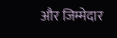और जिम्मेदार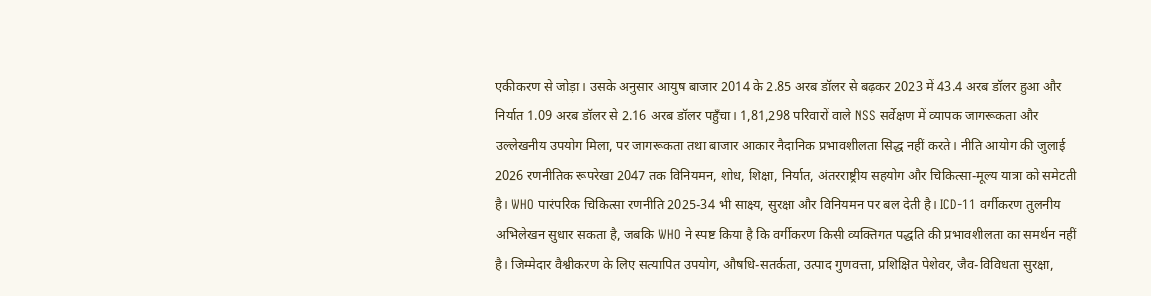एकीकरण से जोड़ा। उसके अनुसार आयुष बाजार 2014 के 2.85 अरब डॉलर से बढ़कर 2023 में 43.4 अरब डॉलर हुआ और निर्यात 1.09 अरब डॉलर से 2.16 अरब डॉलर पहुँचा। 1,81,298 परिवारों वाले NSS सर्वेक्षण में व्यापक जागरूकता और उल्लेखनीय उपयोग मिला, पर जागरूकता तथा बाजार आकार नैदानिक प्रभावशीलता सिद्ध नहीं करते। नीति आयोग की जुलाई 2026 रणनीतिक रूपरेखा 2047 तक विनियमन, शोध, शिक्षा, निर्यात, अंतरराष्ट्रीय सहयोग और चिकित्सा-मूल्य यात्रा को समेटती है। WHO पारंपरिक चिकित्सा रणनीति 2025-34 भी साक्ष्य, सुरक्षा और विनियमन पर बल देती है। ICD-11 वर्गीकरण तुलनीय अभिलेखन सुधार सकता है, जबकि WHO ने स्पष्ट किया है कि वर्गीकरण किसी व्यक्तिगत पद्धति की प्रभावशीलता का समर्थन नहीं है। जिम्मेदार वैश्वीकरण के लिए सत्यापित उपयोग, औषधि-सतर्कता, उत्पाद गुणवत्ता, प्रशिक्षित पेशेवर, जैव-विविधता सुरक्षा,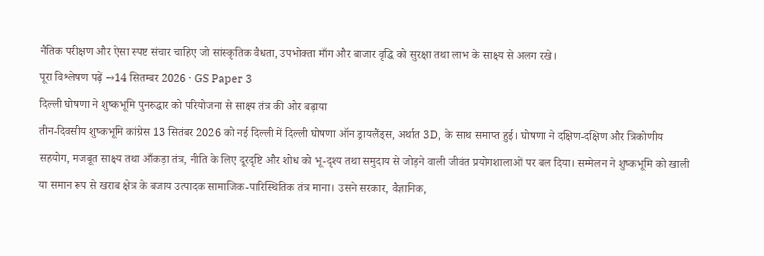नैतिक परीक्षण और ऐसा स्पष्ट संचार चाहिए जो सांस्कृतिक वैधता, उपभोक्ता माँग और बाजार वृद्धि को सुरक्षा तथा लाभ के साक्ष्य से अलग रखे।
पूरा विश्लेषण पढ़ें →14 सितम्बर 2026 · GS Paper 3
दिल्ली घोषणा ने शुष्कभूमि पुनरुद्धार को परियोजना से साक्ष्य तंत्र की ओर बढ़ाया
तीन-दिवसीय शुष्कभूमि कांग्रेस 13 सितंबर 2026 को नई दिल्ली में दिल्ली घोषणा ऑन ड्रायलैंड्स, अर्थात 3D, के साथ समाप्त हुई। घोषणा ने दक्षिण-दक्षिण और त्रिकोणीय सहयोग, मजबूत साक्ष्य तथा आँकड़ा तंत्र, नीति के लिए दूरदृष्टि और शोध को भू-दृश्य तथा समुदाय से जोड़ने वाली जीवंत प्रयोगशालाओं पर बल दिया। सम्मेलन ने शुष्कभूमि को खाली या समान रूप से खराब क्षेत्र के बजाय उत्पादक सामाजिक-पारिस्थितिक तंत्र माना। उसने सरकार, वैज्ञानिक,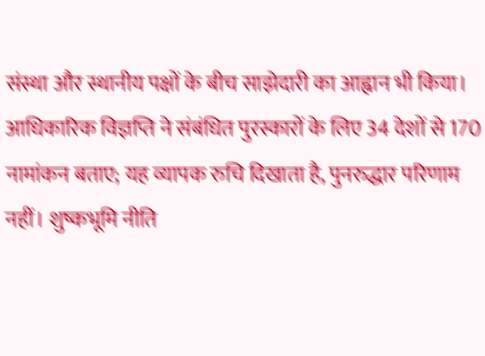संस्था और स्थानीय पक्षों के बीच साझेदारी का आह्वान भी किया। आधिकारिक विज्ञप्ति ने संबंधित पुरस्कारों के लिए 34 देशों से 170 नामांकन बताए; यह व्यापक रुचि दिखाता है, पुनरुद्धार परिणाम नहीं। शुष्कभूमि नीति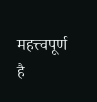महत्त्वपूर्ण है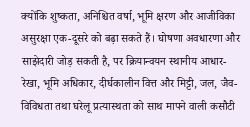क्योंकि शुष्कता, अनिश्चित वर्षा, भूमि क्षरण और आजीविका असुरक्षा एक-दूसरे को बढ़ा सकते हैं। घोषणा अवधारणा और साझेदारी जोड़ सकती है, पर क्रियान्वयन स्थानीय आधार-रेखा, भूमि अधिकार, दीर्घकालीन वित्त और मिट्टी, जल, जैव-विविधता तथा घरेलू प्रत्यास्थता को साथ मापने वाली कसौटी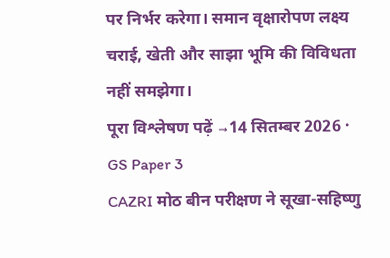पर निर्भर करेगा। समान वृक्षारोपण लक्ष्य चराई, खेती और साझा भूमि की विविधता नहीं समझेगा।
पूरा विश्लेषण पढ़ें →14 सितम्बर 2026 · GS Paper 3
CAZRI मोठ बीन परीक्षण ने सूखा-सहिष्णु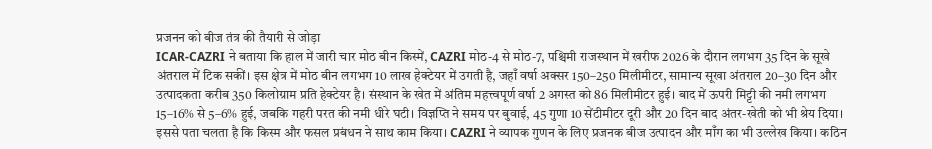प्रजनन को बीज तंत्र की तैयारी से जोड़ा
ICAR-CAZRI ने बताया कि हाल में जारी चार मोठ बीन किस्में, CAZRI मोठ-4 से मोठ-7, पश्चिमी राजस्थान में खरीफ 2026 के दौरान लगभग 35 दिन के सूखे अंतराल में टिक सकीं। इस क्षेत्र में मोठ बीन लगभग 10 लाख हेक्टेयर में उगती है, जहाँ वर्षा अक्सर 150–250 मिलीमीटर, सामान्य सूखा अंतराल 20–30 दिन और उत्पादकता करीब 350 किलोग्राम प्रति हेक्टेयर है। संस्थान के खेत में अंतिम महत्त्वपूर्ण वर्षा 2 अगस्त को 86 मिलीमीटर हुई। बाद में ऊपरी मिट्टी की नमी लगभग 15–16% से 5–6% हुई, जबकि गहरी परत की नमी धीरे घटी। विज्ञप्ति ने समय पर बुवाई, 45 गुणा 10 सेंटीमीटर दूरी और 20 दिन बाद अंतर-खेती को भी श्रेय दिया। इससे पता चलता है कि किस्म और फसल प्रबंधन ने साथ काम किया। CAZRI ने व्यापक गुणन के लिए प्रजनक बीज उत्पादन और माँग का भी उल्लेख किया। कठिन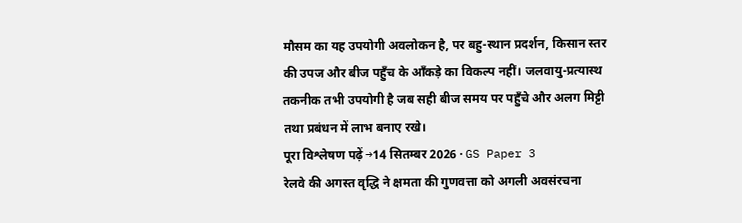मौसम का यह उपयोगी अवलोकन है, पर बहु-स्थान प्रदर्शन, किसान स्तर की उपज और बीज पहुँच के आँकड़े का विकल्प नहीं। जलवायु-प्रत्यास्थ तकनीक तभी उपयोगी है जब सही बीज समय पर पहुँचे और अलग मिट्टी तथा प्रबंधन में लाभ बनाए रखे।
पूरा विश्लेषण पढ़ें →14 सितम्बर 2026 · GS Paper 3
रेलवे की अगस्त वृद्धि ने क्षमता की गुणवत्ता को अगली अवसंरचना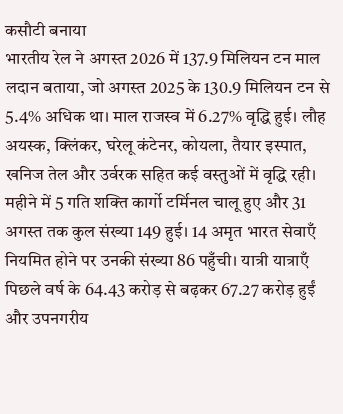कसौटी बनाया
भारतीय रेल ने अगस्त 2026 में 137.9 मिलियन टन माल लदान बताया, जो अगस्त 2025 के 130.9 मिलियन टन से 5.4% अधिक था। माल राजस्व में 6.27% वृद्धि हुई। लौह अयस्क, क्लिंकर, घरेलू कंटेनर, कोयला, तैयार इस्पात, खनिज तेल और उर्वरक सहित कई वस्तुओं में वृद्धि रही। महीने में 5 गति शक्ति कार्गो टर्मिनल चालू हुए और 31 अगस्त तक कुल संख्या 149 हुई। 14 अमृत भारत सेवाएँ नियमित होने पर उनकी संख्या 86 पहुँची। यात्री यात्राएँ पिछले वर्ष के 64.43 करोड़ से बढ़कर 67.27 करोड़ हुईं और उपनगरीय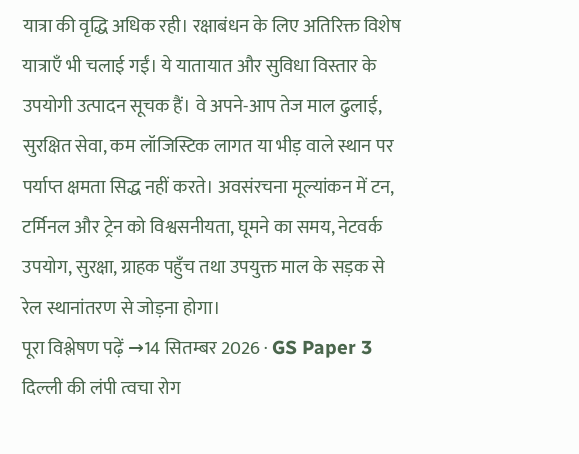यात्रा की वृद्धि अधिक रही। रक्षाबंधन के लिए अतिरिक्त विशेष यात्राएँ भी चलाई गईं। ये यातायात और सुविधा विस्तार के उपयोगी उत्पादन सूचक हैं। वे अपने-आप तेज माल ढुलाई, सुरक्षित सेवा, कम लॉजिस्टिक लागत या भीड़ वाले स्थान पर पर्याप्त क्षमता सिद्ध नहीं करते। अवसंरचना मूल्यांकन में टन, टर्मिनल और ट्रेन को विश्वसनीयता, घूमने का समय, नेटवर्क उपयोग, सुरक्षा, ग्राहक पहुँच तथा उपयुक्त माल के सड़क से रेल स्थानांतरण से जोड़ना होगा।
पूरा विश्लेषण पढ़ें →14 सितम्बर 2026 · GS Paper 3
दिल्ली की लंपी त्वचा रोग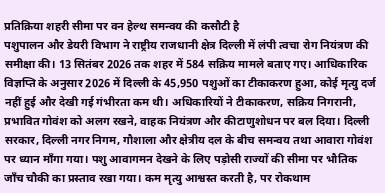प्रतिक्रिया शहरी सीमा पर वन हेल्थ समन्वय की कसौटी है
पशुपालन और डेयरी विभाग ने राष्ट्रीय राजधानी क्षेत्र दिल्ली में लंपी त्वचा रोग नियंत्रण की समीक्षा की। 13 सितंबर 2026 तक शहर में 584 सक्रिय मामले बताए गए। आधिकारिक विज्ञप्ति के अनुसार 2026 में दिल्ली के 45,950 पशुओं का टीकाकरण हुआ, कोई मृत्यु दर्ज नहीं हुई और देखी गई गंभीरता कम थी। अधिकारियों ने टीकाकरण, सक्रिय निगरानी, प्रभावित गोवंश को अलग रखने, वाहक नियंत्रण और कीटाणुशोधन पर बल दिया। दिल्ली सरकार, दिल्ली नगर निगम, गौशाला और क्षेत्रीय दल के बीच समन्वय तथा आवारा गोवंश पर ध्यान माँगा गया। पशु आवागमन देखने के लिए पड़ोसी राज्यों की सीमा पर भौतिक जाँच चौकी का प्रस्ताव रखा गया। कम मृत्यु आश्वस्त करती है, पर रोकथाम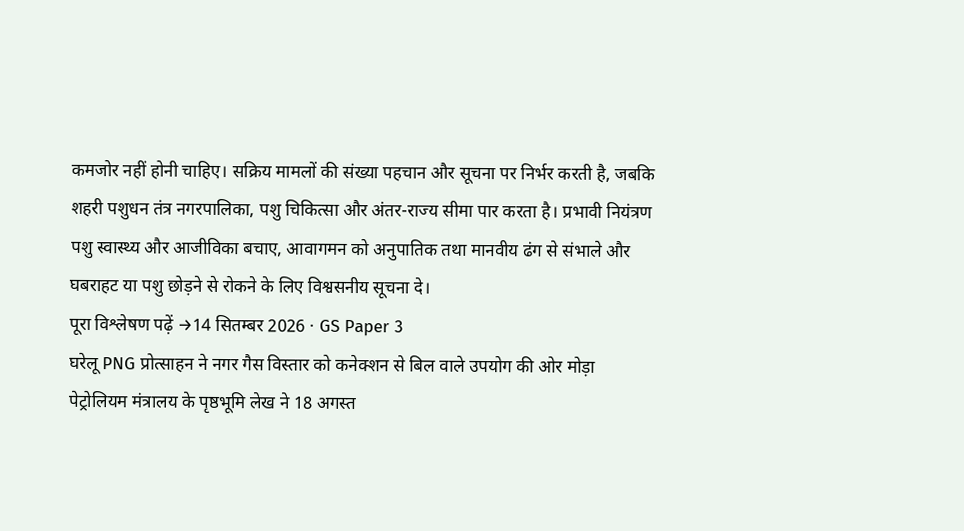कमजोर नहीं होनी चाहिए। सक्रिय मामलों की संख्या पहचान और सूचना पर निर्भर करती है, जबकि शहरी पशुधन तंत्र नगरपालिका, पशु चिकित्सा और अंतर-राज्य सीमा पार करता है। प्रभावी नियंत्रण पशु स्वास्थ्य और आजीविका बचाए, आवागमन को अनुपातिक तथा मानवीय ढंग से संभाले और घबराहट या पशु छोड़ने से रोकने के लिए विश्वसनीय सूचना दे।
पूरा विश्लेषण पढ़ें →14 सितम्बर 2026 · GS Paper 3
घरेलू PNG प्रोत्साहन ने नगर गैस विस्तार को कनेक्शन से बिल वाले उपयोग की ओर मोड़ा
पेट्रोलियम मंत्रालय के पृष्ठभूमि लेख ने 18 अगस्त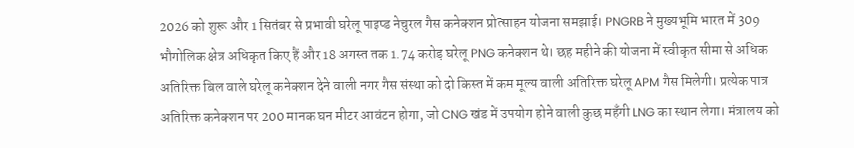2026 को शुरू और 1 सितंबर से प्रभावी घरेलू पाइप्ड नेचुरल गैस कनेक्शन प्रोत्साहन योजना समझाई। PNGRB ने मुख्यभूमि भारत में 309 भौगोलिक क्षेत्र अधिकृत किए हैं और 18 अगस्त तक 1.74 करोड़ घरेलू PNG कनेक्शन थे। छह महीने की योजना में स्वीकृत सीमा से अधिक अतिरिक्त बिल वाले घरेलू कनेक्शन देने वाली नगर गैस संस्था को दो किस्त में कम मूल्य वाली अतिरिक्त घरेलू APM गैस मिलेगी। प्रत्येक पात्र अतिरिक्त कनेक्शन पर 200 मानक घन मीटर आवंटन होगा, जो CNG खंड में उपयोग होने वाली कुछ महँगी LNG का स्थान लेगा। मंत्रालय को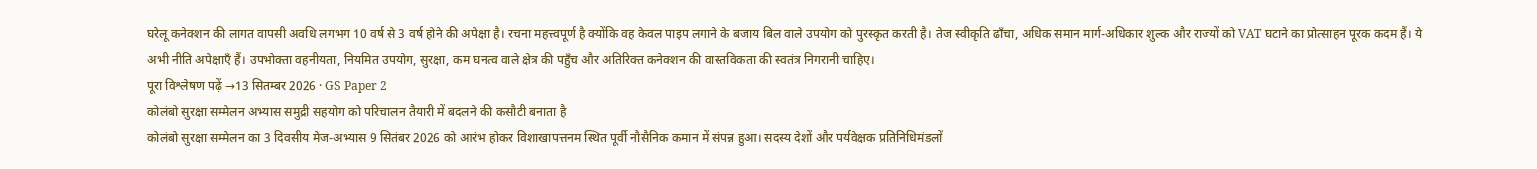घरेलू कनेक्शन की लागत वापसी अवधि लगभग 10 वर्ष से 3 वर्ष होने की अपेक्षा है। रचना महत्त्वपूर्ण है क्योंकि वह केवल पाइप लगाने के बजाय बिल वाले उपयोग को पुरस्कृत करती है। तेज स्वीकृति ढाँचा, अधिक समान मार्ग-अधिकार शुल्क और राज्यों को VAT घटाने का प्रोत्साहन पूरक कदम हैं। ये अभी नीति अपेक्षाएँ हैं। उपभोक्ता वहनीयता, नियमित उपयोग, सुरक्षा, कम घनत्व वाले क्षेत्र की पहुँच और अतिरिक्त कनेक्शन की वास्तविकता की स्वतंत्र निगरानी चाहिए।
पूरा विश्लेषण पढ़ें →13 सितम्बर 2026 · GS Paper 2
कोलंबो सुरक्षा सम्मेलन अभ्यास समुद्री सहयोग को परिचालन तैयारी में बदलने की कसौटी बनाता है
कोलंबो सुरक्षा सम्मेलन का 3 दिवसीय मेज-अभ्यास 9 सितंबर 2026 को आरंभ होकर विशाखापत्तनम स्थित पूर्वी नौसैनिक कमान में संपन्न हुआ। सदस्य देशों और पर्यवेक्षक प्रतिनिधिमंडलों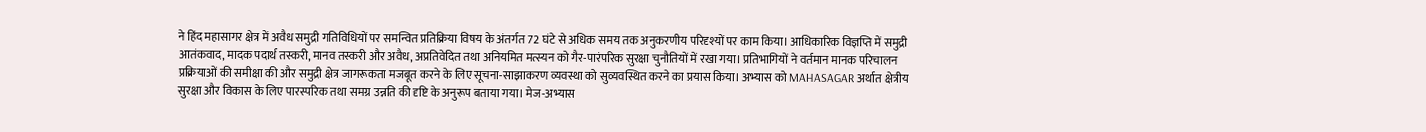ने हिंद महासागर क्षेत्र में अवैध समुद्री गतिविधियों पर समन्वित प्रतिक्रिया विषय के अंतर्गत 72 घंटे से अधिक समय तक अनुकरणीय परिदृश्यों पर काम किया। आधिकारिक विज्ञप्ति में समुद्री आतंकवाद, मादक पदार्थ तस्करी, मानव तस्करी और अवैध, अप्रतिवेदित तथा अनियमित मत्स्यन को गैर-पारंपरिक सुरक्षा चुनौतियों में रखा गया। प्रतिभागियों ने वर्तमान मानक परिचालन प्रक्रियाओं की समीक्षा की और समुद्री क्षेत्र जागरूकता मजबूत करने के लिए सूचना-साझाकरण व्यवस्था को सुव्यवस्थित करने का प्रयास किया। अभ्यास को MAHASAGAR अर्थात क्षेत्रीय सुरक्षा और विकास के लिए पारस्परिक तथा समग्र उन्नति की दृष्टि के अनुरूप बताया गया। मेज-अभ्यास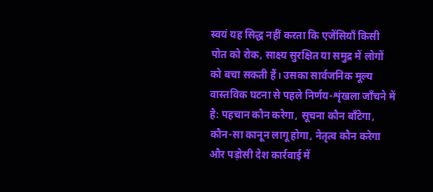स्वयं यह सिद्ध नहीं करता कि एजेंसियाँ किसी पोत को रोक, साक्ष्य सुरक्षित या समुद्र में लोगों को बचा सकती हैं। उसका सार्वजनिक मूल्य वास्तविक घटना से पहले निर्णय-शृंखला जाँचने में है: पहचान कौन करेगा, सूचना कौन बाँटेगा, कौन-सा कानून लागू होगा, नेतृत्व कौन करेगा और पड़ोसी देश कार्रवाई में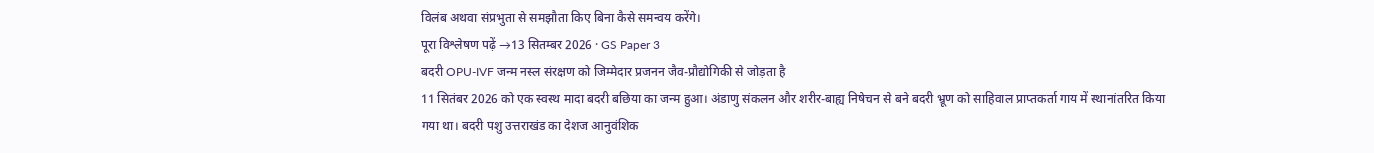विलंब अथवा संप्रभुता से समझौता किए बिना कैसे समन्वय करेंगे।
पूरा विश्लेषण पढ़ें →13 सितम्बर 2026 · GS Paper 3
बदरी OPU-IVF जन्म नस्ल संरक्षण को जिम्मेदार प्रजनन जैव-प्रौद्योगिकी से जोड़ता है
11 सितंबर 2026 को एक स्वस्थ मादा बदरी बछिया का जन्म हुआ। अंडाणु संकलन और शरीर-बाह्य निषेचन से बने बदरी भ्रूण को साहिवाल प्राप्तकर्ता गाय में स्थानांतरित किया गया था। बदरी पशु उत्तराखंड का देशज आनुवंशिक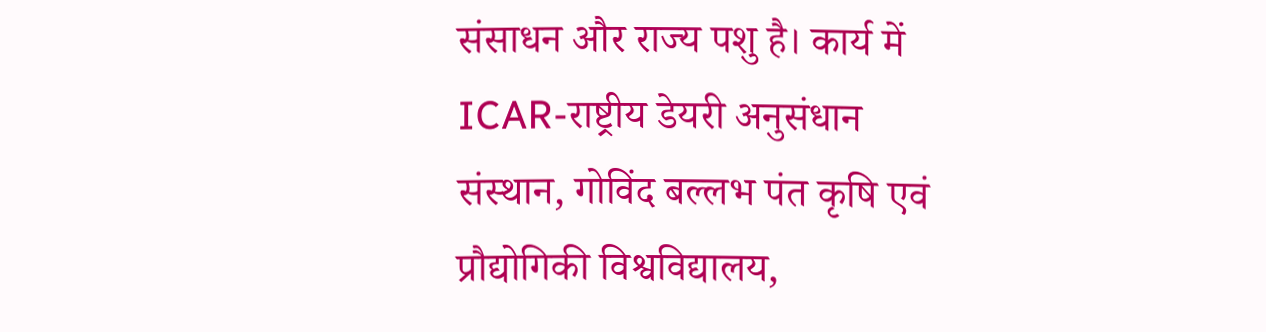संसाधन और राज्य पशु है। कार्य में ICAR-राष्ट्रीय डेयरी अनुसंधान संस्थान, गोविंद बल्लभ पंत कृषि एवं प्रौद्योगिकी विश्वविद्यालय,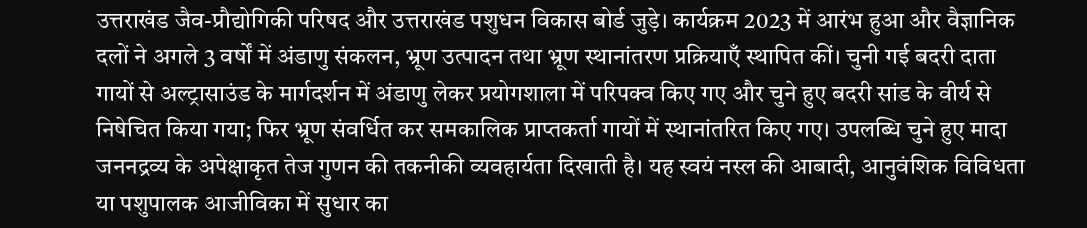उत्तराखंड जैव-प्रौद्योगिकी परिषद और उत्तराखंड पशुधन विकास बोर्ड जुड़े। कार्यक्रम 2023 में आरंभ हुआ और वैज्ञानिक दलों ने अगले 3 वर्षों में अंडाणु संकलन, भ्रूण उत्पादन तथा भ्रूण स्थानांतरण प्रक्रियाएँ स्थापित कीं। चुनी गई बदरी दाता गायों से अल्ट्रासाउंड के मार्गदर्शन में अंडाणु लेकर प्रयोगशाला में परिपक्व किए गए और चुने हुए बदरी सांड के वीर्य से निषेचित किया गया; फिर भ्रूण संवर्धित कर समकालिक प्राप्तकर्ता गायों में स्थानांतरित किए गए। उपलब्धि चुने हुए मादा जननद्रव्य के अपेक्षाकृत तेज गुणन की तकनीकी व्यवहार्यता दिखाती है। यह स्वयं नस्ल की आबादी, आनुवंशिक विविधता या पशुपालक आजीविका में सुधार का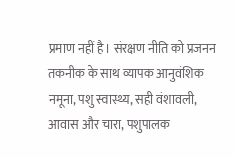प्रमाण नहीं है। संरक्षण नीति को प्रजनन तकनीक के साथ व्यापक आनुवंशिक नमूना, पशु स्वास्थ्य, सही वंशावली, आवास और चारा, पशुपालक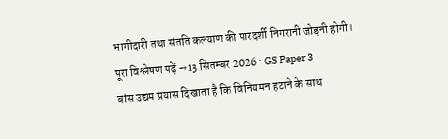भागीदारी तथा संतति कल्याण की पारदर्शी निगरानी जोड़नी होगी।
पूरा विश्लेषण पढ़ें →13 सितम्बर 2026 · GS Paper 3
बांस उद्यम प्रयास दिखाता है कि विनियमन हटाने के साथ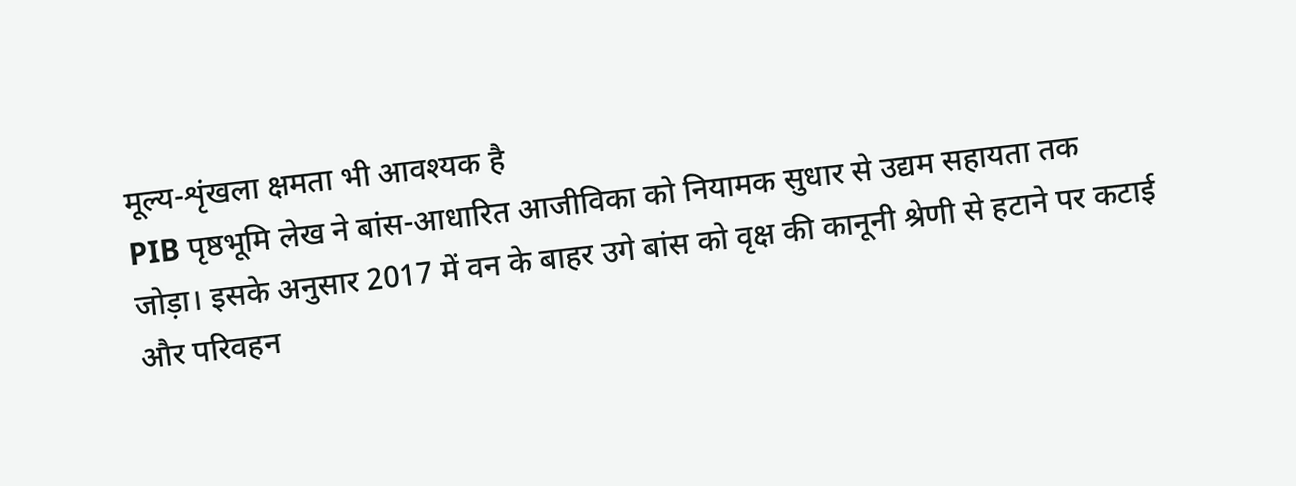मूल्य-शृंखला क्षमता भी आवश्यक है
PIB पृष्ठभूमि लेख ने बांस-आधारित आजीविका को नियामक सुधार से उद्यम सहायता तक जोड़ा। इसके अनुसार 2017 में वन के बाहर उगे बांस को वृक्ष की कानूनी श्रेणी से हटाने पर कटाई और परिवहन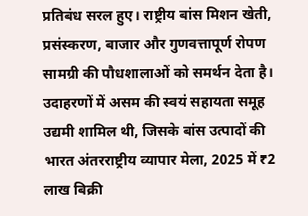प्रतिबंध सरल हुए। राष्ट्रीय बांस मिशन खेती, प्रसंस्करण, बाजार और गुणवत्तापूर्ण रोपण सामग्री की पौधशालाओं को समर्थन देता है। उदाहरणों में असम की स्वयं सहायता समूह उद्यमी शामिल थी, जिसके बांस उत्पादों की भारत अंतरराष्ट्रीय व्यापार मेला, 2025 में ₹2 लाख बिक्री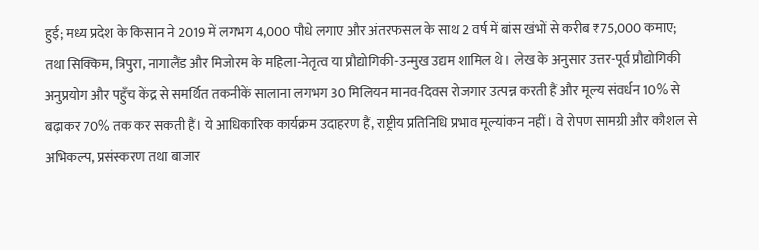हुई; मध्य प्रदेश के किसान ने 2019 में लगभग 4,000 पौधे लगाए और अंतरफसल के साथ 2 वर्ष में बांस खंभों से करीब ₹75,000 कमाए; तथा सिक्किम, त्रिपुरा, नागालैंड और मिजोरम के महिला-नेतृत्व या प्रौद्योगिकी-उन्मुख उद्यम शामिल थे। लेख के अनुसार उत्तर-पूर्व प्रौद्योगिकी अनुप्रयोग और पहुँच केंद्र से समर्थित तकनीकें सालाना लगभग 30 मिलियन मानव-दिवस रोजगार उत्पन्न करती हैं और मूल्य संवर्धन 10% से बढ़ाकर 70% तक कर सकती हैं। ये आधिकारिक कार्यक्रम उदाहरण हैं, राष्ट्रीय प्रतिनिधि प्रभाव मूल्यांकन नहीं। वे रोपण सामग्री और कौशल से अभिकल्प, प्रसंस्करण तथा बाजार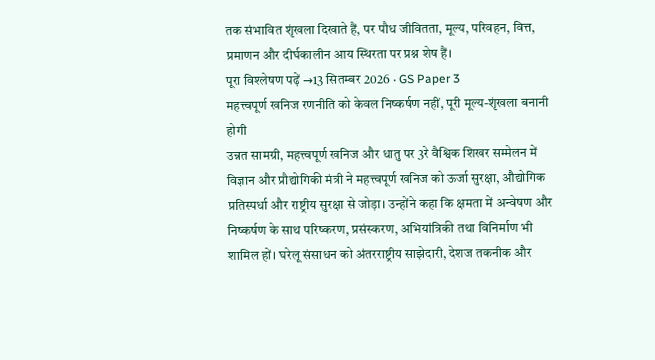तक संभावित शृंखला दिखाते हैं, पर पौध जीवितता, मूल्य, परिवहन, वित्त, प्रमाणन और दीर्घकालीन आय स्थिरता पर प्रश्न शेष हैं।
पूरा विश्लेषण पढ़ें →13 सितम्बर 2026 · GS Paper 3
महत्त्वपूर्ण खनिज रणनीति को केवल निष्कर्षण नहीं, पूरी मूल्य-शृंखला बनानी होगी
उन्नत सामग्री, महत्त्वपूर्ण खनिज और धातु पर 3रे वैश्विक शिखर सम्मेलन में विज्ञान और प्रौद्योगिकी मंत्री ने महत्त्वपूर्ण खनिज को ऊर्जा सुरक्षा, औद्योगिक प्रतिस्पर्धा और राष्ट्रीय सुरक्षा से जोड़ा। उन्होंने कहा कि क्षमता में अन्वेषण और निष्कर्षण के साथ परिष्करण, प्रसंस्करण, अभियांत्रिकी तथा विनिर्माण भी शामिल हों। घरेलू संसाधन को अंतरराष्ट्रीय साझेदारी, देशज तकनीक और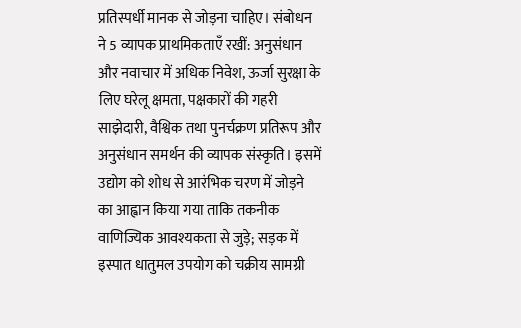प्रतिस्पर्धी मानक से जोड़ना चाहिए। संबोधन ने 5 व्यापक प्राथमिकताएँ रखीं: अनुसंधान और नवाचार में अधिक निवेश, ऊर्जा सुरक्षा के लिए घरेलू क्षमता, पक्षकारों की गहरी साझेदारी, वैश्विक तथा पुनर्चक्रण प्रतिरूप और अनुसंधान समर्थन की व्यापक संस्कृति। इसमें उद्योग को शोध से आरंभिक चरण में जोड़ने का आह्वान किया गया ताकि तकनीक वाणिज्यिक आवश्यकता से जुड़े; सड़क में इस्पात धातुमल उपयोग को चक्रीय सामग्री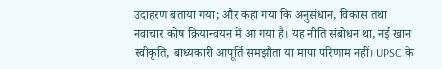उदाहरण बताया गया; और कहा गया कि अनुसंधान, विकास तथा नवाचार कोष क्रियान्वयन में आ गया है। यह नीति संबोधन था, नई खान स्वीकृति, बाध्यकारी आपूर्ति समझौता या मापा परिणाम नहीं। UPSC के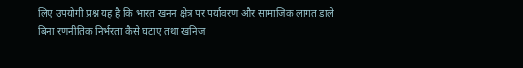लिए उपयोगी प्रश्न यह है कि भारत खनन क्षेत्र पर पर्यावरण और सामाजिक लागत डाले बिना रणनीतिक निर्भरता कैसे घटाए तथा खनिज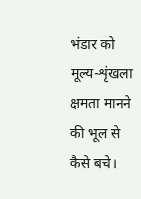भंडार को मूल्य-शृंखला क्षमता मानने की भूल से कैसे बचे।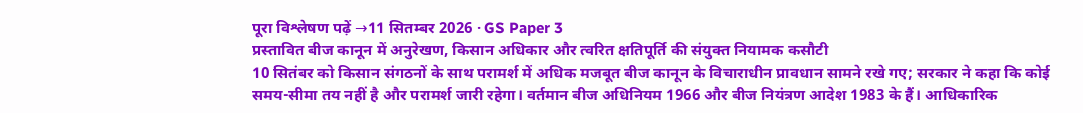पूरा विश्लेषण पढ़ें →11 सितम्बर 2026 · GS Paper 3
प्रस्तावित बीज कानून में अनुरेखण, किसान अधिकार और त्वरित क्षतिपूर्ति की संयुक्त नियामक कसौटी
10 सितंबर को किसान संगठनों के साथ परामर्श में अधिक मजबूत बीज कानून के विचाराधीन प्रावधान सामने रखे गए; सरकार ने कहा कि कोई समय-सीमा तय नहीं है और परामर्श जारी रहेगा। वर्तमान बीज अधिनियम 1966 और बीज नियंत्रण आदेश 1983 के हैं। आधिकारिक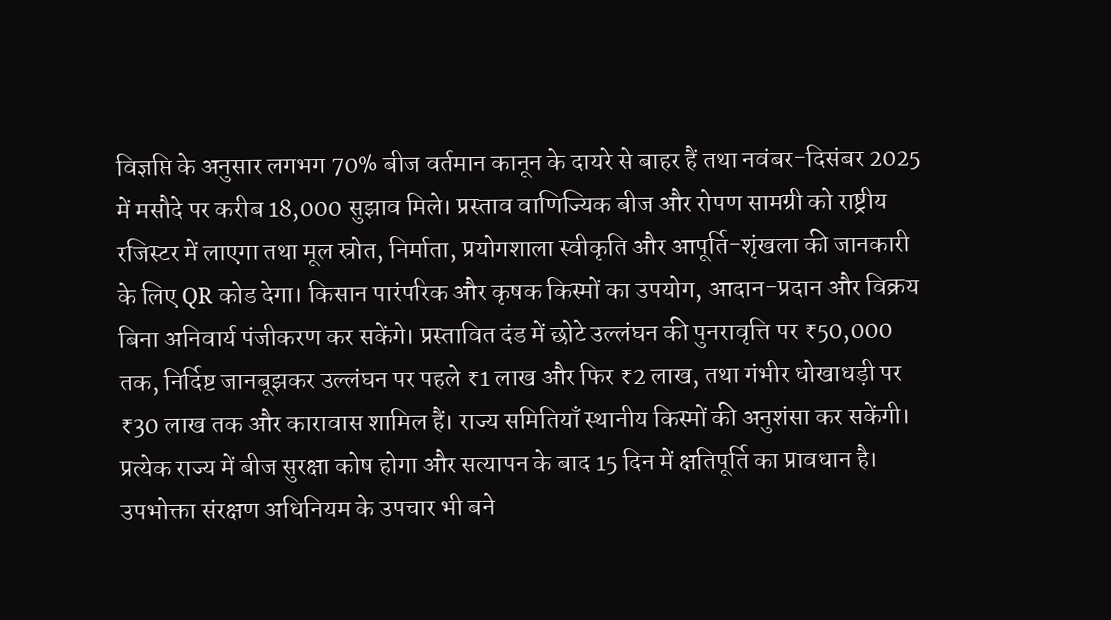विज्ञप्ति के अनुसार लगभग 70% बीज वर्तमान कानून के दायरे से बाहर हैं तथा नवंबर-दिसंबर 2025 में मसौदे पर करीब 18,000 सुझाव मिले। प्रस्ताव वाणिज्यिक बीज और रोपण सामग्री को राष्ट्रीय रजिस्टर में लाएगा तथा मूल स्रोत, निर्माता, प्रयोगशाला स्वीकृति और आपूर्ति-शृंखला की जानकारी के लिए QR कोड देगा। किसान पारंपरिक और कृषक किस्मों का उपयोग, आदान-प्रदान और विक्रय बिना अनिवार्य पंजीकरण कर सकेंगे। प्रस्तावित दंड में छोटे उल्लंघन की पुनरावृत्ति पर ₹50,000 तक, निर्दिष्ट जानबूझकर उल्लंघन पर पहले ₹1 लाख और फिर ₹2 लाख, तथा गंभीर धोखाधड़ी पर ₹30 लाख तक और कारावास शामिल हैं। राज्य समितियाँ स्थानीय किस्मों की अनुशंसा कर सकेंगी। प्रत्येक राज्य में बीज सुरक्षा कोष होगा और सत्यापन के बाद 15 दिन में क्षतिपूर्ति का प्रावधान है। उपभोक्ता संरक्षण अधिनियम के उपचार भी बने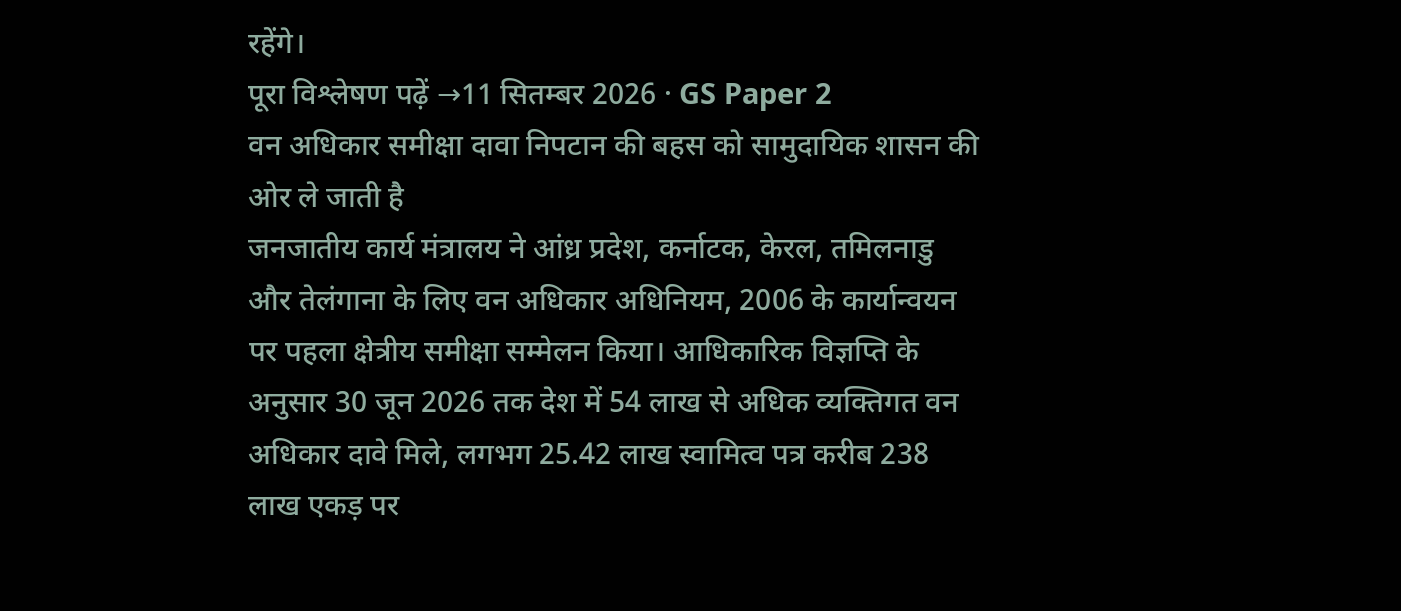रहेंगे।
पूरा विश्लेषण पढ़ें →11 सितम्बर 2026 · GS Paper 2
वन अधिकार समीक्षा दावा निपटान की बहस को सामुदायिक शासन की ओर ले जाती है
जनजातीय कार्य मंत्रालय ने आंध्र प्रदेश, कर्नाटक, केरल, तमिलनाडु और तेलंगाना के लिए वन अधिकार अधिनियम, 2006 के कार्यान्वयन पर पहला क्षेत्रीय समीक्षा सम्मेलन किया। आधिकारिक विज्ञप्ति के अनुसार 30 जून 2026 तक देश में 54 लाख से अधिक व्यक्तिगत वन अधिकार दावे मिले, लगभग 25.42 लाख स्वामित्व पत्र करीब 238 लाख एकड़ पर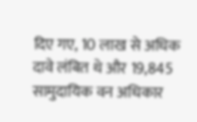दिए गए, 10 लाख से अधिक दावे लंबित थे और 19,845 सामुदायिक वन अधिकार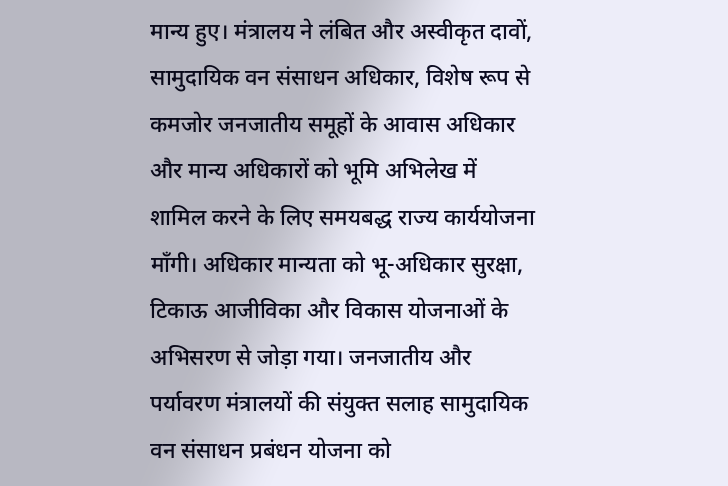मान्य हुए। मंत्रालय ने लंबित और अस्वीकृत दावों, सामुदायिक वन संसाधन अधिकार, विशेष रूप से कमजोर जनजातीय समूहों के आवास अधिकार और मान्य अधिकारों को भूमि अभिलेख में शामिल करने के लिए समयबद्ध राज्य कार्ययोजना माँगी। अधिकार मान्यता को भू-अधिकार सुरक्षा, टिकाऊ आजीविका और विकास योजनाओं के अभिसरण से जोड़ा गया। जनजातीय और पर्यावरण मंत्रालयों की संयुक्त सलाह सामुदायिक वन संसाधन प्रबंधन योजना को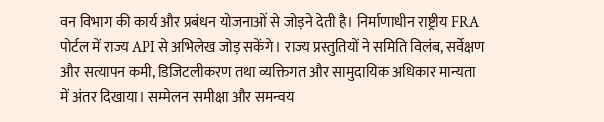वन विभाग की कार्य और प्रबंधन योजनाओं से जोड़ने देती है। निर्माणाधीन राष्ट्रीय FRA पोर्टल में राज्य API से अभिलेख जोड़ सकेंगे। राज्य प्रस्तुतियों ने समिति विलंब, सर्वेक्षण और सत्यापन कमी, डिजिटलीकरण तथा व्यक्तिगत और सामुदायिक अधिकार मान्यता में अंतर दिखाया। सम्मेलन समीक्षा और समन्वय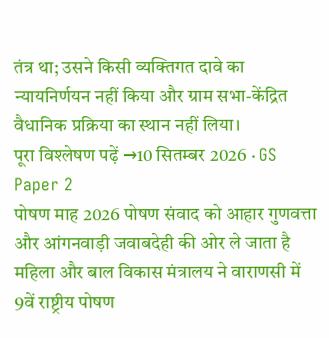तंत्र था; उसने किसी व्यक्तिगत दावे का न्यायनिर्णयन नहीं किया और ग्राम सभा-केंद्रित वैधानिक प्रक्रिया का स्थान नहीं लिया।
पूरा विश्लेषण पढ़ें →10 सितम्बर 2026 · GS Paper 2
पोषण माह 2026 पोषण संवाद को आहार गुणवत्ता और आंगनवाड़ी जवाबदेही की ओर ले जाता है
महिला और बाल विकास मंत्रालय ने वाराणसी में 9वें राष्ट्रीय पोषण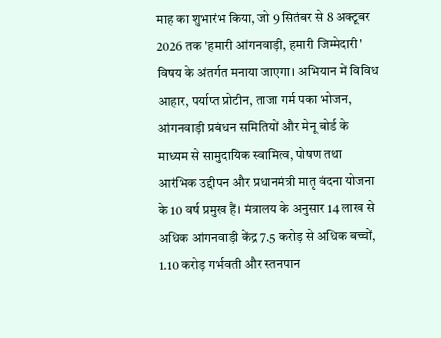माह का शुभारंभ किया, जो 9 सितंबर से 8 अक्टूबर 2026 तक 'हमारी आंगनवाड़ी, हमारी जिम्मेदारी' विषय के अंतर्गत मनाया जाएगा। अभियान में विविध आहार, पर्याप्त प्रोटीन, ताजा गर्म पका भोजन, आंगनवाड़ी प्रबंधन समितियों और मेनू बोर्ड के माध्यम से सामुदायिक स्वामित्व, पोषण तथा आरंभिक उद्दीपन और प्रधानमंत्री मातृ वंदना योजना के 10 वर्ष प्रमुख हैं। मंत्रालय के अनुसार 14 लाख से अधिक आंगनवाड़ी केंद्र 7.5 करोड़ से अधिक बच्चों, 1.10 करोड़ गर्भवती और स्तनपान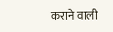कराने वाली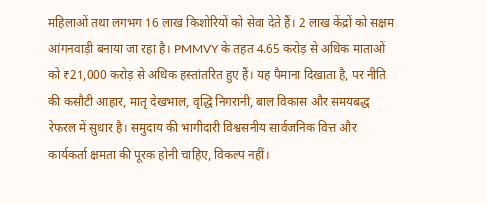महिलाओं तथा लगभग 16 लाख किशोरियों को सेवा देते हैं। 2 लाख केंद्रों को सक्षम आंगनवाड़ी बनाया जा रहा है। PMMVY के तहत 4.65 करोड़ से अधिक माताओं को ₹21,000 करोड़ से अधिक हस्तांतरित हुए हैं। यह पैमाना दिखाता है, पर नीति की कसौटी आहार, मातृ देखभाल, वृद्धि निगरानी, बाल विकास और समयबद्ध रेफरल में सुधार है। समुदाय की भागीदारी विश्वसनीय सार्वजनिक वित्त और कार्यकर्ता क्षमता की पूरक होनी चाहिए, विकल्प नहीं।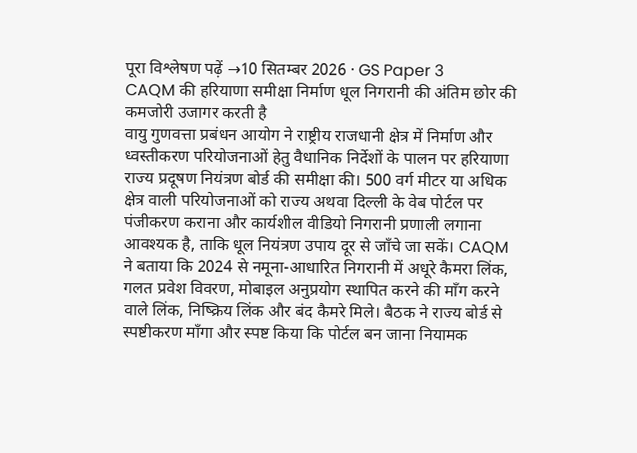पूरा विश्लेषण पढ़ें →10 सितम्बर 2026 · GS Paper 3
CAQM की हरियाणा समीक्षा निर्माण धूल निगरानी की अंतिम छोर की कमजोरी उजागर करती है
वायु गुणवत्ता प्रबंधन आयोग ने राष्ट्रीय राजधानी क्षेत्र में निर्माण और ध्वस्तीकरण परियोजनाओं हेतु वैधानिक निर्देशों के पालन पर हरियाणा राज्य प्रदूषण नियंत्रण बोर्ड की समीक्षा की। 500 वर्ग मीटर या अधिक क्षेत्र वाली परियोजनाओं को राज्य अथवा दिल्ली के वेब पोर्टल पर पंजीकरण कराना और कार्यशील वीडियो निगरानी प्रणाली लगाना आवश्यक है, ताकि धूल नियंत्रण उपाय दूर से जाँचे जा सकें। CAQM ने बताया कि 2024 से नमूना-आधारित निगरानी में अधूरे कैमरा लिंक, गलत प्रवेश विवरण, मोबाइल अनुप्रयोग स्थापित करने की माँग करने वाले लिंक, निष्क्रिय लिंक और बंद कैमरे मिले। बैठक ने राज्य बोर्ड से स्पष्टीकरण माँगा और स्पष्ट किया कि पोर्टल बन जाना नियामक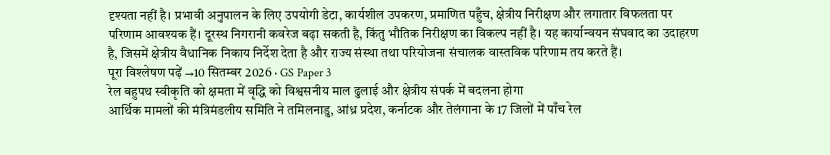दृश्यता नहीं है। प्रभावी अनुपालन के लिए उपयोगी डेटा, कार्यशील उपकरण, प्रमाणित पहुँच, क्षेत्रीय निरीक्षण और लगातार विफलता पर परिणाम आवश्यक हैं। दूरस्थ निगरानी कवरेज बढ़ा सकती है, किंतु भौतिक निरीक्षण का विकल्प नहीं है। यह कार्यान्वयन संघवाद का उदाहरण है, जिसमें क्षेत्रीय वैधानिक निकाय निर्देश देता है और राज्य संस्था तथा परियोजना संचालक वास्तविक परिणाम तय करते हैं।
पूरा विश्लेषण पढ़ें →10 सितम्बर 2026 · GS Paper 3
रेल बहुपथ स्वीकृति को क्षमता में वृद्धि को विश्वसनीय माल ढुलाई और क्षेत्रीय संपर्क में बदलना होगा
आर्थिक मामलों की मंत्रिमंडलीय समिति ने तमिलनाडु, आंध्र प्रदेश, कर्नाटक और तेलंगाना के 17 जिलों में पाँच रेल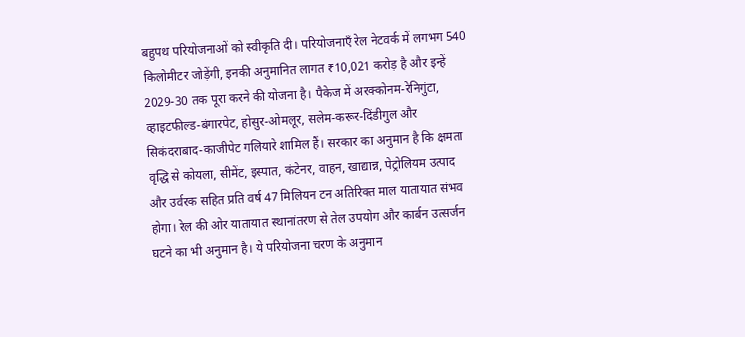बहुपथ परियोजनाओं को स्वीकृति दी। परियोजनाएँ रेल नेटवर्क में लगभग 540 किलोमीटर जोड़ेंगी, इनकी अनुमानित लागत ₹10,021 करोड़ है और इन्हें 2029-30 तक पूरा करने की योजना है। पैकेज में अरक्कोनम-रेनिगुंटा, व्हाइटफील्ड-बंगारपेट, होसुर-ओमलूर, सलेम-करूर-दिंडीगुल और सिकंदराबाद-काजीपेट गलियारे शामिल हैं। सरकार का अनुमान है कि क्षमता वृद्धि से कोयला, सीमेंट, इस्पात, कंटेनर, वाहन, खाद्यान्न, पेट्रोलियम उत्पाद और उर्वरक सहित प्रति वर्ष 47 मिलियन टन अतिरिक्त माल यातायात संभव होगा। रेल की ओर यातायात स्थानांतरण से तेल उपयोग और कार्बन उत्सर्जन घटने का भी अनुमान है। ये परियोजना चरण के अनुमान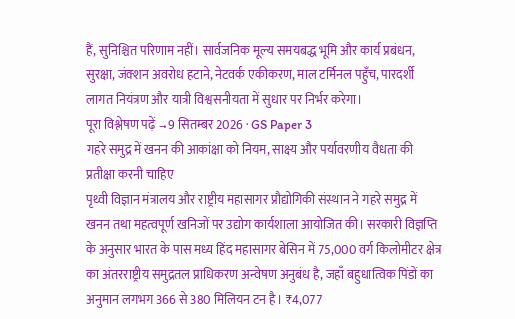हैं, सुनिश्चित परिणाम नहीं। सार्वजनिक मूल्य समयबद्ध भूमि और कार्य प्रबंधन, सुरक्षा, जंक्शन अवरोध हटाने, नेटवर्क एकीकरण, माल टर्मिनल पहुँच, पारदर्शी लागत नियंत्रण और यात्री विश्वसनीयता में सुधार पर निर्भर करेगा।
पूरा विश्लेषण पढ़ें →9 सितम्बर 2026 · GS Paper 3
गहरे समुद्र में खनन की आकांक्षा को नियम, साक्ष्य और पर्यावरणीय वैधता की प्रतीक्षा करनी चाहिए
पृथ्वी विज्ञान मंत्रालय और राष्ट्रीय महासागर प्रौद्योगिकी संस्थान ने गहरे समुद्र में खनन तथा महत्वपूर्ण खनिजों पर उद्योग कार्यशाला आयोजित की। सरकारी विज्ञप्ति के अनुसार भारत के पास मध्य हिंद महासागर बेसिन में 75,000 वर्ग किलोमीटर क्षेत्र का अंतरराष्ट्रीय समुद्रतल प्राधिकरण अन्वेषण अनुबंध है, जहाँ बहुधात्विक पिंडों का अनुमान लगभग 366 से 380 मिलियन टन है। ₹4,077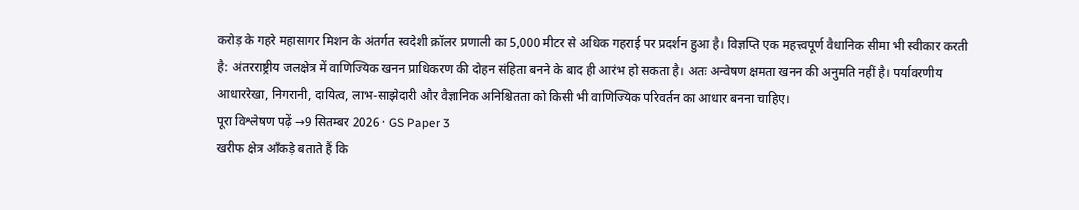करोड़ के गहरे महासागर मिशन के अंतर्गत स्वदेशी क्रॉलर प्रणाली का 5,000 मीटर से अधिक गहराई पर प्रदर्शन हुआ है। विज्ञप्ति एक महत्त्वपूर्ण वैधानिक सीमा भी स्वीकार करती है: अंतरराष्ट्रीय जलक्षेत्र में वाणिज्यिक खनन प्राधिकरण की दोहन संहिता बनने के बाद ही आरंभ हो सकता है। अतः अन्वेषण क्षमता खनन की अनुमति नहीं है। पर्यावरणीय आधाररेखा, निगरानी, दायित्व, लाभ-साझेदारी और वैज्ञानिक अनिश्चितता को किसी भी वाणिज्यिक परिवर्तन का आधार बनना चाहिए।
पूरा विश्लेषण पढ़ें →9 सितम्बर 2026 · GS Paper 3
खरीफ क्षेत्र आँकड़े बताते हैं कि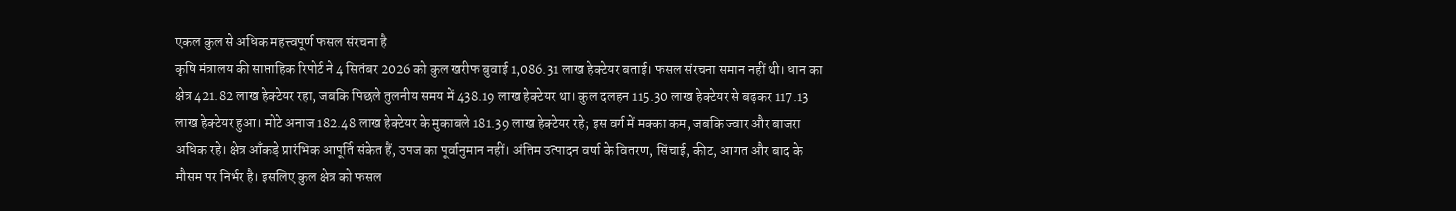एकल कुल से अधिक महत्त्वपूर्ण फसल संरचना है
कृषि मंत्रालय की साप्ताहिक रिपोर्ट ने 4 सितंबर 2026 को कुल खरीफ बुवाई 1,086.31 लाख हेक्टेयर बताई। फसल संरचना समान नहीं थी। धान का क्षेत्र 421.82 लाख हेक्टेयर रहा, जबकि पिछले तुलनीय समय में 438.19 लाख हेक्टेयर था। कुल दलहन 115.30 लाख हेक्टेयर से बढ़कर 117.13 लाख हेक्टेयर हुआ। मोटे अनाज 182.48 लाख हेक्टेयर के मुकाबले 181.39 लाख हेक्टेयर रहे; इस वर्ग में मक्का कम, जबकि ज्वार और बाजरा अधिक रहे। क्षेत्र आँकड़े प्रारंभिक आपूर्ति संकेत हैं, उपज का पूर्वानुमान नहीं। अंतिम उत्पादन वर्षा के वितरण, सिंचाई, कीट, आगत और बाद के मौसम पर निर्भर है। इसलिए कुल क्षेत्र को फसल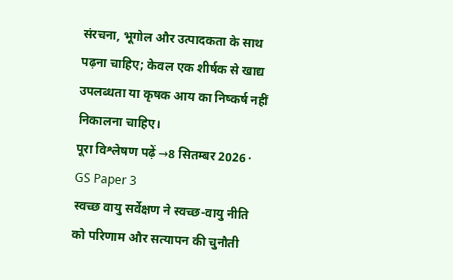संरचना, भूगोल और उत्पादकता के साथ पढ़ना चाहिए; केवल एक शीर्षक से खाद्य उपलब्धता या कृषक आय का निष्कर्ष नहीं निकालना चाहिए।
पूरा विश्लेषण पढ़ें →8 सितम्बर 2026 · GS Paper 3
स्वच्छ वायु सर्वेक्षण ने स्वच्छ-वायु नीति को परिणाम और सत्यापन की चुनौती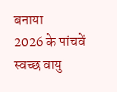बनाया
2026 के पांचवें स्वच्छ वायु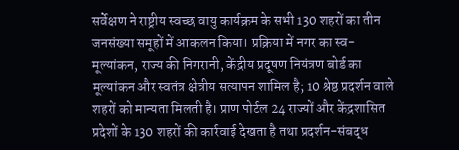सर्वेक्षण ने राष्ट्रीय स्वच्छ वायु कार्यक्रम के सभी 130 शहरों का तीन जनसंख्या समूहों में आकलन किया। प्रक्रिया में नगर का स्व-मूल्यांकन, राज्य की निगरानी, केंद्रीय प्रदूषण नियंत्रण बोर्ड का मूल्यांकन और स्वतंत्र क्षेत्रीय सत्यापन शामिल है; 10 श्रेष्ठ प्रदर्शन वाले शहरों को मान्यता मिलती है। प्राण पोर्टल 24 राज्यों और केंद्रशासित प्रदेशों के 130 शहरों की कार्रवाई देखता है तथा प्रदर्शन-संबद्ध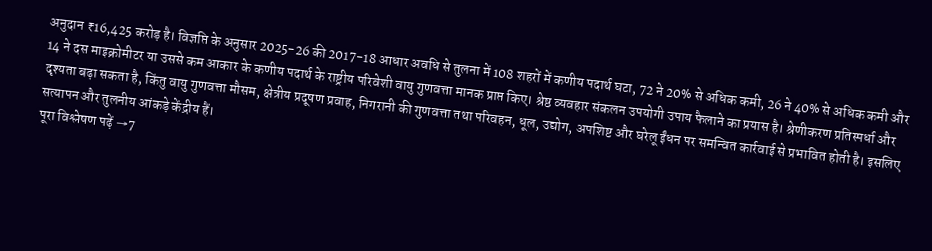अनुदान ₹16,425 करोड़ है। विज्ञप्ति के अनुसार 2025-26 की 2017-18 आधार अवधि से तुलना में 108 शहरों में कणीय पदार्थ घटा, 72 ने 20% से अधिक कमी, 26 ने 40% से अधिक कमी और 14 ने दस माइक्रोमीटर या उससे कम आकार के कणीय पदार्थ के राष्ट्रीय परिवेशी वायु गुणवत्ता मानक प्राप्त किए। श्रेष्ठ व्यवहार संकलन उपयोगी उपाय फैलाने का प्रयास है। श्रेणीकरण प्रतिस्पर्धा और दृश्यता बढ़ा सकता है, किंतु वायु गुणवत्ता मौसम, क्षेत्रीय प्रदूषण प्रवाह, निगरानी की गुणवत्ता तथा परिवहन, धूल, उद्योग, अपशिष्ट और घरेलू ईंधन पर समन्वित कार्रवाई से प्रभावित होती है। इसलिए सत्यापन और तुलनीय आंकड़े केंद्रीय हैं।
पूरा विश्लेषण पढ़ें →7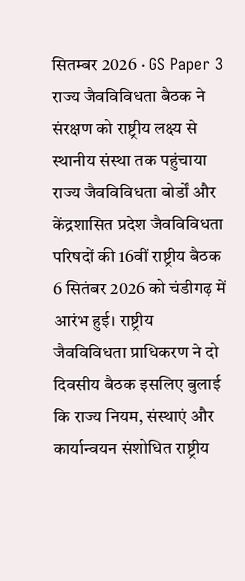सितम्बर 2026 · GS Paper 3
राज्य जैवविविधता बैठक ने संरक्षण को राष्ट्रीय लक्ष्य से स्थानीय संस्था तक पहुंचाया
राज्य जैवविविधता बोर्डों और केंद्रशासित प्रदेश जैवविविधता परिषदों की 16वीं राष्ट्रीय बैठक 6 सितंबर 2026 को चंडीगढ़ में आरंभ हुई। राष्ट्रीय जैवविविधता प्राधिकरण ने दो दिवसीय बैठक इसलिए बुलाई कि राज्य नियम, संस्थाएं और कार्यान्वयन संशोधित राष्ट्रीय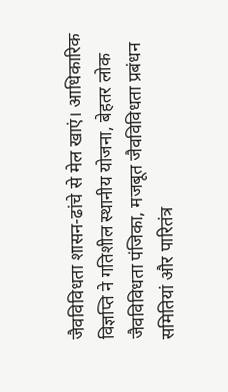जैवविविधता शासन-ढांचे से मेल खाएं। आधिकारिक विज्ञप्ति ने गतिशील स्थानीय योजना, बेहतर लोक जैवविविधता पंजिका, मजबूत जैवविविधता प्रबंधन समितियां और पारितंत्र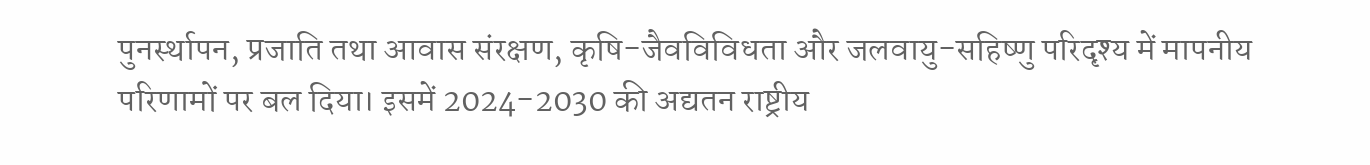पुनर्स्थापन, प्रजाति तथा आवास संरक्षण, कृषि-जैवविविधता और जलवायु-सहिष्णु परिदृश्य में मापनीय परिणामों पर बल दिया। इसमें 2024-2030 की अद्यतन राष्ट्रीय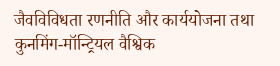जैवविविधता रणनीति और कार्ययोजना तथा कुनमिंग-मॉन्ट्रियल वैश्विक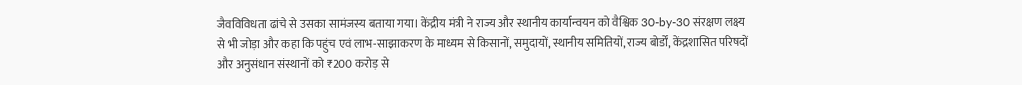जैवविविधता ढांचे से उसका सामंजस्य बताया गया। केंद्रीय मंत्री ने राज्य और स्थानीय कार्यान्वयन को वैश्विक 30-by-30 संरक्षण लक्ष्य से भी जोड़ा और कहा कि पहुंच एवं लाभ-साझाकरण के माध्यम से किसानों, समुदायों, स्थानीय समितियों, राज्य बोर्डों, केंद्रशासित परिषदों और अनुसंधान संस्थानों को ₹200 करोड़ से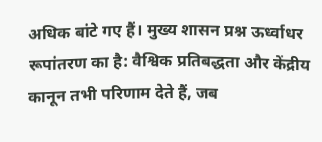अधिक बांटे गए हैं। मुख्य शासन प्रश्न ऊर्ध्वाधर रूपांतरण का है: वैश्विक प्रतिबद्धता और केंद्रीय कानून तभी परिणाम देते हैं, जब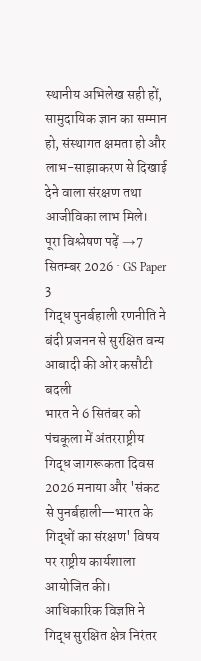स्थानीय अभिलेख सही हों, सामुदायिक ज्ञान का सम्मान हो, संस्थागत क्षमता हो और लाभ-साझाकरण से दिखाई देने वाला संरक्षण तथा आजीविका लाभ मिले।
पूरा विश्लेषण पढ़ें →7 सितम्बर 2026 · GS Paper 3
गिद्ध पुनर्बहाली रणनीति ने बंदी प्रजनन से सुरक्षित वन्य आबादी की ओर कसौटी बदली
भारत ने 6 सितंबर को पंचकूला में अंतरराष्ट्रीय गिद्ध जागरूकता दिवस 2026 मनाया और 'संकट से पुनर्बहाली—भारत के गिद्धों का संरक्षण' विषय पर राष्ट्रीय कार्यशाला आयोजित की। आधिकारिक विज्ञप्ति ने गिद्ध सुरक्षित क्षेत्र निरंतर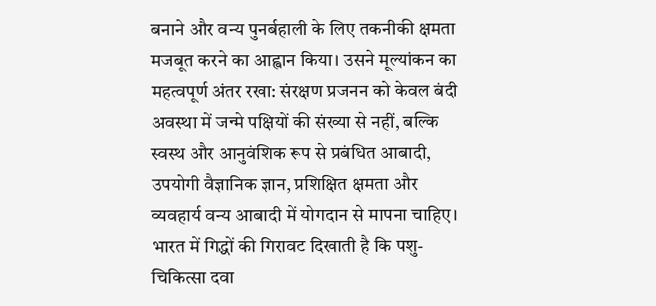बनाने और वन्य पुनर्बहाली के लिए तकनीकी क्षमता मजबूत करने का आह्वान किया। उसने मूल्यांकन का महत्वपूर्ण अंतर रखा: संरक्षण प्रजनन को केवल बंदी अवस्था में जन्मे पक्षियों की संख्या से नहीं, बल्कि स्वस्थ और आनुवंशिक रूप से प्रबंधित आबादी, उपयोगी वैज्ञानिक ज्ञान, प्रशिक्षित क्षमता और व्यवहार्य वन्य आबादी में योगदान से मापना चाहिए। भारत में गिद्धों की गिरावट दिखाती है कि पशु-चिकित्सा दवा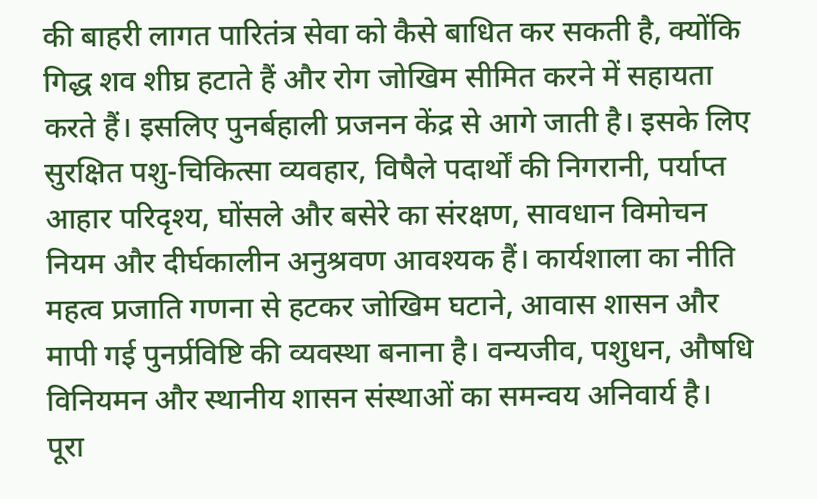की बाहरी लागत पारितंत्र सेवा को कैसे बाधित कर सकती है, क्योंकि गिद्ध शव शीघ्र हटाते हैं और रोग जोखिम सीमित करने में सहायता करते हैं। इसलिए पुनर्बहाली प्रजनन केंद्र से आगे जाती है। इसके लिए सुरक्षित पशु-चिकित्सा व्यवहार, विषैले पदार्थों की निगरानी, पर्याप्त आहार परिदृश्य, घोंसले और बसेरे का संरक्षण, सावधान विमोचन नियम और दीर्घकालीन अनुश्रवण आवश्यक हैं। कार्यशाला का नीति महत्व प्रजाति गणना से हटकर जोखिम घटाने, आवास शासन और मापी गई पुनर्प्रविष्टि की व्यवस्था बनाना है। वन्यजीव, पशुधन, औषधि विनियमन और स्थानीय शासन संस्थाओं का समन्वय अनिवार्य है।
पूरा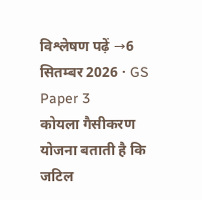विश्लेषण पढ़ें →6 सितम्बर 2026 · GS Paper 3
कोयला गैसीकरण योजना बताती है कि जटिल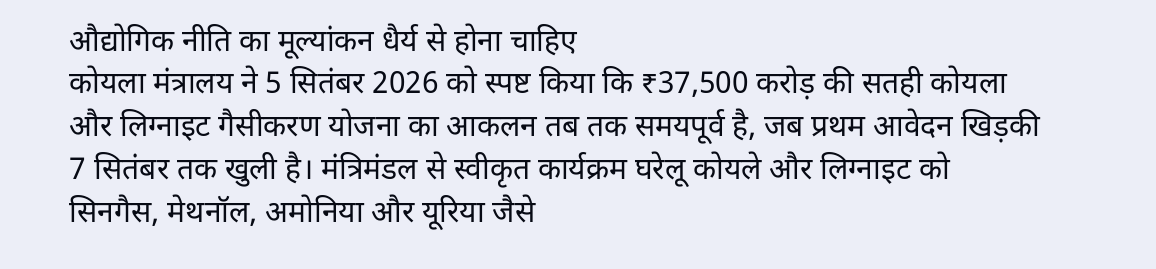औद्योगिक नीति का मूल्यांकन धैर्य से होना चाहिए
कोयला मंत्रालय ने 5 सितंबर 2026 को स्पष्ट किया कि ₹37,500 करोड़ की सतही कोयला और लिग्नाइट गैसीकरण योजना का आकलन तब तक समयपूर्व है, जब प्रथम आवेदन खिड़की 7 सितंबर तक खुली है। मंत्रिमंडल से स्वीकृत कार्यक्रम घरेलू कोयले और लिग्नाइट को सिनगैस, मेथनॉल, अमोनिया और यूरिया जैसे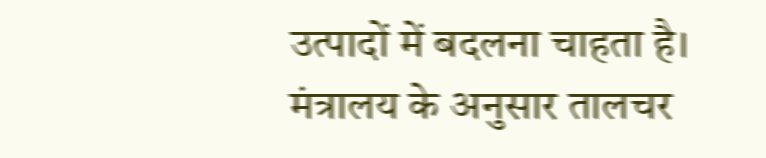उत्पादों में बदलना चाहता है। मंत्रालय के अनुसार तालचर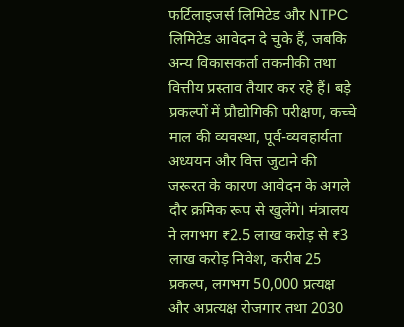फर्टिलाइजर्स लिमिटेड और NTPC लिमिटेड आवेदन दे चुके हैं, जबकि अन्य विकासकर्ता तकनीकी तथा वित्तीय प्रस्ताव तैयार कर रहे हैं। बड़े प्रकल्पों में प्रौद्योगिकी परीक्षण, कच्चे माल की व्यवस्था, पूर्व-व्यवहार्यता अध्ययन और वित्त जुटाने की जरूरत के कारण आवेदन के अगले दौर क्रमिक रूप से खुलेंगे। मंत्रालय ने लगभग ₹2.5 लाख करोड़ से ₹3 लाख करोड़ निवेश, करीब 25 प्रकल्प, लगभग 50,000 प्रत्यक्ष और अप्रत्यक्ष रोजगार तथा 2030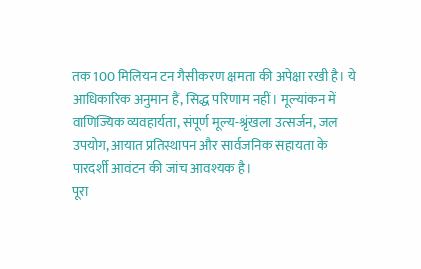तक 100 मिलियन टन गैसीकरण क्षमता की अपेक्षा रखी है। ये आधिकारिक अनुमान हैं, सिद्ध परिणाम नहीं। मूल्यांकन में वाणिज्यिक व्यवहार्यता, संपूर्ण मूल्य-श्रृंखला उत्सर्जन, जल उपयोग, आयात प्रतिस्थापन और सार्वजनिक सहायता के पारदर्शी आवंटन की जांच आवश्यक है।
पूरा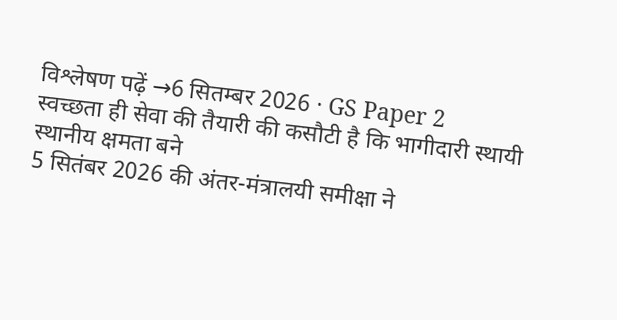विश्लेषण पढ़ें →6 सितम्बर 2026 · GS Paper 2
स्वच्छता ही सेवा की तैयारी की कसौटी है कि भागीदारी स्थायी स्थानीय क्षमता बने
5 सितंबर 2026 की अंतर-मंत्रालयी समीक्षा ने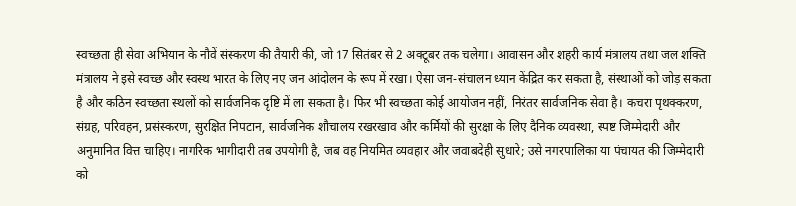स्वच्छता ही सेवा अभियान के नौवें संस्करण की तैयारी की, जो 17 सितंबर से 2 अक्टूबर तक चलेगा। आवासन और शहरी कार्य मंत्रालय तथा जल शक्ति मंत्रालय ने इसे स्वच्छ और स्वस्थ भारत के लिए नए जन आंदोलन के रूप में रखा। ऐसा जन-संचालन ध्यान केंद्रित कर सकता है, संस्थाओं को जोड़ सकता है और कठिन स्वच्छता स्थलों को सार्वजनिक दृष्टि में ला सकता है। फिर भी स्वच्छता कोई आयोजन नहीं, निरंतर सार्वजनिक सेवा है। कचरा पृथक्करण, संग्रह, परिवहन, प्रसंस्करण, सुरक्षित निपटान, सार्वजनिक शौचालय रखरखाव और कर्मियों की सुरक्षा के लिए दैनिक व्यवस्था, स्पष्ट जिम्मेदारी और अनुमानित वित्त चाहिए। नागरिक भागीदारी तब उपयोगी है, जब वह नियमित व्यवहार और जवाबदेही सुधारे; उसे नगरपालिका या पंचायत की जिम्मेदारी को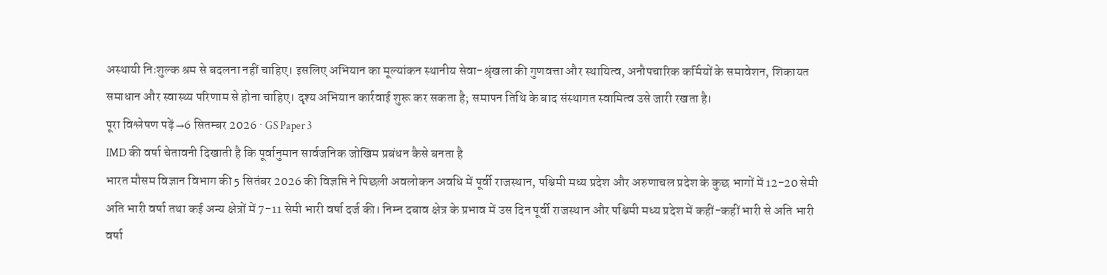अस्थायी निःशुल्क श्रम से बदलना नहीं चाहिए। इसलिए अभियान का मूल्यांकन स्थानीय सेवा-श्रृंखला की गुणवत्ता और स्थायित्व, अनौपचारिक कर्मियों के समावेशन, शिकायत समाधान और स्वास्थ्य परिणाम से होना चाहिए। दृश्य अभियान कार्रवाई शुरू कर सकता है; समापन तिथि के बाद संस्थागत स्वामित्व उसे जारी रखता है।
पूरा विश्लेषण पढ़ें →6 सितम्बर 2026 · GS Paper 3
IMD की वर्षा चेतावनी दिखाती है कि पूर्वानुमान सार्वजनिक जोखिम प्रबंधन कैसे बनता है
भारत मौसम विज्ञान विभाग की 5 सितंबर 2026 की विज्ञप्ति ने पिछली अवलोकन अवधि में पूर्वी राजस्थान, पश्चिमी मध्य प्रदेश और अरुणाचल प्रदेश के कुछ भागों में 12-20 सेमी अति भारी वर्षा तथा कई अन्य क्षेत्रों में 7-11 सेमी भारी वर्षा दर्ज की। निम्न दबाव क्षेत्र के प्रभाव में उस दिन पूर्वी राजस्थान और पश्चिमी मध्य प्रदेश में कहीं-कहीं भारी से अति भारी वर्षा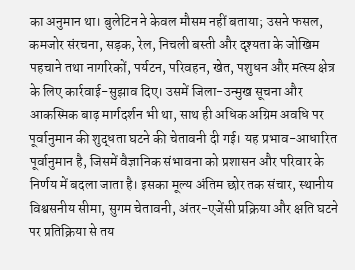का अनुमान था। बुलेटिन ने केवल मौसम नहीं बताया; उसने फसल, कमजोर संरचना, सड़क, रेल, निचली बस्ती और दृश्यता के जोखिम पहचाने तथा नागरिकों, पर्यटन, परिवहन, खेत, पशुधन और मत्स्य क्षेत्र के लिए कार्रवाई-सुझाव दिए। उसमें जिला-उन्मुख सूचना और आकस्मिक बाढ़ मार्गदर्शन भी था, साथ ही अधिक अग्रिम अवधि पर पूर्वानुमान की शुद्धता घटने की चेतावनी दी गई। यह प्रभाव-आधारित पूर्वानुमान है, जिसमें वैज्ञानिक संभावना को प्रशासन और परिवार के निर्णय में बदला जाता है। इसका मूल्य अंतिम छोर तक संचार, स्थानीय विश्वसनीय सीमा, सुगम चेतावनी, अंतर-एजेंसी प्रक्रिया और क्षति घटने पर प्रतिक्रिया से तय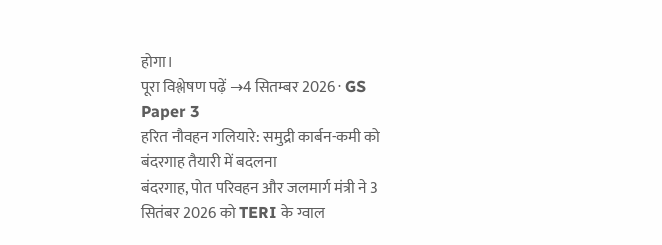होगा।
पूरा विश्लेषण पढ़ें →4 सितम्बर 2026 · GS Paper 3
हरित नौवहन गलियारे: समुद्री कार्बन-कमी को बंदरगाह तैयारी में बदलना
बंदरगाह, पोत परिवहन और जलमार्ग मंत्री ने 3 सितंबर 2026 को TERI के ग्वाल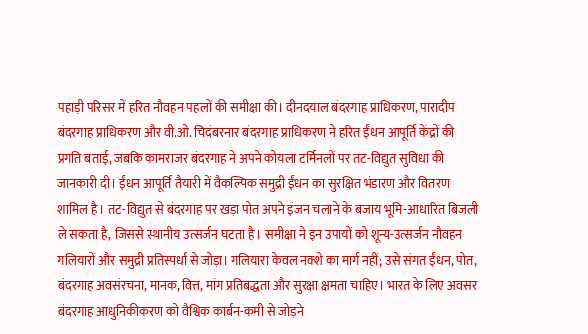पहाड़ी परिसर में हरित नौवहन पहलों की समीक्षा की। दीनदयाल बंदरगाह प्राधिकरण, पारादीप बंदरगाह प्राधिकरण और वी.ओ. चिदंबरनार बंदरगाह प्राधिकरण ने हरित ईंधन आपूर्ति केंद्रों की प्रगति बताई, जबकि कामराजर बंदरगाह ने अपने कोयला टर्मिनलों पर तट-विद्युत सुविधा की जानकारी दी। ईंधन आपूर्ति तैयारी में वैकल्पिक समुद्री ईंधन का सुरक्षित भंडारण और वितरण शामिल है। तट-विद्युत से बंदरगाह पर खड़ा पोत अपने इंजन चलाने के बजाय भूमि-आधारित बिजली ले सकता है, जिससे स्थानीय उत्सर्जन घटता है। समीक्षा ने इन उपायों को शून्य-उत्सर्जन नौवहन गलियारों और समुद्री प्रतिस्पर्धा से जोड़ा। गलियारा केवल नक्शे का मार्ग नहीं; उसे संगत ईंधन, पोत, बंदरगाह अवसंरचना, मानक, वित्त, मांग प्रतिबद्धता और सुरक्षा क्षमता चाहिए। भारत के लिए अवसर बंदरगाह आधुनिकीकरण को वैश्विक कार्बन-कमी से जोड़ने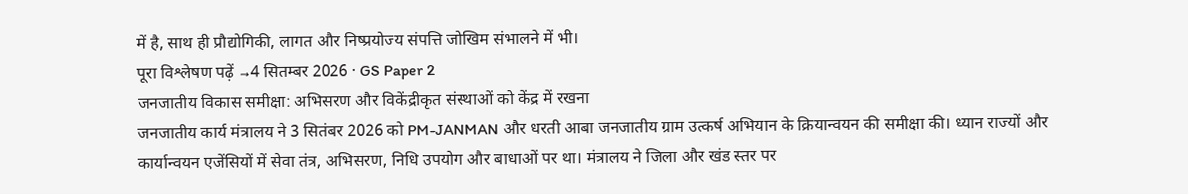में है, साथ ही प्रौद्योगिकी, लागत और निष्प्रयोज्य संपत्ति जोखिम संभालने में भी।
पूरा विश्लेषण पढ़ें →4 सितम्बर 2026 · GS Paper 2
जनजातीय विकास समीक्षा: अभिसरण और विकेंद्रीकृत संस्थाओं को केंद्र में रखना
जनजातीय कार्य मंत्रालय ने 3 सितंबर 2026 को PM-JANMAN और धरती आबा जनजातीय ग्राम उत्कर्ष अभियान के क्रियान्वयन की समीक्षा की। ध्यान राज्यों और कार्यान्वयन एजेंसियों में सेवा तंत्र, अभिसरण, निधि उपयोग और बाधाओं पर था। मंत्रालय ने जिला और खंड स्तर पर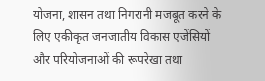योजना, शासन तथा निगरानी मजबूत करने के लिए एकीकृत जनजातीय विकास एजेंसियों और परियोजनाओं की रूपरेखा तथा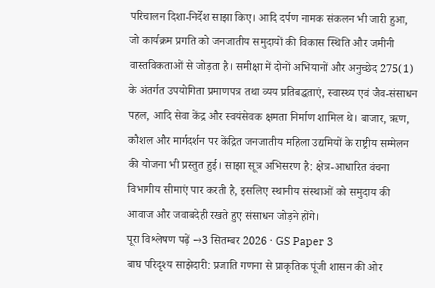परिचालन दिशा-निर्देश साझा किए। आदि दर्पण नामक संकलन भी जारी हुआ, जो कार्यक्रम प्रगति को जनजातीय समुदायों की विकास स्थिति और जमीनी वास्तविकताओं से जोड़ता है। समीक्षा में दोनों अभियानों और अनुच्छेद 275(1) के अंतर्गत उपयोगिता प्रमाणपत्र तथा व्यय प्रतिबद्धताएं, स्वास्थ्य एवं जैव-संसाधन पहल, आदि सेवा केंद्र और स्वयंसेवक क्षमता निर्माण शामिल थे। बाजार, ऋण, कौशल और मार्गदर्शन पर केंद्रित जनजातीय महिला उद्यमियों के राष्ट्रीय सम्मेलन की योजना भी प्रस्तुत हुई। साझा सूत्र अभिसरण है: क्षेत्र-आधारित वंचना विभागीय सीमाएं पार करती है, इसलिए स्थानीय संस्थाओं को समुदाय की आवाज और जवाबदेही रखते हुए संसाधन जोड़ने होंगे।
पूरा विश्लेषण पढ़ें →3 सितम्बर 2026 · GS Paper 3
बाघ परिदृश्य साझेदारी: प्रजाति गणना से प्राकृतिक पूंजी शासन की ओर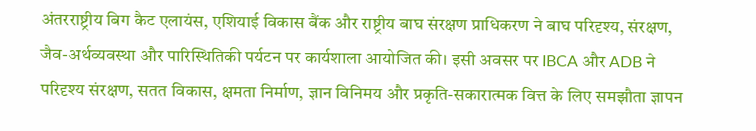अंतरराष्ट्रीय बिग कैट एलायंस, एशियाई विकास बैंक और राष्ट्रीय बाघ संरक्षण प्राधिकरण ने बाघ परिदृश्य, संरक्षण, जैव-अर्थव्यवस्था और पारिस्थितिकी पर्यटन पर कार्यशाला आयोजित की। इसी अवसर पर IBCA और ADB ने परिदृश्य संरक्षण, सतत विकास, क्षमता निर्माण, ज्ञान विनिमय और प्रकृति-सकारात्मक वित्त के लिए समझौता ज्ञापन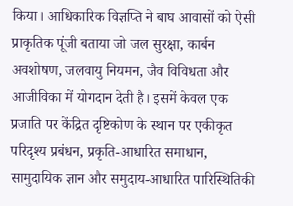किया। आधिकारिक विज्ञप्ति ने बाघ आवासों को ऐसी प्राकृतिक पूंजी बताया जो जल सुरक्षा, कार्बन अवशोषण, जलवायु नियमन, जैव विविधता और आजीविका में योगदान देती है। इसमें केवल एक प्रजाति पर केंद्रित दृष्टिकोण के स्थान पर एकीकृत परिदृश्य प्रबंधन, प्रकृति-आधारित समाधान, सामुदायिक ज्ञान और समुदाय-आधारित पारिस्थितिकी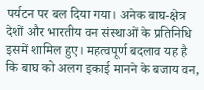पर्यटन पर बल दिया गया। अनेक बाघ-क्षेत्र देशों और भारतीय वन संस्थाओं के प्रतिनिधि इसमें शामिल हुए। महत्वपूर्ण बदलाव यह है कि बाघ को अलग इकाई मानने के बजाय वन,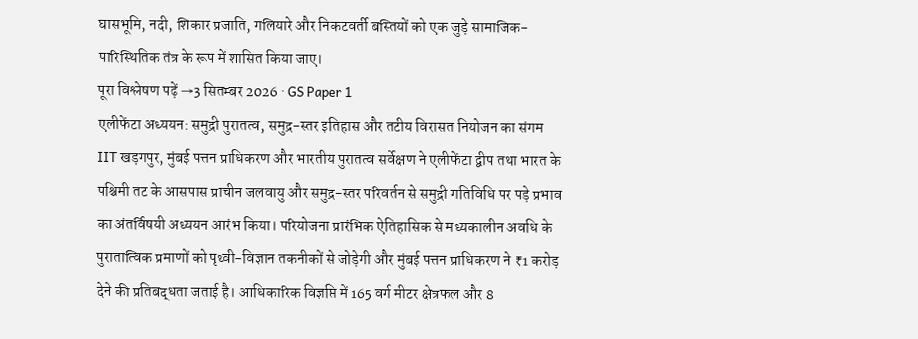घासभूमि, नदी, शिकार प्रजाति, गलियारे और निकटवर्ती बस्तियों को एक जुड़े सामाजिक-पारिस्थितिक तंत्र के रूप में शासित किया जाए।
पूरा विश्लेषण पढ़ें →3 सितम्बर 2026 · GS Paper 1
एलीफेंटा अध्ययन: समुद्री पुरातत्व, समुद्र-स्तर इतिहास और तटीय विरासत नियोजन का संगम
IIT खड़गपुर, मुंबई पत्तन प्राधिकरण और भारतीय पुरातत्व सर्वेक्षण ने एलीफेंटा द्वीप तथा भारत के पश्चिमी तट के आसपास प्राचीन जलवायु और समुद्र-स्तर परिवर्तन से समुद्री गतिविधि पर पड़े प्रभाव का अंतर्विषयी अध्ययन आरंभ किया। परियोजना प्रारंभिक ऐतिहासिक से मध्यकालीन अवधि के पुरातात्विक प्रमाणों को पृथ्वी-विज्ञान तकनीकों से जोड़ेगी और मुंबई पत्तन प्राधिकरण ने ₹1 करोड़ देने की प्रतिबद्धता जताई है। आधिकारिक विज्ञप्ति में 165 वर्ग मीटर क्षेत्रफल और 8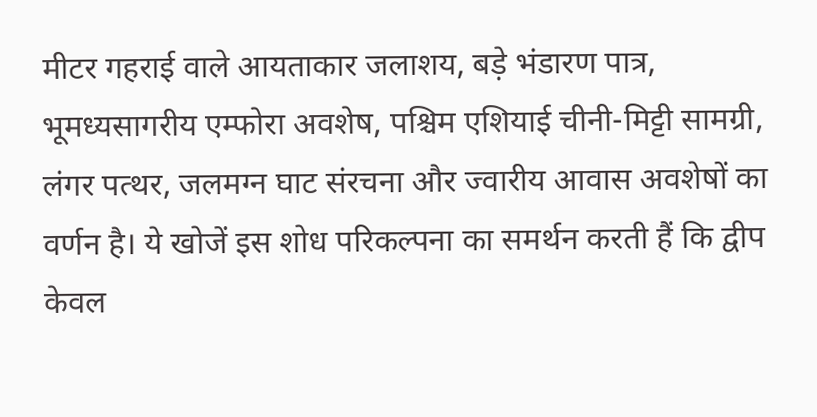मीटर गहराई वाले आयताकार जलाशय, बड़े भंडारण पात्र, भूमध्यसागरीय एम्फोरा अवशेष, पश्चिम एशियाई चीनी-मिट्टी सामग्री, लंगर पत्थर, जलमग्न घाट संरचना और ज्वारीय आवास अवशेषों का वर्णन है। ये खोजें इस शोध परिकल्पना का समर्थन करती हैं कि द्वीप केवल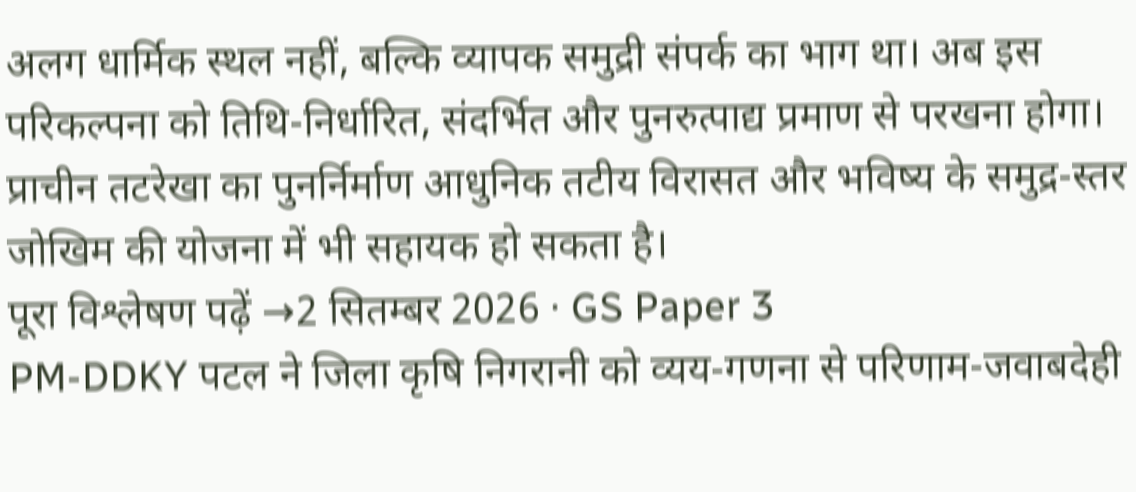अलग धार्मिक स्थल नहीं, बल्कि व्यापक समुद्री संपर्क का भाग था। अब इस परिकल्पना को तिथि-निर्धारित, संदर्भित और पुनरुत्पाद्य प्रमाण से परखना होगा। प्राचीन तटरेखा का पुनर्निर्माण आधुनिक तटीय विरासत और भविष्य के समुद्र-स्तर जोखिम की योजना में भी सहायक हो सकता है।
पूरा विश्लेषण पढ़ें →2 सितम्बर 2026 · GS Paper 3
PM-DDKY पटल ने जिला कृषि निगरानी को व्यय-गणना से परिणाम-जवाबदेही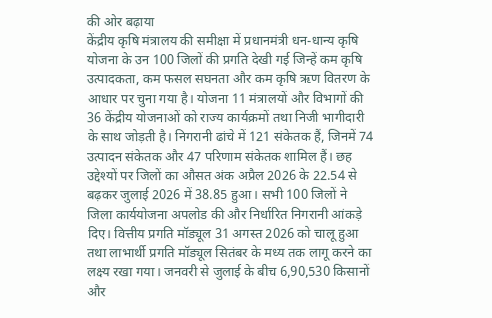की ओर बढ़ाया
केंद्रीय कृषि मंत्रालय की समीक्षा में प्रधानमंत्री धन-धान्य कृषि योजना के उन 100 जिलों की प्रगति देखी गई जिन्हें कम कृषि उत्पादकता, कम फसल सघनता और कम कृषि ऋण वितरण के आधार पर चुना गया है। योजना 11 मंत्रालयों और विभागों की 36 केंद्रीय योजनाओं को राज्य कार्यक्रमों तथा निजी भागीदारी के साथ जोड़ती है। निगरानी ढांचे में 121 संकेतक हैं, जिनमें 74 उत्पादन संकेतक और 47 परिणाम संकेतक शामिल हैं। छह उद्देश्यों पर जिलों का औसत अंक अप्रैल 2026 के 22.54 से बढ़कर जुलाई 2026 में 38.85 हुआ। सभी 100 जिलों ने जिला कार्ययोजना अपलोड की और निर्धारित निगरानी आंकड़े दिए। वित्तीय प्रगति मॉड्यूल 31 अगस्त 2026 को चालू हुआ तथा लाभार्थी प्रगति मॉड्यूल सितंबर के मध्य तक लागू करने का लक्ष्य रखा गया। जनवरी से जुलाई के बीच 6,90,530 किसानों और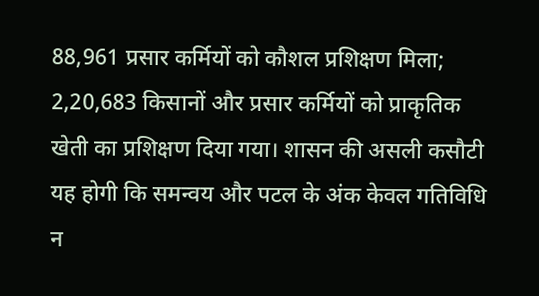88,961 प्रसार कर्मियों को कौशल प्रशिक्षण मिला; 2,20,683 किसानों और प्रसार कर्मियों को प्राकृतिक खेती का प्रशिक्षण दिया गया। शासन की असली कसौटी यह होगी कि समन्वय और पटल के अंक केवल गतिविधि न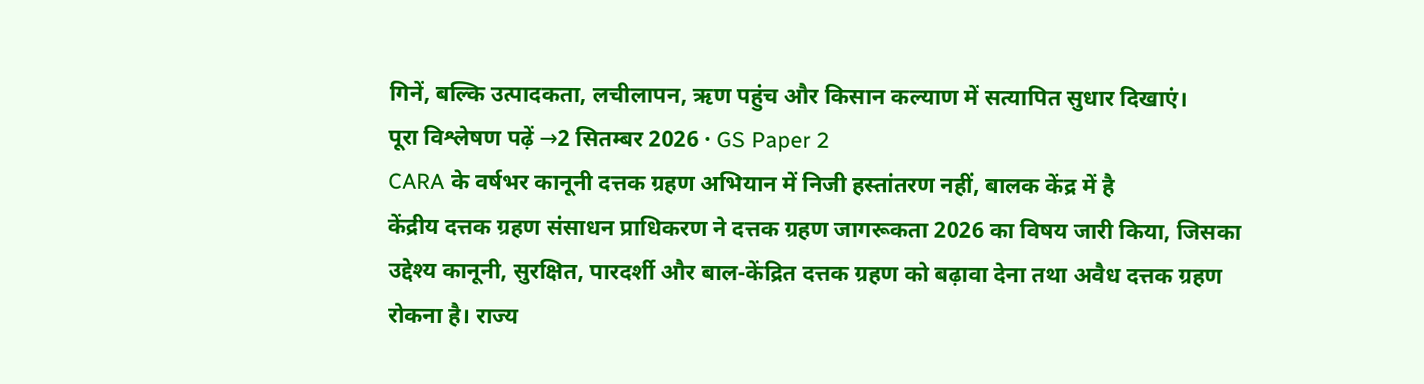गिनें, बल्कि उत्पादकता, लचीलापन, ऋण पहुंच और किसान कल्याण में सत्यापित सुधार दिखाएं।
पूरा विश्लेषण पढ़ें →2 सितम्बर 2026 · GS Paper 2
CARA के वर्षभर कानूनी दत्तक ग्रहण अभियान में निजी हस्तांतरण नहीं, बालक केंद्र में है
केंद्रीय दत्तक ग्रहण संसाधन प्राधिकरण ने दत्तक ग्रहण जागरूकता 2026 का विषय जारी किया, जिसका उद्देश्य कानूनी, सुरक्षित, पारदर्शी और बाल-केंद्रित दत्तक ग्रहण को बढ़ावा देना तथा अवैध दत्तक ग्रहण रोकना है। राज्य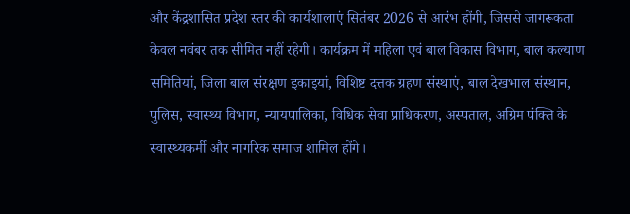और केंद्रशासित प्रदेश स्तर की कार्यशालाएं सितंबर 2026 से आरंभ होंगी, जिससे जागरूकता केवल नवंबर तक सीमित नहीं रहेगी। कार्यक्रम में महिला एवं बाल विकास विभाग, बाल कल्याण समितियां, जिला बाल संरक्षण इकाइयां, विशिष्ट दत्तक ग्रहण संस्थाएं, बाल देखभाल संस्थान, पुलिस, स्वास्थ्य विभाग, न्यायपालिका, विधिक सेवा प्राधिकरण, अस्पताल, अग्रिम पंक्ति के स्वास्थ्यकर्मी और नागरिक समाज शामिल होंगे।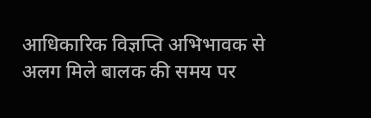आधिकारिक विज्ञप्ति अभिभावक से अलग मिले बालक की समय पर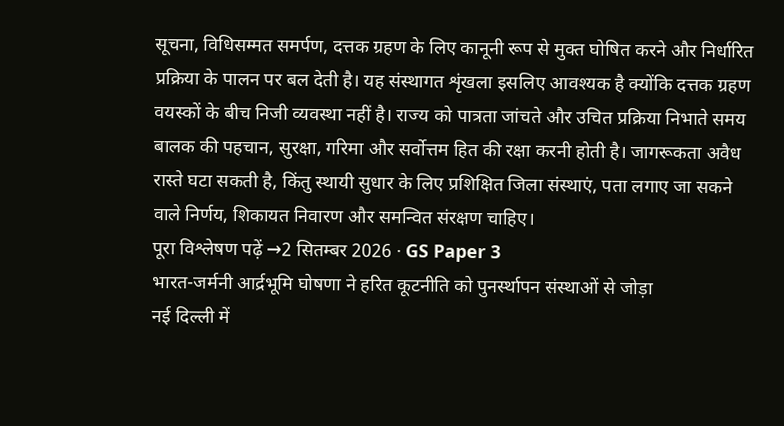सूचना, विधिसम्मत समर्पण, दत्तक ग्रहण के लिए कानूनी रूप से मुक्त घोषित करने और निर्धारित प्रक्रिया के पालन पर बल देती है। यह संस्थागत शृंखला इसलिए आवश्यक है क्योंकि दत्तक ग्रहण वयस्कों के बीच निजी व्यवस्था नहीं है। राज्य को पात्रता जांचते और उचित प्रक्रिया निभाते समय बालक की पहचान, सुरक्षा, गरिमा और सर्वोत्तम हित की रक्षा करनी होती है। जागरूकता अवैध रास्ते घटा सकती है, किंतु स्थायी सुधार के लिए प्रशिक्षित जिला संस्थाएं, पता लगाए जा सकने वाले निर्णय, शिकायत निवारण और समन्वित संरक्षण चाहिए।
पूरा विश्लेषण पढ़ें →2 सितम्बर 2026 · GS Paper 3
भारत-जर्मनी आर्द्रभूमि घोषणा ने हरित कूटनीति को पुनर्स्थापन संस्थाओं से जोड़ा
नई दिल्ली में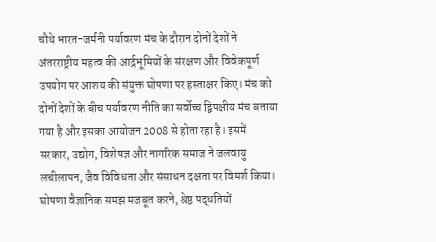चौथे भारत-जर्मनी पर्यावरण मंच के दौरान दोनों देशों ने अंतरराष्ट्रीय महत्व की आर्द्रभूमियों के संरक्षण और विवेकपूर्ण उपयोग पर आशय की संयुक्त घोषणा पर हस्ताक्षर किए। मंच को दोनों देशों के बीच पर्यावरण नीति का सर्वोच्च द्विपक्षीय मंच बताया गया है और इसका आयोजन 2008 से होता रहा है। इसमें सरकार, उद्योग, विशेषज्ञ और नागरिक समाज ने जलवायु लचीलापन, जैव विविधता और संसाधन दक्षता पर विमर्श किया। घोषणा वैज्ञानिक समझ मजबूत करने, श्रेष्ठ पद्धतियों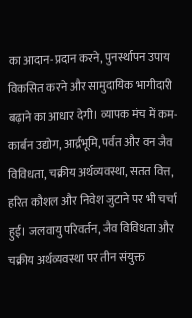का आदान-प्रदान करने, पुनर्स्थापन उपाय विकसित करने और सामुदायिक भागीदारी बढ़ाने का आधार देगी। व्यापक मंच में कम-कार्बन उद्योग, आर्द्रभूमि, पर्वत और वन जैव विविधता, चक्रीय अर्थव्यवस्था, सतत वित्त, हरित कौशल और निवेश जुटाने पर भी चर्चा हुई। जलवायु परिवर्तन, जैव विविधता और चक्रीय अर्थव्यवस्था पर तीन संयुक्त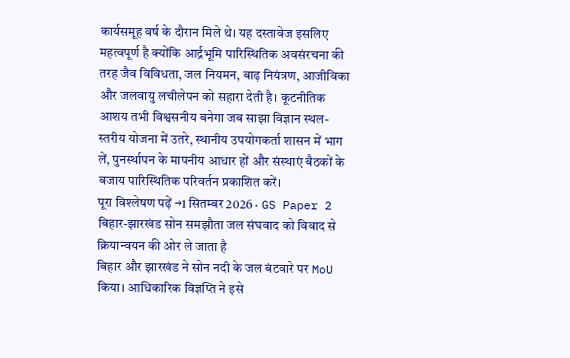कार्यसमूह वर्ष के दौरान मिले थे। यह दस्तावेज इसलिए महत्वपूर्ण है क्योंकि आर्द्रभूमि पारिस्थितिक अवसंरचना की तरह जैव विविधता, जल नियमन, बाढ़ नियंत्रण, आजीविका और जलवायु लचीलेपन को सहारा देती है। कूटनीतिक आशय तभी विश्वसनीय बनेगा जब साझा विज्ञान स्थल-स्तरीय योजना में उतरे, स्थानीय उपयोगकर्ता शासन में भाग लें, पुनर्स्थापन के मापनीय आधार हों और संस्थाएं बैठकों के बजाय पारिस्थितिक परिवर्तन प्रकाशित करें।
पूरा विश्लेषण पढ़ें →1 सितम्बर 2026 · GS Paper 2
बिहार-झारखंड सोन समझौता जल संघवाद को विवाद से क्रियान्वयन की ओर ले जाता है
बिहार और झारखंड ने सोन नदी के जल बंटवारे पर MoU किया। आधिकारिक विज्ञप्ति ने इसे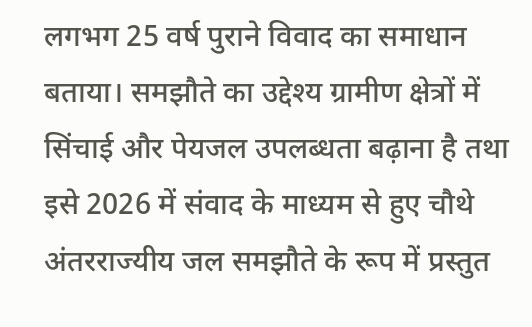लगभग 25 वर्ष पुराने विवाद का समाधान बताया। समझौते का उद्देश्य ग्रामीण क्षेत्रों में सिंचाई और पेयजल उपलब्धता बढ़ाना है तथा इसे 2026 में संवाद के माध्यम से हुए चौथे अंतरराज्यीय जल समझौते के रूप में प्रस्तुत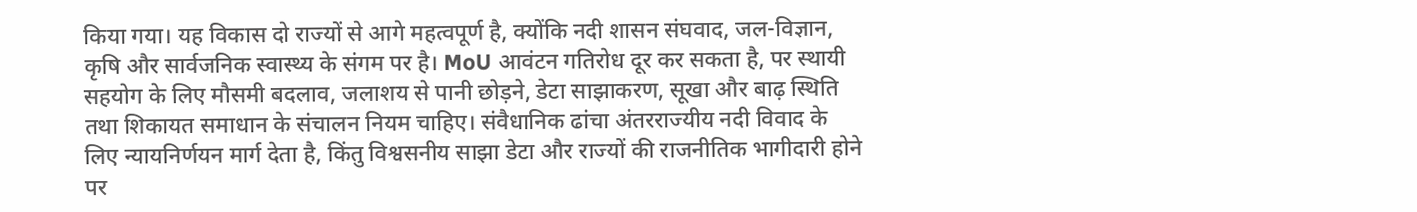किया गया। यह विकास दो राज्यों से आगे महत्वपूर्ण है, क्योंकि नदी शासन संघवाद, जल-विज्ञान, कृषि और सार्वजनिक स्वास्थ्य के संगम पर है। MoU आवंटन गतिरोध दूर कर सकता है, पर स्थायी सहयोग के लिए मौसमी बदलाव, जलाशय से पानी छोड़ने, डेटा साझाकरण, सूखा और बाढ़ स्थिति तथा शिकायत समाधान के संचालन नियम चाहिए। संवैधानिक ढांचा अंतरराज्यीय नदी विवाद के लिए न्यायनिर्णयन मार्ग देता है, किंतु विश्वसनीय साझा डेटा और राज्यों की राजनीतिक भागीदारी होने पर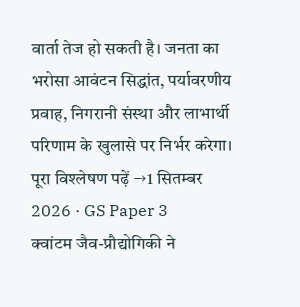वार्ता तेज हो सकती है। जनता का भरोसा आवंटन सिद्धांत, पर्यावरणीय प्रवाह, निगरानी संस्था और लाभार्थी परिणाम के खुलासे पर निर्भर करेगा।
पूरा विश्लेषण पढ़ें →1 सितम्बर 2026 · GS Paper 3
क्वांटम जैव-प्रौद्योगिकी ने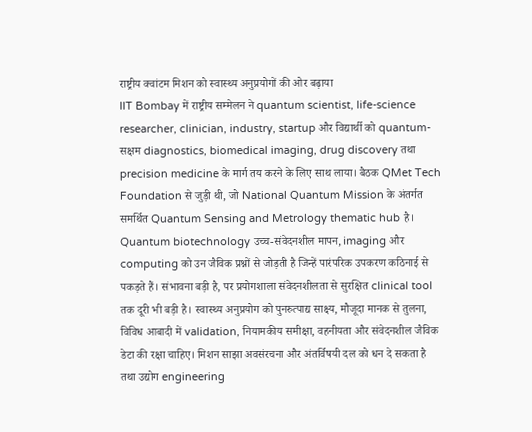राष्ट्रीय क्वांटम मिशन को स्वास्थ्य अनुप्रयोगों की ओर बढ़ाया
IIT Bombay में राष्ट्रीय सम्मेलन ने quantum scientist, life-science researcher, clinician, industry, startup और विद्यार्थी को quantum-सक्षम diagnostics, biomedical imaging, drug discovery तथा precision medicine के मार्ग तय करने के लिए साथ लाया। बैठक QMet Tech Foundation से जुड़ी थी, जो National Quantum Mission के अंतर्गत समर्थित Quantum Sensing and Metrology thematic hub है। Quantum biotechnology उच्च-संवेदनशील मापन, imaging और computing को उन जैविक प्रश्नों से जोड़ती है जिन्हें पारंपरिक उपकरण कठिनाई से पकड़ते हैं। संभावना बड़ी है, पर प्रयोगशाला संवेदनशीलता से सुरक्षित clinical tool तक दूरी भी बड़ी है। स्वास्थ्य अनुप्रयोग को पुनरुत्पाद्य साक्ष्य, मौजूदा मानक से तुलना, विविध आबादी में validation, नियामकीय समीक्षा, वहनीयता और संवेदनशील जैविक डेटा की रक्षा चाहिए। मिशन साझा अवसंरचना और अंतर्विषयी दल को धन दे सकता है तथा उद्योग engineering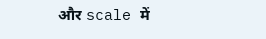और scale में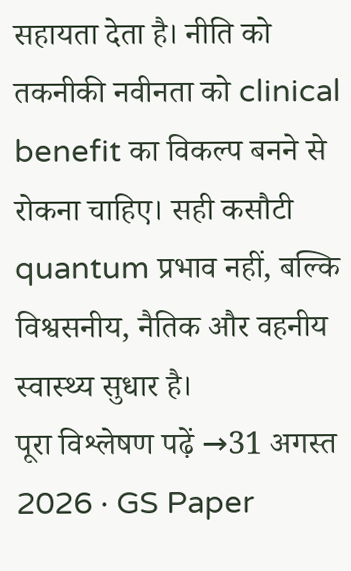सहायता देता है। नीति को तकनीकी नवीनता को clinical benefit का विकल्प बनने से रोकना चाहिए। सही कसौटी quantum प्रभाव नहीं, बल्कि विश्वसनीय, नैतिक और वहनीय स्वास्थ्य सुधार है।
पूरा विश्लेषण पढ़ें →31 अगस्त 2026 · GS Paper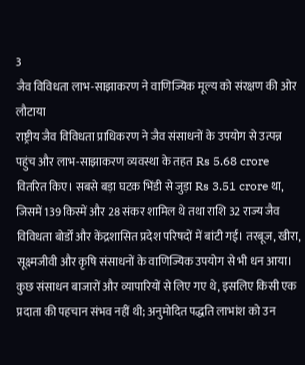3
जैव विविधता लाभ-साझाकरण ने वाणिज्यिक मूल्य को संरक्षण की ओर लौटाया
राष्ट्रीय जैव विविधता प्राधिकरण ने जैव संसाधनों के उपयोग से उत्पन्न पहुंच और लाभ-साझाकरण व्यवस्था के तहत Rs 5.68 crore वितरित किए। सबसे बड़ा घटक भिंडी से जुड़ा Rs 3.51 crore था, जिसमें 139 किस्में और 28 संकर शामिल थे तथा राशि 32 राज्य जैव विविधता बोर्डों और केंद्रशासित प्रदेश परिषदों में बांटी गई। तरबूज, खीरा, सूक्ष्मजीवी और कृषि संसाधनों के वाणिज्यिक उपयोग से भी धन आया। कुछ संसाधन बाजारों और व्यापारियों से लिए गए थे, इसलिए किसी एक प्रदाता की पहचान संभव नहीं थी; अनुमोदित पद्धति लाभांश को उन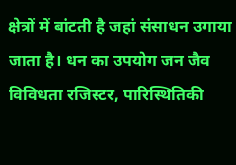क्षेत्रों में बांटती है जहां संसाधन उगाया जाता है। धन का उपयोग जन जैव विविधता रजिस्टर, पारिस्थितिकी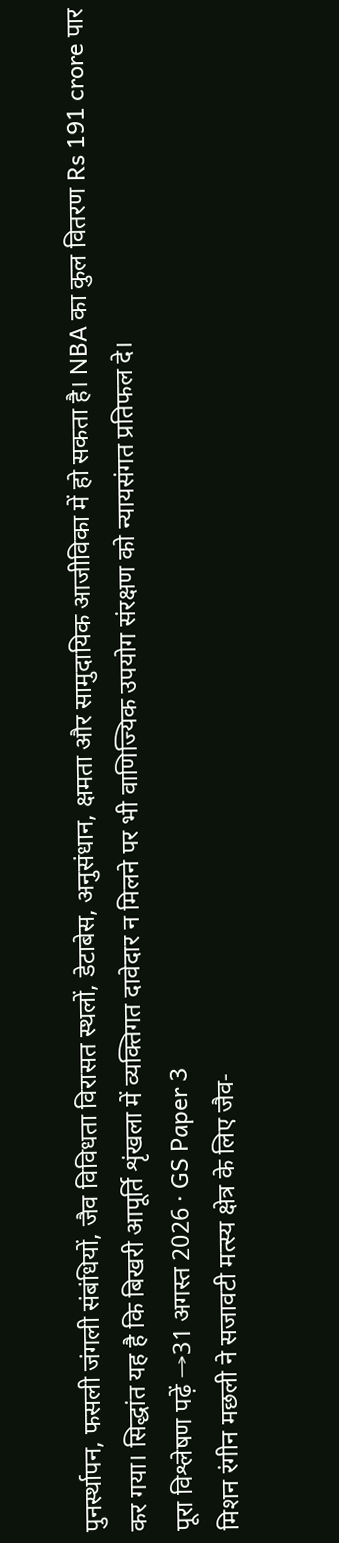पुनर्स्थापन, फसली जंगली संबंधियों, जैव विविधता विरासत स्थलों, डेटाबेस, अनुसंधान, क्षमता और सामुदायिक आजीविका में हो सकता है। NBA का कुल वितरण Rs 191 crore पार कर गया। सिद्धांत यह है कि बिखरी आपूर्ति शृंखला में व्यक्तिगत दावेदार न मिलने पर भी वाणिज्यिक उपयोग संरक्षण को न्यायसंगत प्रतिफल दे।
पूरा विश्लेषण पढ़ें →31 अगस्त 2026 · GS Paper 3
मिशन रंगीन मछली ने सजावटी मत्स्य क्षेत्र के लिए जैव-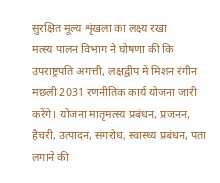सुरक्षित मूल्य शृंखला का लक्ष्य रखा
मत्स्य पालन विभाग ने घोषणा की कि उपराष्ट्रपति अगत्ती, लक्षद्वीप में मिशन रंगीन मछली 2031 रणनीतिक कार्य योजना जारी करेंगे। योजना मातृमत्स्य प्रबंधन, प्रजनन, हैचरी, उत्पादन, संगरोध, स्वास्थ्य प्रबंधन, पता लगाने की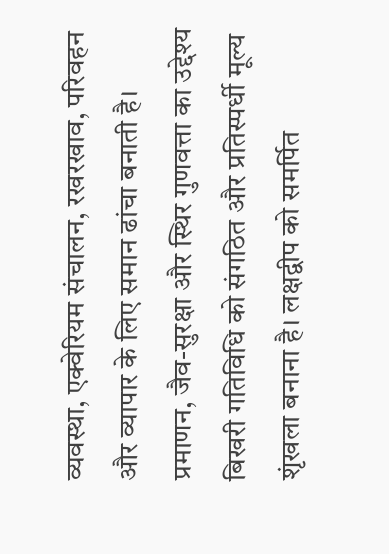व्यवस्था, एक्वेरियम संचालन, रखरखाव, परिवहन और व्यापार के लिए समान ढांचा बनाती है। प्रमाणन, जैव-सुरक्षा और स्थिर गुणवत्ता का उद्देश्य बिखरी गतिविधि को संगठित और प्रतिस्पर्धी मूल्य शृंखला बनाना है। लक्षद्वीप को समर्पित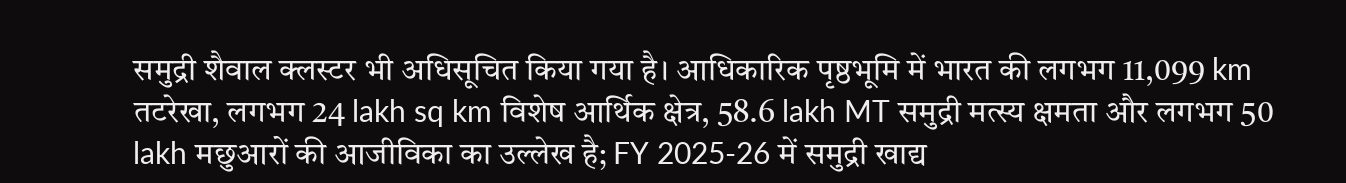समुद्री शैवाल क्लस्टर भी अधिसूचित किया गया है। आधिकारिक पृष्ठभूमि में भारत की लगभग 11,099 km तटरेखा, लगभग 24 lakh sq km विशेष आर्थिक क्षेत्र, 58.6 lakh MT समुद्री मत्स्य क्षमता और लगभग 50 lakh मछुआरों की आजीविका का उल्लेख है; FY 2025-26 में समुद्री खाद्य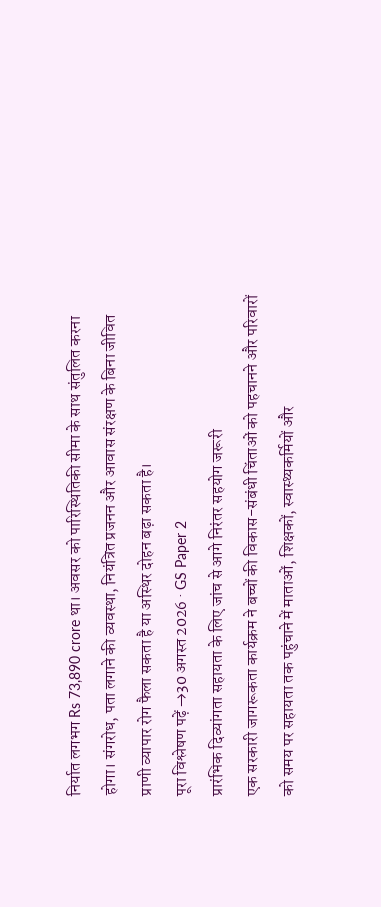निर्यात लगभग Rs 73,890 crore था। अवसर को पारिस्थितिकी सीमा के साथ संतुलित करना होगा। संगरोध, पता लगाने की व्यवस्था, नियंत्रित प्रजनन और आवास संरक्षण के बिना जीवित प्राणी व्यापार रोग फैला सकता है या अस्थिर दोहन बढ़ा सकता है।
पूरा विश्लेषण पढ़ें →30 अगस्त 2026 · GS Paper 2
प्रारंभिक दिव्यांगता सहायता के लिए जांच से आगे निरंतर सहयोग जरूरी
एक सरकारी जागरूकता कार्यक्रम ने बच्चों की विकास-संबंधी चिंताओं को पहचानने और परिवारों को समय पर सहायता तक पहुंचाने में माताओं, शिक्षकों, स्वास्थ्यकर्मियों और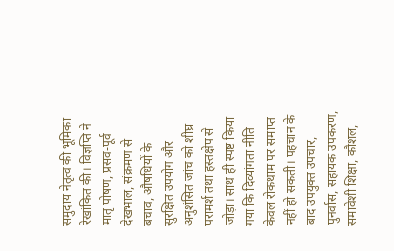समुदाय नेतृत्व की भूमिका रेखांकित की। विज्ञप्ति ने मातृ पोषण, प्रसव-पूर्व देखभाल, संक्रमण से बचाव, औषधियों के सुरक्षित उपयोग और अनुशंसित जांच को शीघ्र परामर्श तथा हस्तक्षेप से जोड़ा। साथ ही स्पष्ट किया गया कि दिव्यांगता नीति केवल रोकथाम पर समाप्त नहीं हो सकती। पहचान के बाद उपयुक्त उपचार, पुनर्वास, सहायक उपकरण, समावेशी शिक्षा, कौशल,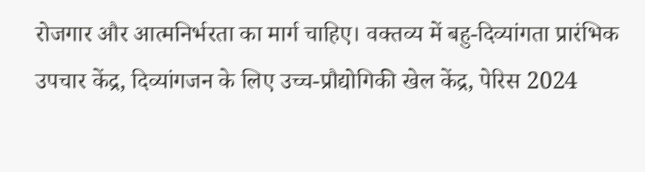रोजगार और आत्मनिर्भरता का मार्ग चाहिए। वक्तव्य में बहु-दिव्यांगता प्रारंभिक उपचार केंद्र, दिव्यांगजन के लिए उच्च-प्रौद्योगिकी खेल केंद्र, पेरिस 2024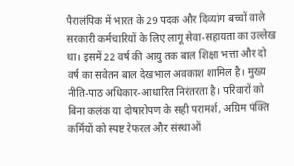पैरालंपिक में भारत के 29 पदक और दिव्यांग बच्चों वाले सरकारी कर्मचारियों के लिए लागू सेवा-सहायता का उल्लेख था। इसमें 22 वर्ष की आयु तक बाल शिक्षा भत्ता और दो वर्ष का सवेतन बाल देखभाल अवकाश शामिल है। मुख्य नीति-पाठ अधिकार-आधारित निरंतरता है। परिवारों को बिना कलंक या दोषारोपण के सही परामर्श, अग्रिम पंक्ति कर्मियों को स्पष्ट रेफरल और संस्थाओं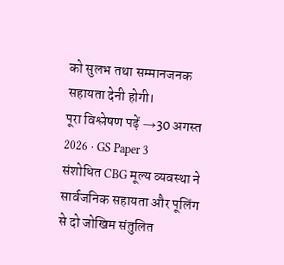को सुलभ तथा सम्मानजनक सहायता देनी होगी।
पूरा विश्लेषण पढ़ें →30 अगस्त 2026 · GS Paper 3
संशोधित CBG मूल्य व्यवस्था ने सार्वजनिक सहायता और पूलिंग से दो जोखिम संतुलित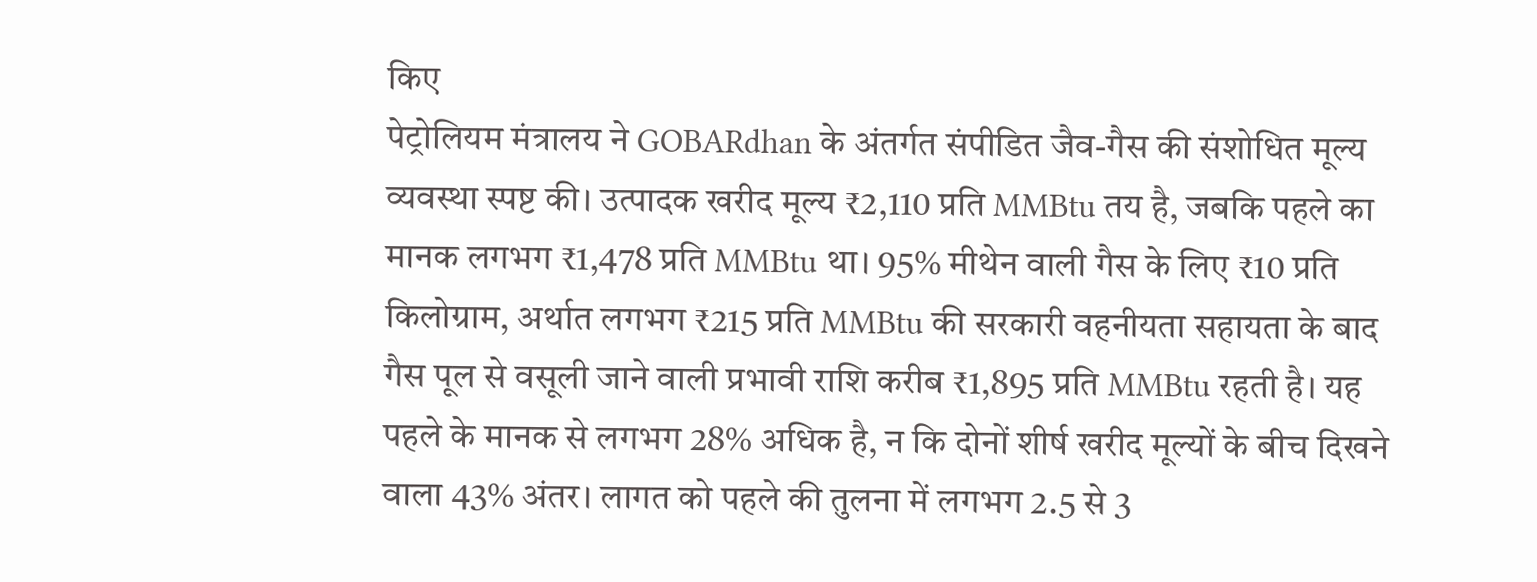किए
पेट्रोलियम मंत्रालय ने GOBARdhan के अंतर्गत संपीडित जैव-गैस की संशोधित मूल्य व्यवस्था स्पष्ट की। उत्पादक खरीद मूल्य ₹2,110 प्रति MMBtu तय है, जबकि पहले का मानक लगभग ₹1,478 प्रति MMBtu था। 95% मीथेन वाली गैस के लिए ₹10 प्रति किलोग्राम, अर्थात लगभग ₹215 प्रति MMBtu की सरकारी वहनीयता सहायता के बाद गैस पूल से वसूली जाने वाली प्रभावी राशि करीब ₹1,895 प्रति MMBtu रहती है। यह पहले के मानक से लगभग 28% अधिक है, न कि दोनों शीर्ष खरीद मूल्यों के बीच दिखने वाला 43% अंतर। लागत को पहले की तुलना में लगभग 2.5 से 3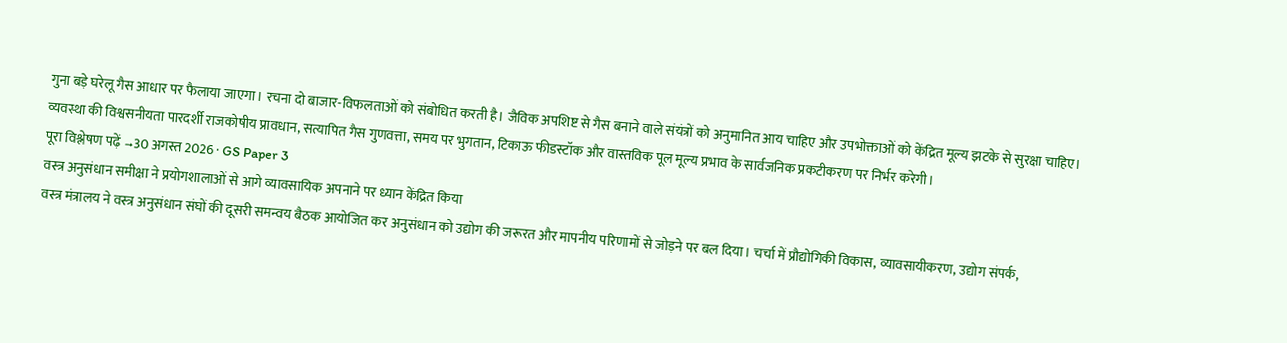गुना बड़े घरेलू गैस आधार पर फैलाया जाएगा। रचना दो बाजार-विफलताओं को संबोधित करती है। जैविक अपशिष्ट से गैस बनाने वाले संयंत्रों को अनुमानित आय चाहिए और उपभोक्ताओं को केंद्रित मूल्य झटके से सुरक्षा चाहिए। व्यवस्था की विश्वसनीयता पारदर्शी राजकोषीय प्रावधान, सत्यापित गैस गुणवत्ता, समय पर भुगतान, टिकाऊ फीडस्टॉक और वास्तविक पूल मूल्य प्रभाव के सार्वजनिक प्रकटीकरण पर निर्भर करेगी।
पूरा विश्लेषण पढ़ें →30 अगस्त 2026 · GS Paper 3
वस्त्र अनुसंधान समीक्षा ने प्रयोगशालाओं से आगे व्यावसायिक अपनाने पर ध्यान केंद्रित किया
वस्त्र मंत्रालय ने वस्त्र अनुसंधान संघों की दूसरी समन्वय बैठक आयोजित कर अनुसंधान को उद्योग की जरूरत और मापनीय परिणामों से जोड़ने पर बल दिया। चर्चा में प्रौद्योगिकी विकास, व्यावसायीकरण, उद्योग संपर्क,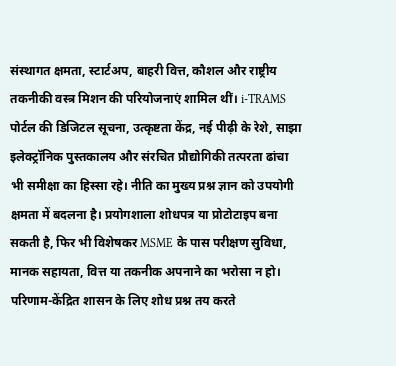संस्थागत क्षमता, स्टार्टअप, बाहरी वित्त, कौशल और राष्ट्रीय तकनीकी वस्त्र मिशन की परियोजनाएं शामिल थीं। i-TRAMS पोर्टल की डिजिटल सूचना, उत्कृष्टता केंद्र, नई पीढ़ी के रेशे, साझा इलेक्ट्रॉनिक पुस्तकालय और संरचित प्रौद्योगिकी तत्परता ढांचा भी समीक्षा का हिस्सा रहे। नीति का मुख्य प्रश्न ज्ञान को उपयोगी क्षमता में बदलना है। प्रयोगशाला शोधपत्र या प्रोटोटाइप बना सकती है, फिर भी विशेषकर MSME के पास परीक्षण सुविधा, मानक सहायता, वित्त या तकनीक अपनाने का भरोसा न हो। परिणाम-केंद्रित शासन के लिए शोध प्रश्न तय करते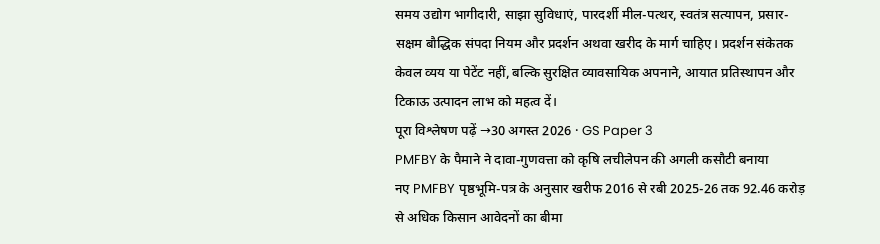समय उद्योग भागीदारी, साझा सुविधाएं, पारदर्शी मील-पत्थर, स्वतंत्र सत्यापन, प्रसार-सक्षम बौद्धिक संपदा नियम और प्रदर्शन अथवा खरीद के मार्ग चाहिए। प्रदर्शन संकेतक केवल व्यय या पेटेंट नहीं, बल्कि सुरक्षित व्यावसायिक अपनाने, आयात प्रतिस्थापन और टिकाऊ उत्पादन लाभ को महत्व दें।
पूरा विश्लेषण पढ़ें →30 अगस्त 2026 · GS Paper 3
PMFBY के पैमाने ने दावा-गुणवत्ता को कृषि लचीलेपन की अगली कसौटी बनाया
नए PMFBY पृष्ठभूमि-पत्र के अनुसार खरीफ 2016 से रबी 2025-26 तक 92.46 करोड़ से अधिक किसान आवेदनों का बीमा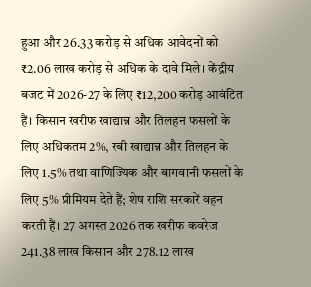हुआ और 26.33 करोड़ से अधिक आवेदनों को ₹2.06 लाख करोड़ से अधिक के दावे मिले। केंद्रीय बजट में 2026-27 के लिए ₹12,200 करोड़ आवंटित हैं। किसान खरीफ खाद्यान्न और तिलहन फसलों के लिए अधिकतम 2%, रबी खाद्यान्न और तिलहन के लिए 1.5% तथा वाणिज्यिक और बागवानी फसलों के लिए 5% प्रीमियम देते हैं; शेष राशि सरकारें वहन करती हैं। 27 अगस्त 2026 तक खरीफ कवरेज 241.38 लाख किसान और 278.12 लाख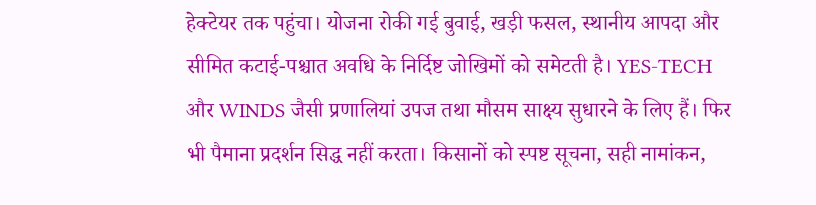हेक्टेयर तक पहुंचा। योजना रोकी गई बुवाई, खड़ी फसल, स्थानीय आपदा और सीमित कटाई-पश्चात अवधि के निर्दिष्ट जोखिमों को समेटती है। YES-TECH और WINDS जैसी प्रणालियां उपज तथा मौसम साक्ष्य सुधारने के लिए हैं। फिर भी पैमाना प्रदर्शन सिद्ध नहीं करता। किसानों को स्पष्ट सूचना, सही नामांकन,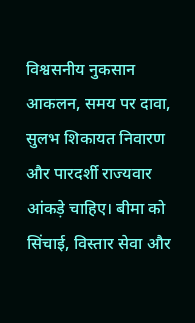विश्वसनीय नुकसान आकलन, समय पर दावा, सुलभ शिकायत निवारण और पारदर्शी राज्यवार आंकड़े चाहिए। बीमा को सिंचाई, विस्तार सेवा और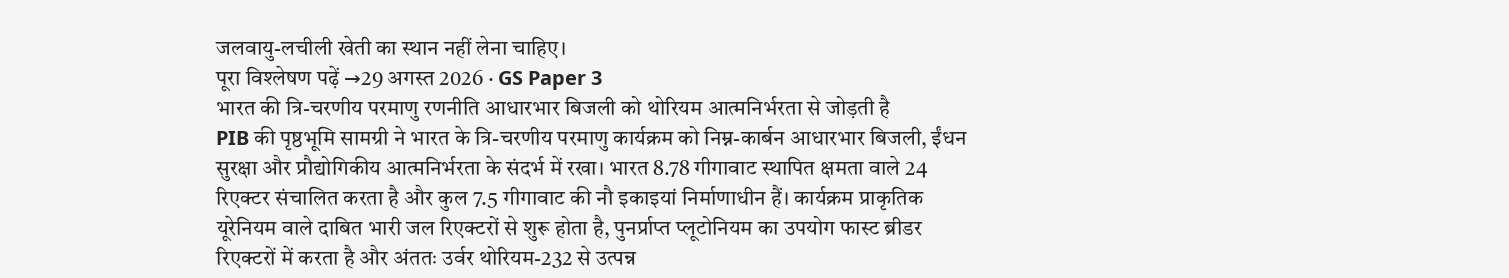जलवायु-लचीली खेती का स्थान नहीं लेना चाहिए।
पूरा विश्लेषण पढ़ें →29 अगस्त 2026 · GS Paper 3
भारत की त्रि-चरणीय परमाणु रणनीति आधारभार बिजली को थोरियम आत्मनिर्भरता से जोड़ती है
PIB की पृष्ठभूमि सामग्री ने भारत के त्रि-चरणीय परमाणु कार्यक्रम को निम्न-कार्बन आधारभार बिजली, ईंधन सुरक्षा और प्रौद्योगिकीय आत्मनिर्भरता के संदर्भ में रखा। भारत 8.78 गीगावाट स्थापित क्षमता वाले 24 रिएक्टर संचालित करता है और कुल 7.5 गीगावाट की नौ इकाइयां निर्माणाधीन हैं। कार्यक्रम प्राकृतिक यूरेनियम वाले दाबित भारी जल रिएक्टरों से शुरू होता है, पुनर्प्राप्त प्लूटोनियम का उपयोग फास्ट ब्रीडर रिएक्टरों में करता है और अंततः उर्वर थोरियम-232 से उत्पन्न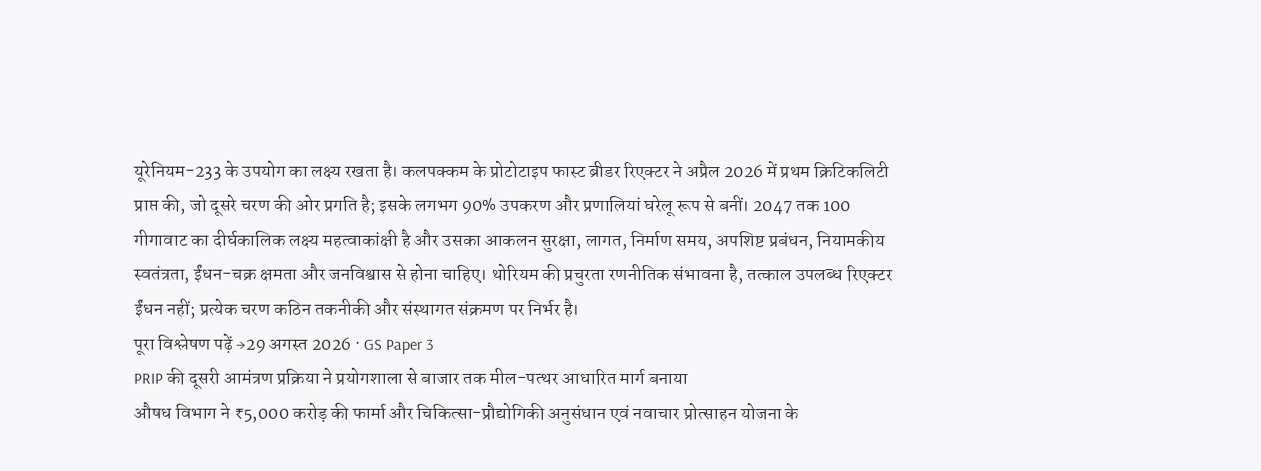यूरेनियम-233 के उपयोग का लक्ष्य रखता है। कलपक्कम के प्रोटोटाइप फास्ट ब्रीडर रिएक्टर ने अप्रैल 2026 में प्रथम क्रिटिकलिटी प्राप्त की, जो दूसरे चरण की ओर प्रगति है; इसके लगभग 90% उपकरण और प्रणालियां घरेलू रूप से बनीं। 2047 तक 100 गीगावाट का दीर्घकालिक लक्ष्य महत्वाकांक्षी है और उसका आकलन सुरक्षा, लागत, निर्माण समय, अपशिष्ट प्रबंधन, नियामकीय स्वतंत्रता, ईंधन-चक्र क्षमता और जनविश्वास से होना चाहिए। थोरियम की प्रचुरता रणनीतिक संभावना है, तत्काल उपलब्ध रिएक्टर ईंधन नहीं; प्रत्येक चरण कठिन तकनीकी और संस्थागत संक्रमण पर निर्भर है।
पूरा विश्लेषण पढ़ें →29 अगस्त 2026 · GS Paper 3
PRIP की दूसरी आमंत्रण प्रक्रिया ने प्रयोगशाला से बाजार तक मील-पत्थर आधारित मार्ग बनाया
औषध विभाग ने ₹5,000 करोड़ की फार्मा और चिकित्सा-प्रौद्योगिकी अनुसंधान एवं नवाचार प्रोत्साहन योजना के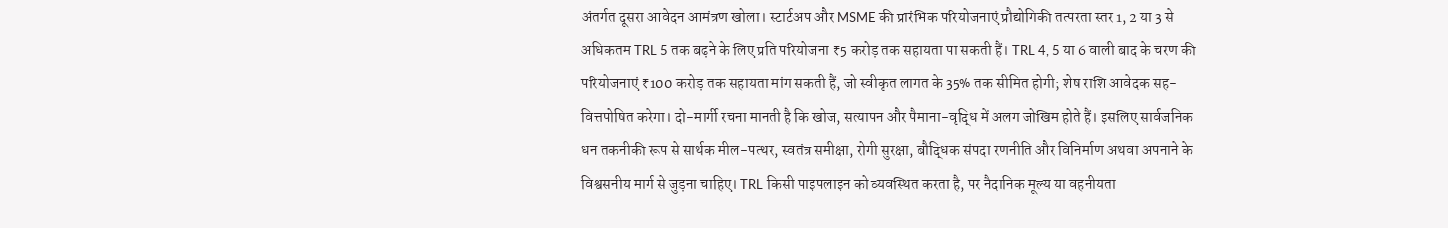अंतर्गत दूसरा आवेदन आमंत्रण खोला। स्टार्टअप और MSME की प्रारंभिक परियोजनाएं प्रौद्योगिकी तत्परता स्तर 1, 2 या 3 से अधिकतम TRL 5 तक बढ़ने के लिए प्रति परियोजना ₹5 करोड़ तक सहायता पा सकती हैं। TRL 4, 5 या 6 वाली बाद के चरण की परियोजनाएं ₹100 करोड़ तक सहायता मांग सकती हैं, जो स्वीकृत लागत के 35% तक सीमित होगी; शेष राशि आवेदक सह-वित्तपोषित करेगा। दो-मार्गी रचना मानती है कि खोज, सत्यापन और पैमाना-वृद्धि में अलग जोखिम होते हैं। इसलिए सार्वजनिक धन तकनीकी रूप से सार्थक मील-पत्थर, स्वतंत्र समीक्षा, रोगी सुरक्षा, बौद्धिक संपदा रणनीति और विनिर्माण अथवा अपनाने के विश्वसनीय मार्ग से जुड़ना चाहिए। TRL किसी पाइपलाइन को व्यवस्थित करता है, पर नैदानिक मूल्य या वहनीयता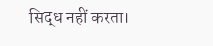सिद्ध नहीं करता।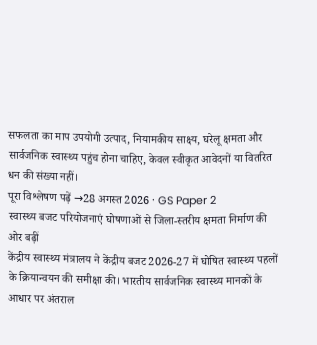सफलता का माप उपयोगी उत्पाद, नियामकीय साक्ष्य, घरेलू क्षमता और सार्वजनिक स्वास्थ्य पहुंच होना चाहिए, केवल स्वीकृत आवेदनों या वितरित धन की संख्या नहीं।
पूरा विश्लेषण पढ़ें →28 अगस्त 2026 · GS Paper 2
स्वास्थ्य बजट परियोजनाएं घोषणाओं से जिला-स्तरीय क्षमता निर्माण की ओर बढ़ीं
केंद्रीय स्वास्थ्य मंत्रालय ने केंद्रीय बजट 2026-27 में घोषित स्वास्थ्य पहलों के क्रियान्वयन की समीक्षा की। भारतीय सार्वजनिक स्वास्थ्य मानकों के आधार पर अंतराल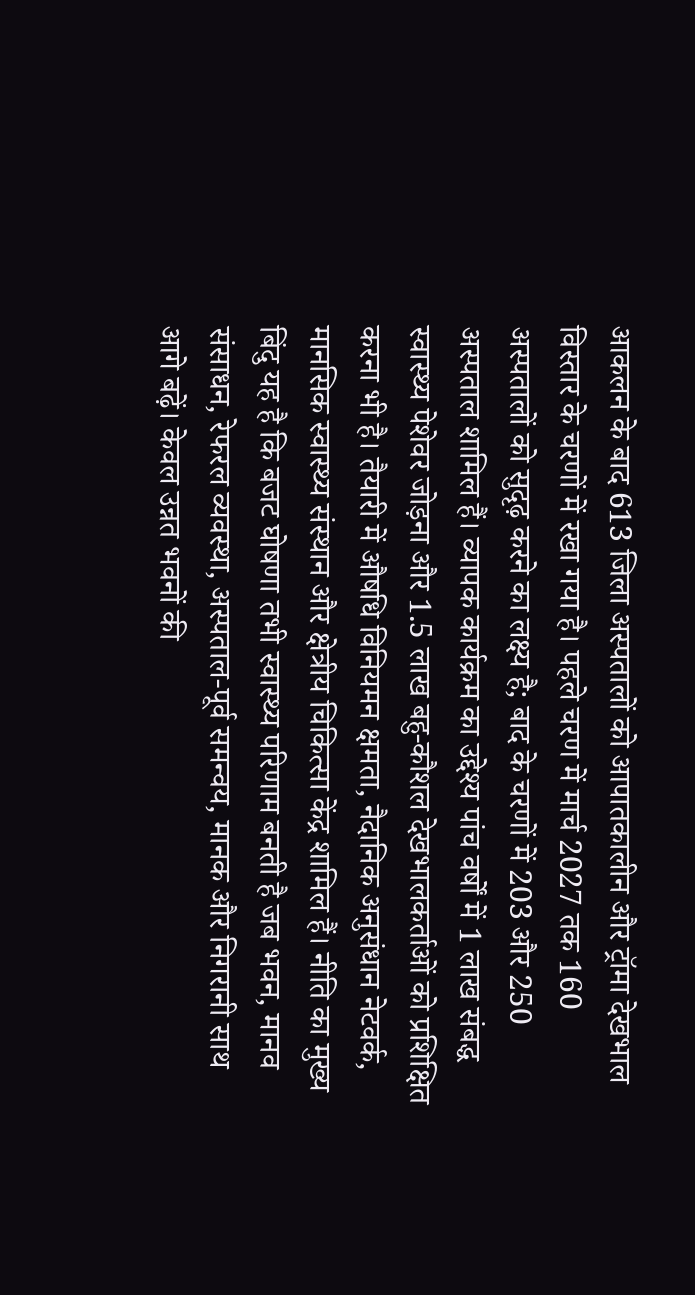आकलन के बाद 613 जिला अस्पतालों को आपातकालीन और ट्रॉमा देखभाल विस्तार के चरणों में रखा गया है। पहले चरण में मार्च 2027 तक 160 अस्पतालों को सुदृढ़ करने का लक्ष्य है; बाद के चरणों में 203 और 250 अस्पताल शामिल हैं। व्यापक कार्यक्रम का उद्देश्य पांच वर्षों में 1 लाख संबद्ध स्वास्थ्य पेशेवर जोड़ना और 1.5 लाख बहु-कौशल देखभालकर्ताओं को प्रशिक्षित करना भी है। तैयारी में औषधि विनियमन क्षमता, नैदानिक अनुसंधान नेटवर्क, मानसिक स्वास्थ्य संस्थान और क्षेत्रीय चिकित्सा केंद्र शामिल हैं। नीति का मुख्य बिंदु यह है कि बजट घोषणा तभी स्वास्थ्य परिणाम बनती है जब भवन, मानव संसाधन, रेफरल व्यवस्था, अस्पताल-पूर्व समन्वय, मानक और निगरानी साथ आगे बढ़ें। केवल उन्नत भवनों की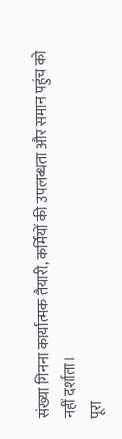संख्या गिनना कार्यात्मक तैयारी, कर्मियों की उपलब्धता और समान पहुंच को नहीं दर्शाता।
पूरा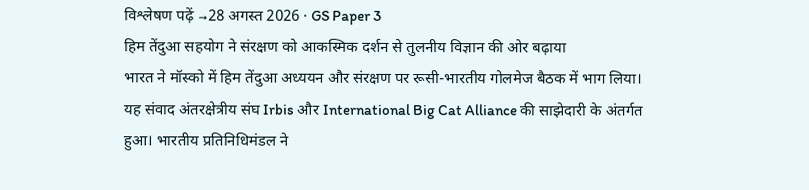विश्लेषण पढ़ें →28 अगस्त 2026 · GS Paper 3
हिम तेंदुआ सहयोग ने संरक्षण को आकस्मिक दर्शन से तुलनीय विज्ञान की ओर बढ़ाया
भारत ने मॉस्को में हिम तेंदुआ अध्ययन और संरक्षण पर रूसी-भारतीय गोलमेज बैठक में भाग लिया। यह संवाद अंतरक्षेत्रीय संघ Irbis और International Big Cat Alliance की साझेदारी के अंतर्गत हुआ। भारतीय प्रतिनिधिमंडल ने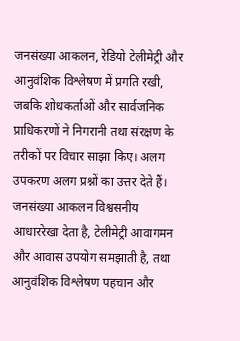जनसंख्या आकलन, रेडियो टेलीमेट्री और आनुवंशिक विश्लेषण में प्रगति रखी, जबकि शोधकर्ताओं और सार्वजनिक प्राधिकरणों ने निगरानी तथा संरक्षण के तरीकों पर विचार साझा किए। अलग उपकरण अलग प्रश्नों का उत्तर देते हैं। जनसंख्या आकलन विश्वसनीय आधाररेखा देता है, टेलीमेट्री आवागमन और आवास उपयोग समझाती है, तथा आनुवंशिक विश्लेषण पहचान और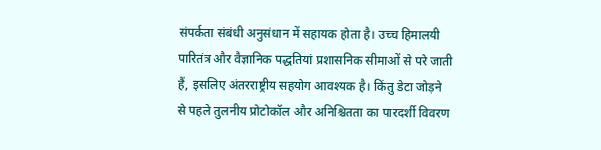संपर्कता संबंधी अनुसंधान में सहायक होता है। उच्च हिमालयी पारितंत्र और वैज्ञानिक पद्धतियां प्रशासनिक सीमाओं से परे जाती हैं, इसलिए अंतरराष्ट्रीय सहयोग आवश्यक है। किंतु डेटा जोड़ने से पहले तुलनीय प्रोटोकॉल और अनिश्चितता का पारदर्शी विवरण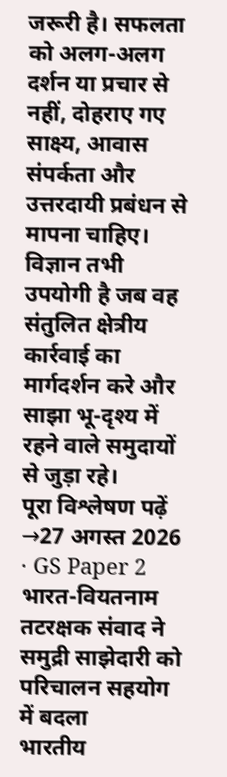जरूरी है। सफलता को अलग-अलग दर्शन या प्रचार से नहीं, दोहराए गए साक्ष्य, आवास संपर्कता और उत्तरदायी प्रबंधन से मापना चाहिए। विज्ञान तभी उपयोगी है जब वह संतुलित क्षेत्रीय कार्रवाई का मार्गदर्शन करे और साझा भू-दृश्य में रहने वाले समुदायों से जुड़ा रहे।
पूरा विश्लेषण पढ़ें →27 अगस्त 2026 · GS Paper 2
भारत-वियतनाम तटरक्षक संवाद ने समुद्री साझेदारी को परिचालन सहयोग में बदला
भारतीय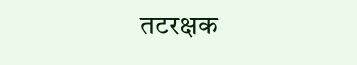तटरक्षक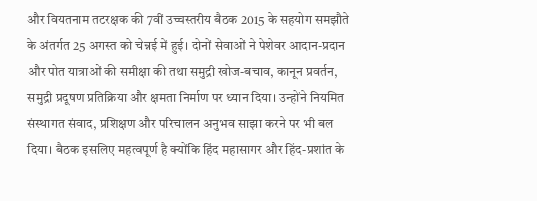और वियतनाम तटरक्षक की 7वीं उच्चस्तरीय बैठक 2015 के सहयोग समझौते के अंतर्गत 25 अगस्त को चेन्नई में हुई। दोनों सेवाओं ने पेशेवर आदान-प्रदान और पोत यात्राओं की समीक्षा की तथा समुद्री खोज-बचाव, कानून प्रवर्तन, समुद्री प्रदूषण प्रतिक्रिया और क्षमता निर्माण पर ध्यान दिया। उन्होंने नियमित संस्थागत संवाद, प्रशिक्षण और परिचालन अनुभव साझा करने पर भी बल दिया। बैठक इसलिए महत्वपूर्ण है क्योंकि हिंद महासागर और हिंद-प्रशांत के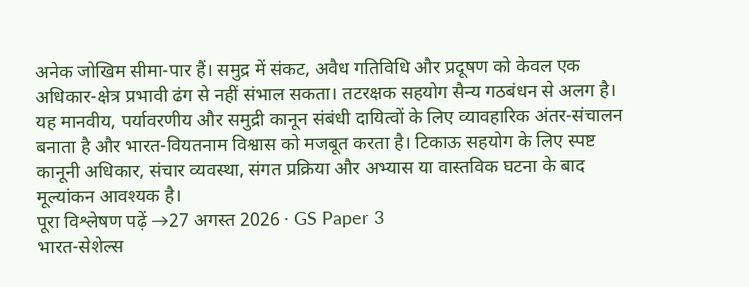अनेक जोखिम सीमा-पार हैं। समुद्र में संकट, अवैध गतिविधि और प्रदूषण को केवल एक अधिकार-क्षेत्र प्रभावी ढंग से नहीं संभाल सकता। तटरक्षक सहयोग सैन्य गठबंधन से अलग है। यह मानवीय, पर्यावरणीय और समुद्री कानून संबंधी दायित्वों के लिए व्यावहारिक अंतर-संचालन बनाता है और भारत-वियतनाम विश्वास को मजबूत करता है। टिकाऊ सहयोग के लिए स्पष्ट कानूनी अधिकार, संचार व्यवस्था, संगत प्रक्रिया और अभ्यास या वास्तविक घटना के बाद मूल्यांकन आवश्यक है।
पूरा विश्लेषण पढ़ें →27 अगस्त 2026 · GS Paper 3
भारत-सेशेल्स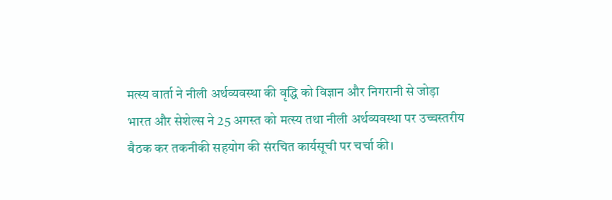मत्स्य वार्ता ने नीली अर्थव्यवस्था की वृद्धि को विज्ञान और निगरानी से जोड़ा
भारत और सेशेल्स ने 25 अगस्त को मत्स्य तथा नीली अर्थव्यवस्था पर उच्चस्तरीय बैठक कर तकनीकी सहयोग की संरचित कार्यसूची पर चर्चा की।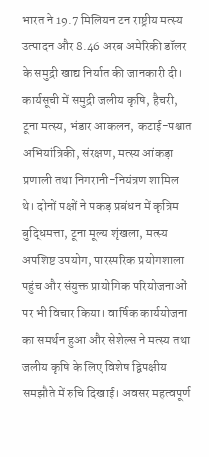भारत ने 19.7 मिलियन टन राष्ट्रीय मत्स्य उत्पादन और 8.46 अरब अमेरिकी डॉलर के समुद्री खाद्य निर्यात की जानकारी दी। कार्यसूची में समुद्री जलीय कृषि, हैचरी, टूना मत्स्य, भंडार आकलन, कटाई-पश्चात अभियांत्रिकी, संरक्षण, मत्स्य आंकड़ा प्रणाली तथा निगरानी-नियंत्रण शामिल थे। दोनों पक्षों ने पकड़ प्रबंधन में कृत्रिम बुद्धिमत्ता, टूना मूल्य शृंखला, मत्स्य अपशिष्ट उपयोग, पारस्परिक प्रयोगशाला पहुंच और संयुक्त प्रायोगिक परियोजनाओं पर भी विचार किया। वार्षिक कार्ययोजना का समर्थन हुआ और सेशेल्स ने मत्स्य तथा जलीय कृषि के लिए विशेष द्विपक्षीय समझौते में रुचि दिखाई। अवसर महत्वपूर्ण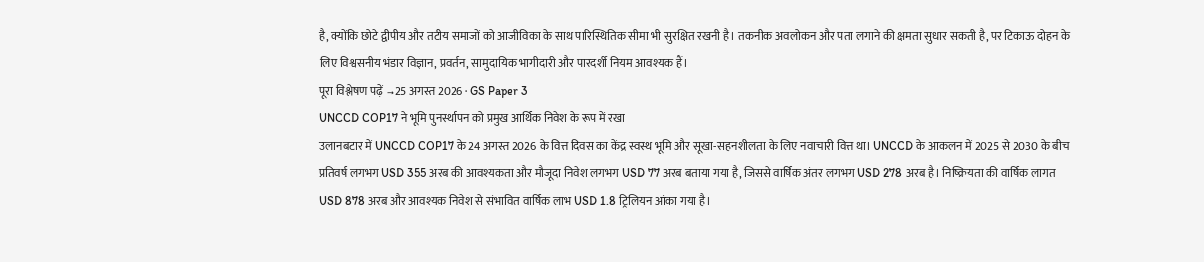है, क्योंकि छोटे द्वीपीय और तटीय समाजों को आजीविका के साथ पारिस्थितिक सीमा भी सुरक्षित रखनी है। तकनीक अवलोकन और पता लगाने की क्षमता सुधार सकती है, पर टिकाऊ दोहन के लिए विश्वसनीय भंडार विज्ञान, प्रवर्तन, सामुदायिक भागीदारी और पारदर्शी नियम आवश्यक हैं।
पूरा विश्लेषण पढ़ें →25 अगस्त 2026 · GS Paper 3
UNCCD COP17 ने भूमि पुनर्स्थापन को प्रमुख आर्थिक निवेश के रूप में रखा
उलानबटार में UNCCD COP17 के 24 अगस्त 2026 के वित्त दिवस का केंद्र स्वस्थ भूमि और सूखा-सहनशीलता के लिए नवाचारी वित्त था। UNCCD के आकलन में 2025 से 2030 के बीच प्रतिवर्ष लगभग USD 355 अरब की आवश्यकता और मौजूदा निवेश लगभग USD 77 अरब बताया गया है, जिससे वार्षिक अंतर लगभग USD 278 अरब है। निष्क्रियता की वार्षिक लागत USD 878 अरब और आवश्यक निवेश से संभावित वार्षिक लाभ USD 1.8 ट्रिलियन आंका गया है।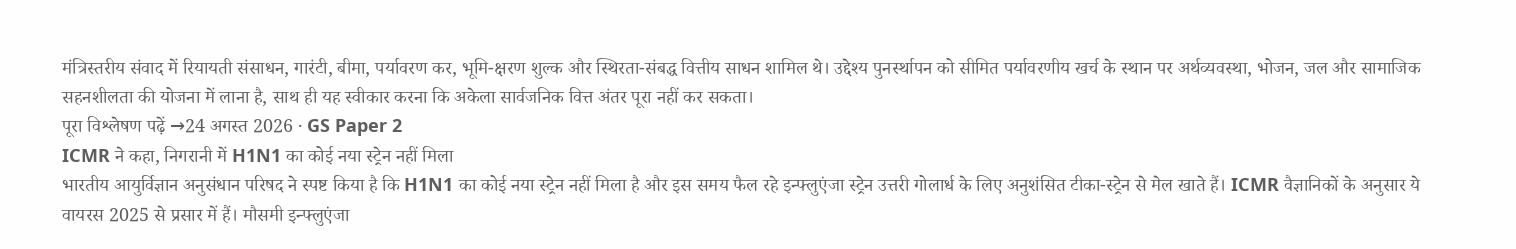मंत्रिस्तरीय संवाद में रियायती संसाधन, गारंटी, बीमा, पर्यावरण कर, भूमि-क्षरण शुल्क और स्थिरता-संबद्ध वित्तीय साधन शामिल थे। उद्देश्य पुनर्स्थापन को सीमित पर्यावरणीय खर्च के स्थान पर अर्थव्यवस्था, भोजन, जल और सामाजिक सहनशीलता की योजना में लाना है, साथ ही यह स्वीकार करना कि अकेला सार्वजनिक वित्त अंतर पूरा नहीं कर सकता।
पूरा विश्लेषण पढ़ें →24 अगस्त 2026 · GS Paper 2
ICMR ने कहा, निगरानी में H1N1 का कोई नया स्ट्रेन नहीं मिला
भारतीय आयुर्विज्ञान अनुसंधान परिषद ने स्पष्ट किया है कि H1N1 का कोई नया स्ट्रेन नहीं मिला है और इस समय फैल रहे इन्फ्लुएंजा स्ट्रेन उत्तरी गोलार्ध के लिए अनुशंसित टीका-स्ट्रेन से मेल खाते हैं। ICMR वैज्ञानिकों के अनुसार ये वायरस 2025 से प्रसार में हैं। मौसमी इन्फ्लुएंजा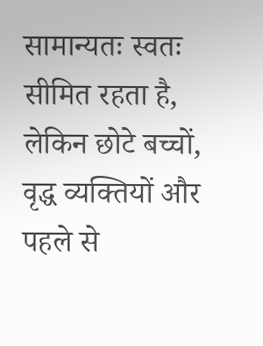सामान्यतः स्वतः सीमित रहता है, लेकिन छोटे बच्चों, वृद्ध व्यक्तियों और पहले से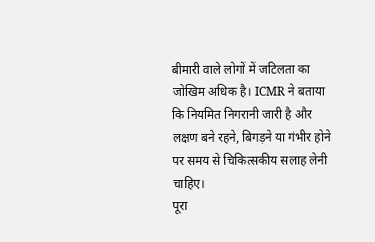बीमारी वाले लोगों में जटिलता का जोखिम अधिक है। ICMR ने बताया कि नियमित निगरानी जारी है और लक्षण बने रहने, बिगड़ने या गंभीर होने पर समय से चिकित्सकीय सलाह लेनी चाहिए।
पूरा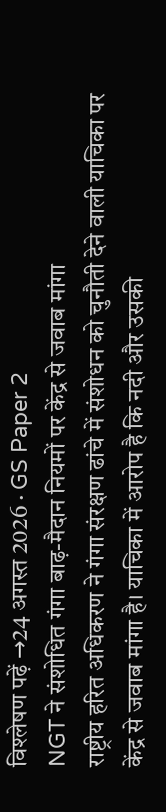विश्लेषण पढ़ें →24 अगस्त 2026 · GS Paper 2
NGT ने संशोधित गंगा बाढ़-मैदान नियमों पर केंद्र से जवाब मांगा
राष्ट्रीय हरित अधिकरण ने गंगा संरक्षण ढांचे में संशोधन को चुनौती देने वाली याचिका पर केंद्र से जवाब मांगा है। याचिका में आरोप है कि नदी और उसकी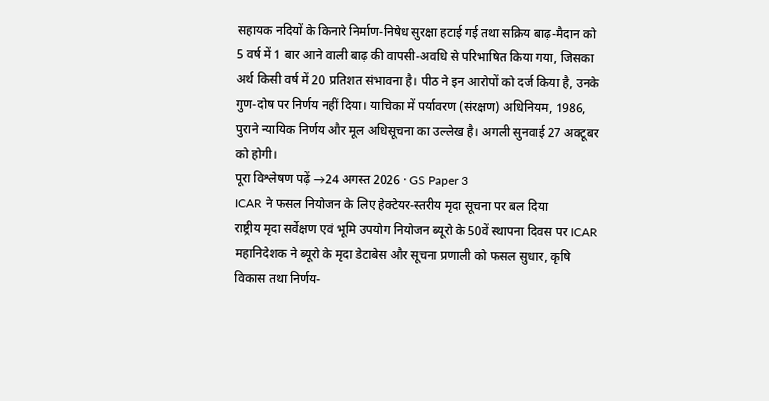सहायक नदियों के किनारे निर्माण-निषेध सुरक्षा हटाई गई तथा सक्रिय बाढ़-मैदान को 5 वर्ष में 1 बार आने वाली बाढ़ की वापसी-अवधि से परिभाषित किया गया, जिसका अर्थ किसी वर्ष में 20 प्रतिशत संभावना है। पीठ ने इन आरोपों को दर्ज किया है, उनके गुण-दोष पर निर्णय नहीं दिया। याचिका में पर्यावरण (संरक्षण) अधिनियम, 1986, पुराने न्यायिक निर्णय और मूल अधिसूचना का उल्लेख है। अगली सुनवाई 27 अक्टूबर को होगी।
पूरा विश्लेषण पढ़ें →24 अगस्त 2026 · GS Paper 3
ICAR ने फसल नियोजन के लिए हेक्टेयर-स्तरीय मृदा सूचना पर बल दिया
राष्ट्रीय मृदा सर्वेक्षण एवं भूमि उपयोग नियोजन ब्यूरो के 50वें स्थापना दिवस पर ICAR महानिदेशक ने ब्यूरो के मृदा डेटाबेस और सूचना प्रणाली को फसल सुधार, कृषि विकास तथा निर्णय-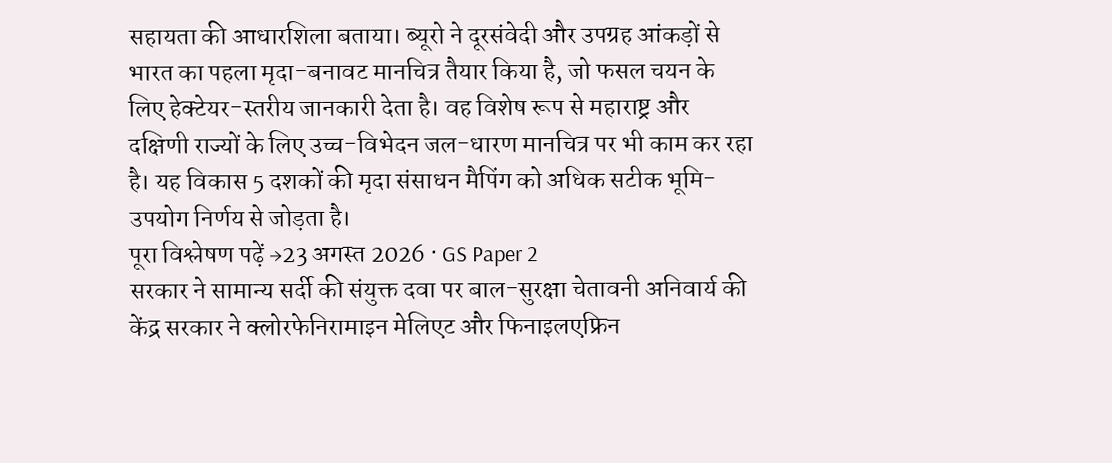सहायता की आधारशिला बताया। ब्यूरो ने दूरसंवेदी और उपग्रह आंकड़ों से भारत का पहला मृदा-बनावट मानचित्र तैयार किया है, जो फसल चयन के लिए हेक्टेयर-स्तरीय जानकारी देता है। वह विशेष रूप से महाराष्ट्र और दक्षिणी राज्यों के लिए उच्च-विभेदन जल-धारण मानचित्र पर भी काम कर रहा है। यह विकास 5 दशकों की मृदा संसाधन मैपिंग को अधिक सटीक भूमि-उपयोग निर्णय से जोड़ता है।
पूरा विश्लेषण पढ़ें →23 अगस्त 2026 · GS Paper 2
सरकार ने सामान्य सर्दी की संयुक्त दवा पर बाल-सुरक्षा चेतावनी अनिवार्य की
केंद्र सरकार ने क्लोरफेनिरामाइन मेलिएट और फिनाइलएफ्रिन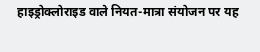हाइड्रोक्लोराइड वाले नियत-मात्रा संयोजन पर यह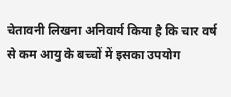चेतावनी लिखना अनिवार्य किया है कि चार वर्ष से कम आयु के बच्चों में इसका उपयोग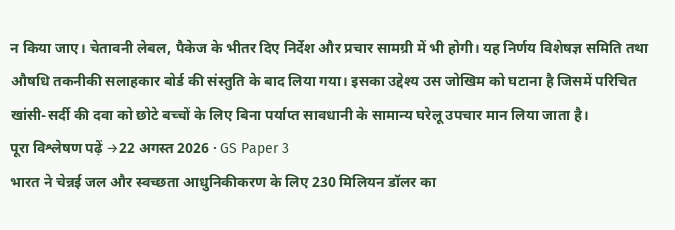न किया जाए। चेतावनी लेबल, पैकेज के भीतर दिए निर्देश और प्रचार सामग्री में भी होगी। यह निर्णय विशेषज्ञ समिति तथा औषधि तकनीकी सलाहकार बोर्ड की संस्तुति के बाद लिया गया। इसका उद्देश्य उस जोखिम को घटाना है जिसमें परिचित खांसी-सर्दी की दवा को छोटे बच्चों के लिए बिना पर्याप्त सावधानी के सामान्य घरेलू उपचार मान लिया जाता है।
पूरा विश्लेषण पढ़ें →22 अगस्त 2026 · GS Paper 3
भारत ने चेन्नई जल और स्वच्छता आधुनिकीकरण के लिए 230 मिलियन डॉलर का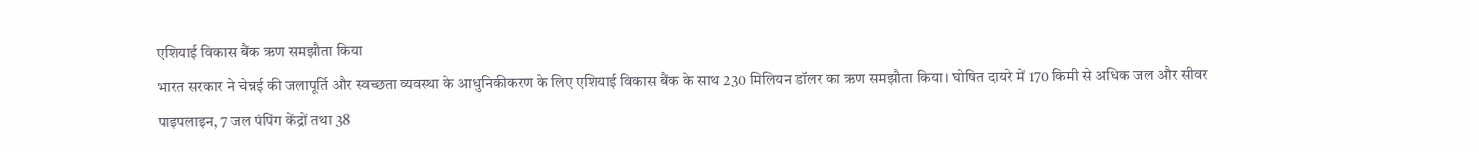एशियाई विकास बैंक ऋण समझौता किया
भारत सरकार ने चेन्नई की जलापूर्ति और स्वच्छता व्यवस्था के आधुनिकीकरण के लिए एशियाई विकास बैंक के साथ 230 मिलियन डॉलर का ऋण समझौता किया। घोषित दायरे में 170 किमी से अधिक जल और सीवर पाइपलाइन, 7 जल पंपिंग केंद्रों तथा 38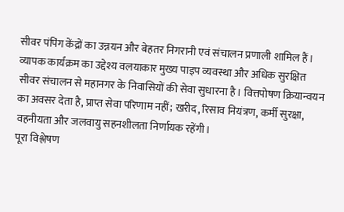सीवर पंपिंग केंद्रों का उन्नयन और बेहतर निगरानी एवं संचालन प्रणाली शामिल हैं। व्यापक कार्यक्रम का उद्देश्य वलयाकार मुख्य पाइप व्यवस्था और अधिक सुरक्षित सीवर संचालन से महानगर के निवासियों की सेवा सुधारना है। वित्तपोषण क्रियान्वयन का अवसर देता है, प्राप्त सेवा परिणाम नहीं; खरीद, रिसाव नियंत्रण, कर्मी सुरक्षा, वहनीयता और जलवायु सहनशीलता निर्णायक रहेंगी।
पूरा विश्लेषण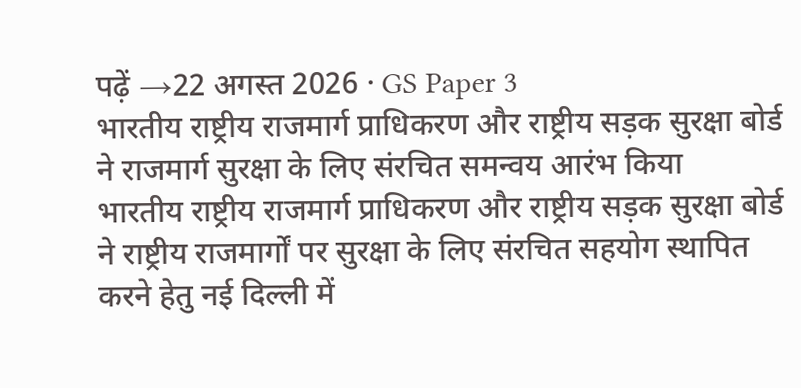पढ़ें →22 अगस्त 2026 · GS Paper 3
भारतीय राष्ट्रीय राजमार्ग प्राधिकरण और राष्ट्रीय सड़क सुरक्षा बोर्ड ने राजमार्ग सुरक्षा के लिए संरचित समन्वय आरंभ किया
भारतीय राष्ट्रीय राजमार्ग प्राधिकरण और राष्ट्रीय सड़क सुरक्षा बोर्ड ने राष्ट्रीय राजमार्गों पर सुरक्षा के लिए संरचित सहयोग स्थापित करने हेतु नई दिल्ली में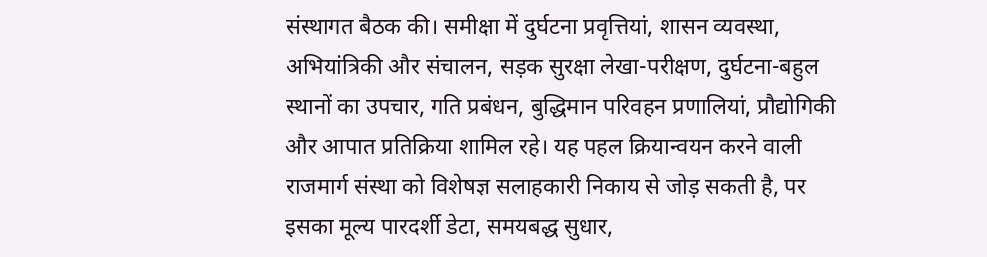संस्थागत बैठक की। समीक्षा में दुर्घटना प्रवृत्तियां, शासन व्यवस्था, अभियांत्रिकी और संचालन, सड़क सुरक्षा लेखा-परीक्षण, दुर्घटना-बहुल स्थानों का उपचार, गति प्रबंधन, बुद्धिमान परिवहन प्रणालियां, प्रौद्योगिकी और आपात प्रतिक्रिया शामिल रहे। यह पहल क्रियान्वयन करने वाली राजमार्ग संस्था को विशेषज्ञ सलाहकारी निकाय से जोड़ सकती है, पर इसका मूल्य पारदर्शी डेटा, समयबद्ध सुधार,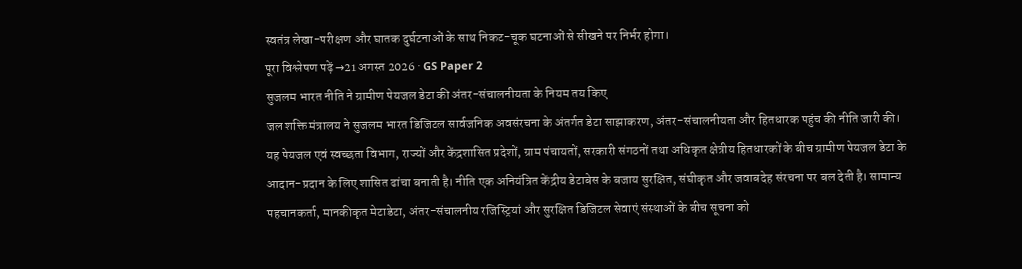स्वतंत्र लेखा-परीक्षण और घातक दुर्घटनाओं के साथ निकट-चूक घटनाओं से सीखने पर निर्भर होगा।
पूरा विश्लेषण पढ़ें →21 अगस्त 2026 · GS Paper 2
सुजलम भारत नीति ने ग्रामीण पेयजल डेटा की अंतर-संचालनीयता के नियम तय किए
जल शक्ति मंत्रालय ने सुजलम भारत डिजिटल सार्वजनिक अवसंरचना के अंतर्गत डेटा साझाकरण, अंतर-संचालनीयता और हितधारक पहुंच की नीति जारी की। यह पेयजल एवं स्वच्छता विभाग, राज्यों और केंद्रशासित प्रदेशों, ग्राम पंचायतों, सरकारी संगठनों तथा अधिकृत क्षेत्रीय हितधारकों के बीच ग्रामीण पेयजल डेटा के आदान-प्रदान के लिए शासित ढांचा बनाती है। नीति एक अनियंत्रित केंद्रीय डेटाबेस के बजाय सुरक्षित, संघीकृत और जवाबदेह संरचना पर बल देती है। सामान्य पहचानकर्ता, मानकीकृत मेटाडेटा, अंतर-संचालनीय रजिस्ट्रियां और सुरक्षित डिजिटल सेवाएं संस्थाओं के बीच सूचना को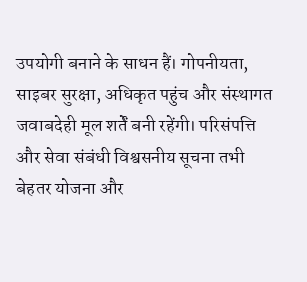उपयोगी बनाने के साधन हैं। गोपनीयता, साइबर सुरक्षा, अधिकृत पहुंच और संस्थागत जवाबदेही मूल शर्तें बनी रहेंगी। परिसंपत्ति और सेवा संबंधी विश्वसनीय सूचना तभी बेहतर योजना और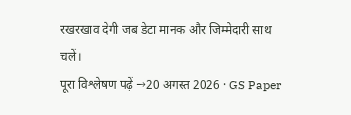रखरखाव देगी जब डेटा मानक और जिम्मेदारी साथ चलें।
पूरा विश्लेषण पढ़ें →20 अगस्त 2026 · GS Paper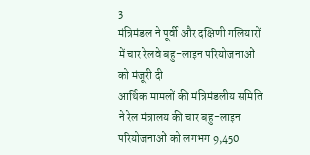3
मंत्रिमंडल ने पूर्वी और दक्षिणी गलियारों में चार रेलवे बहु-लाइन परियोजनाओं को मंजूरी दी
आर्थिक मामलों की मंत्रिमंडलीय समिति ने रेल मंत्रालय की चार बहु-लाइन परियोजनाओं को लगभग 9,450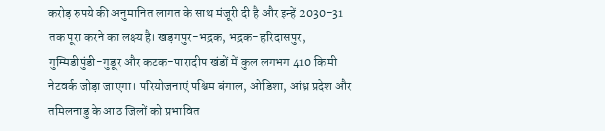करोड़ रुपये की अनुमानित लागत के साथ मंजूरी दी है और इन्हें 2030-31 तक पूरा करने का लक्ष्य है। खड़गपुर-भद्रक, भद्रक-हरिदासपुर, गुम्मिडीपुंडी-गुडूर और कटक-पारादीप खंडों में कुल लगभग 410 किमी नेटवर्क जोड़ा जाएगा। परियोजनाएं पश्चिम बंगाल, ओडिशा, आंध्र प्रदेश और तमिलनाडु के आठ जिलों को प्रभावित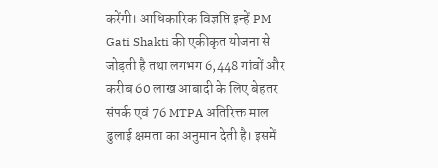करेंगी। आधिकारिक विज्ञप्ति इन्हें PM Gati Shakti की एकीकृत योजना से जोड़ती है तथा लगभग 6,448 गांवों और करीब 60 लाख आबादी के लिए बेहतर संपर्क एवं 76 MTPA अतिरिक्त माल ढुलाई क्षमता का अनुमान देती है। इसमें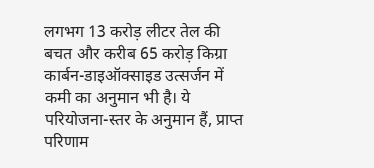लगभग 13 करोड़ लीटर तेल की बचत और करीब 65 करोड़ किग्रा कार्बन-डाइऑक्साइड उत्सर्जन में कमी का अनुमान भी है। ये परियोजना-स्तर के अनुमान हैं, प्राप्त परिणाम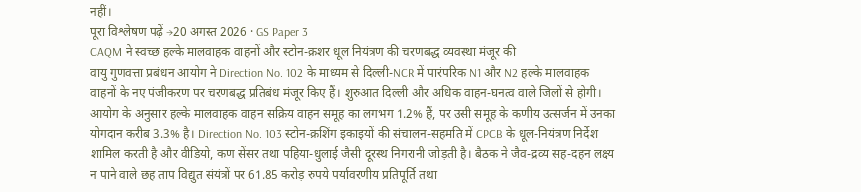नहीं।
पूरा विश्लेषण पढ़ें →20 अगस्त 2026 · GS Paper 3
CAQM ने स्वच्छ हल्के मालवाहक वाहनों और स्टोन-क्रशर धूल नियंत्रण की चरणबद्ध व्यवस्था मंजूर की
वायु गुणवत्ता प्रबंधन आयोग ने Direction No. 102 के माध्यम से दिल्ली-NCR में पारंपरिक N1 और N2 हल्के मालवाहक वाहनों के नए पंजीकरण पर चरणबद्ध प्रतिबंध मंजूर किए हैं। शुरुआत दिल्ली और अधिक वाहन-घनत्व वाले जिलों से होगी। आयोग के अनुसार हल्के मालवाहक वाहन सक्रिय वाहन समूह का लगभग 1.2% हैं, पर उसी समूह के कणीय उत्सर्जन में उनका योगदान करीब 3.3% है। Direction No. 103 स्टोन-क्रशिंग इकाइयों की संचालन-सहमति में CPCB के धूल-नियंत्रण निर्देश शामिल करती है और वीडियो, कण सेंसर तथा पहिया-धुलाई जैसी दूरस्थ निगरानी जोड़ती है। बैठक ने जैव-द्रव्य सह-दहन लक्ष्य न पाने वाले छह ताप विद्युत संयंत्रों पर 61.85 करोड़ रुपये पर्यावरणीय प्रतिपूर्ति तथा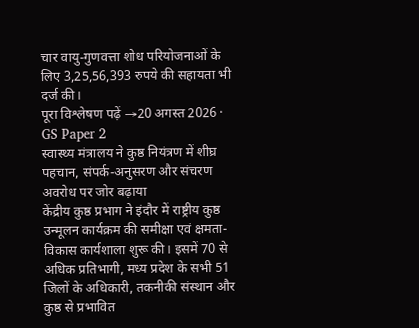चार वायु-गुणवत्ता शोध परियोजनाओं के लिए 3,25,56,393 रुपये की सहायता भी दर्ज की।
पूरा विश्लेषण पढ़ें →20 अगस्त 2026 · GS Paper 2
स्वास्थ्य मंत्रालय ने कुष्ठ नियंत्रण में शीघ्र पहचान, संपर्क-अनुसरण और संचरण अवरोध पर जोर बढ़ाया
केंद्रीय कुष्ठ प्रभाग ने इंदौर में राष्ट्रीय कुष्ठ उन्मूलन कार्यक्रम की समीक्षा एवं क्षमता-विकास कार्यशाला शुरू की। इसमें 70 से अधिक प्रतिभागी, मध्य प्रदेश के सभी 51 जिलों के अधिकारी, तकनीकी संस्थान और कुष्ठ से प्रभावित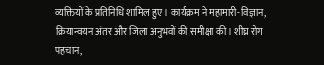व्यक्तियों के प्रतिनिधि शामिल हुए। कार्यक्रम ने महामारी-विज्ञान, क्रियान्वयन अंतर और जिला अनुभवों की समीक्षा की। शीघ्र रोग पहचान,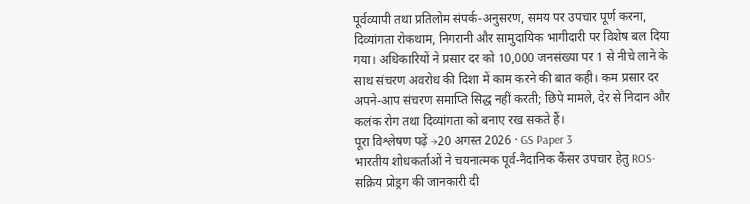पूर्वव्यापी तथा प्रतिलोम संपर्क-अनुसरण, समय पर उपचार पूर्ण करना, दिव्यांगता रोकथाम, निगरानी और सामुदायिक भागीदारी पर विशेष बल दिया गया। अधिकारियों ने प्रसार दर को 10,000 जनसंख्या पर 1 से नीचे लाने के साथ संचरण अवरोध की दिशा में काम करने की बात कही। कम प्रसार दर अपने-आप संचरण समाप्ति सिद्ध नहीं करती; छिपे मामले, देर से निदान और कलंक रोग तथा दिव्यांगता को बनाए रख सकते हैं।
पूरा विश्लेषण पढ़ें →20 अगस्त 2026 · GS Paper 3
भारतीय शोधकर्ताओं ने चयनात्मक पूर्व-नैदानिक कैंसर उपचार हेतु ROS-सक्रिय प्रोड्रग की जानकारी दी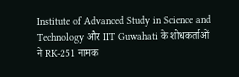Institute of Advanced Study in Science and Technology और IIT Guwahati के शोधकर्ताओं ने RK-251 नामक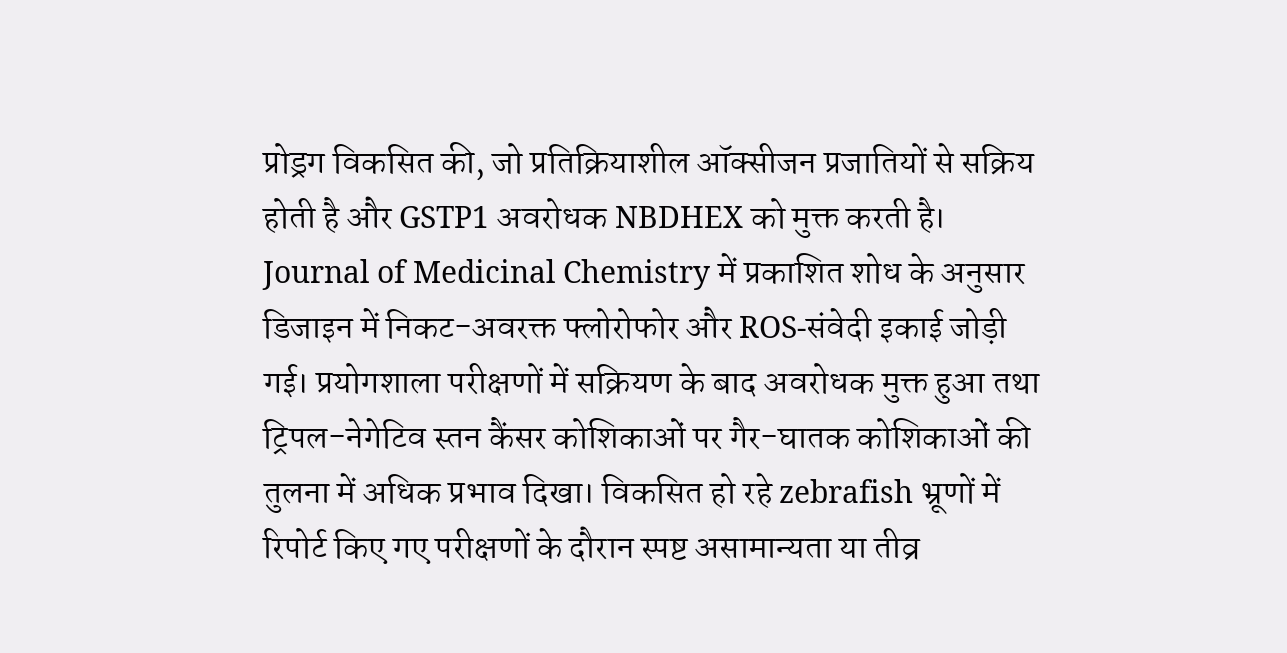प्रोड्रग विकसित की, जो प्रतिक्रियाशील ऑक्सीजन प्रजातियों से सक्रिय होती है और GSTP1 अवरोधक NBDHEX को मुक्त करती है। Journal of Medicinal Chemistry में प्रकाशित शोध के अनुसार डिजाइन में निकट-अवरक्त फ्लोरोफोर और ROS-संवेदी इकाई जोड़ी गई। प्रयोगशाला परीक्षणों में सक्रियण के बाद अवरोधक मुक्त हुआ तथा ट्रिपल-नेगेटिव स्तन कैंसर कोशिकाओं पर गैर-घातक कोशिकाओं की तुलना में अधिक प्रभाव दिखा। विकसित हो रहे zebrafish भ्रूणों में रिपोर्ट किए गए परीक्षणों के दौरान स्पष्ट असामान्यता या तीव्र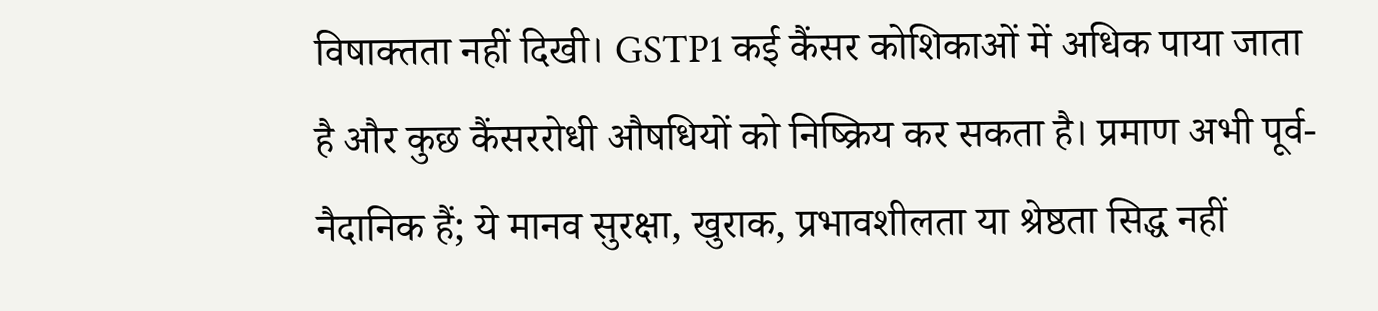विषाक्तता नहीं दिखी। GSTP1 कई कैंसर कोशिकाओं में अधिक पाया जाता है और कुछ कैंसररोधी औषधियों को निष्क्रिय कर सकता है। प्रमाण अभी पूर्व-नैदानिक हैं; ये मानव सुरक्षा, खुराक, प्रभावशीलता या श्रेष्ठता सिद्ध नहीं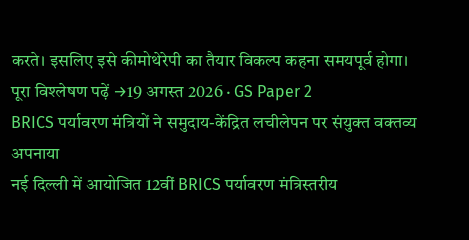करते। इसलिए इसे कीमोथेरेपी का तैयार विकल्प कहना समयपूर्व होगा।
पूरा विश्लेषण पढ़ें →19 अगस्त 2026 · GS Paper 2
BRICS पर्यावरण मंत्रियों ने समुदाय-केंद्रित लचीलेपन पर संयुक्त वक्तव्य अपनाया
नई दिल्ली में आयोजित 12वीं BRICS पर्यावरण मंत्रिस्तरीय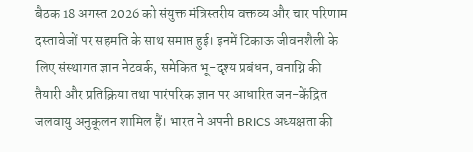बैठक 18 अगस्त 2026 को संयुक्त मंत्रिस्तरीय वक्तव्य और चार परिणाम दस्तावेजों पर सहमति के साथ समाप्त हुई। इनमें टिकाऊ जीवनशैली के लिए संस्थागत ज्ञान नेटवर्क, समेकित भू-दृश्य प्रबंधन, वनाग्नि की तैयारी और प्रतिक्रिया तथा पारंपरिक ज्ञान पर आधारित जन-केंद्रित जलवायु अनुकूलन शामिल हैं। भारत ने अपनी BRICS अध्यक्षता की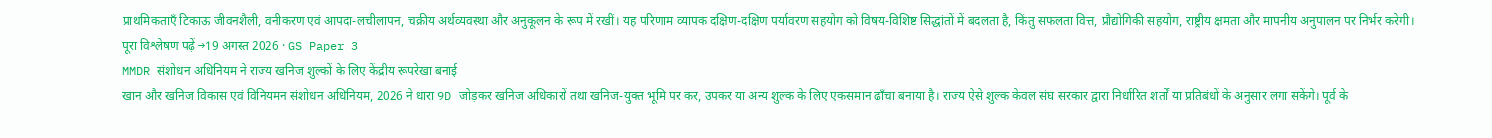प्राथमिकताएँ टिकाऊ जीवनशैली, वनीकरण एवं आपदा-लचीलापन, चक्रीय अर्थव्यवस्था और अनुकूलन के रूप में रखीं। यह परिणाम व्यापक दक्षिण-दक्षिण पर्यावरण सहयोग को विषय-विशिष्ट सिद्धांतों में बदलता है, किंतु सफलता वित्त, प्रौद्योगिकी सहयोग, राष्ट्रीय क्षमता और मापनीय अनुपालन पर निर्भर करेगी।
पूरा विश्लेषण पढ़ें →19 अगस्त 2026 · GS Paper 3
MMDR संशोधन अधिनियम ने राज्य खनिज शुल्कों के लिए केंद्रीय रूपरेखा बनाई
खान और खनिज विकास एवं विनियमन संशोधन अधिनियम, 2026 ने धारा 9D जोड़कर खनिज अधिकारों तथा खनिज-युक्त भूमि पर कर, उपकर या अन्य शुल्क के लिए एकसमान ढाँचा बनाया है। राज्य ऐसे शुल्क केवल संघ सरकार द्वारा निर्धारित शर्तों या प्रतिबंधों के अनुसार लगा सकेंगे। पूर्व के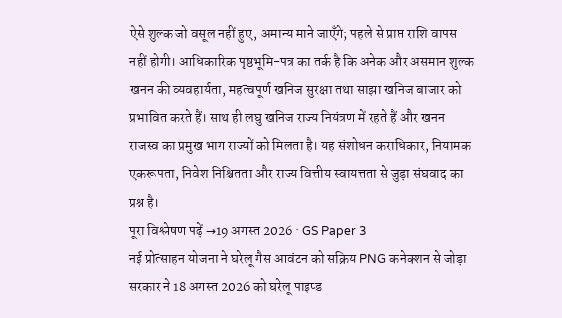ऐसे शुल्क जो वसूल नहीं हुए, अमान्य माने जाएँगे; पहले से प्राप्त राशि वापस नहीं होगी। आधिकारिक पृष्ठभूमि-पत्र का तर्क है कि अनेक और असमान शुल्क खनन की व्यवहार्यता, महत्वपूर्ण खनिज सुरक्षा तथा साझा खनिज बाजार को प्रभावित करते हैं। साथ ही लघु खनिज राज्य नियंत्रण में रहते हैं और खनन राजस्व का प्रमुख भाग राज्यों को मिलता है। यह संशोधन कराधिकार, नियामक एकरूपता, निवेश निश्चितता और राज्य वित्तीय स्वायत्तता से जुड़ा संघवाद का प्रश्न है।
पूरा विश्लेषण पढ़ें →19 अगस्त 2026 · GS Paper 3
नई प्रोत्साहन योजना ने घरेलू गैस आवंटन को सक्रिय PNG कनेक्शन से जोड़ा
सरकार ने 18 अगस्त 2026 को घरेलू पाइप्ड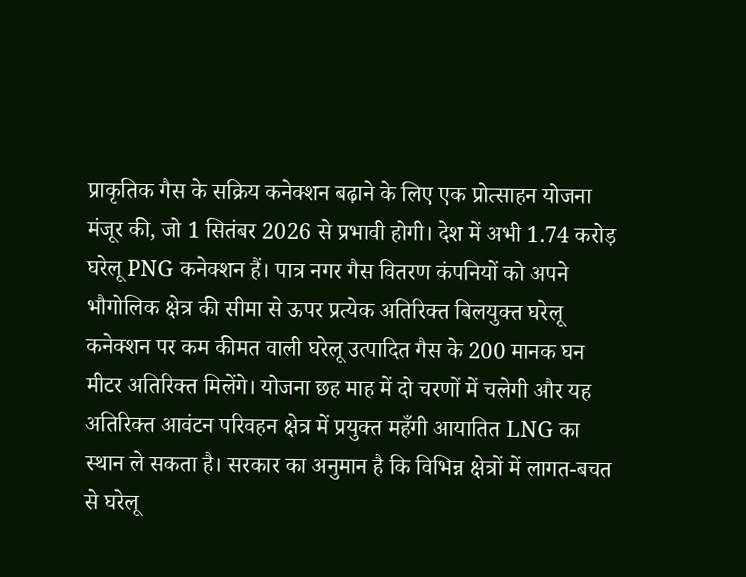प्राकृतिक गैस के सक्रिय कनेक्शन बढ़ाने के लिए एक प्रोत्साहन योजना मंजूर की, जो 1 सितंबर 2026 से प्रभावी होगी। देश में अभी 1.74 करोड़ घरेलू PNG कनेक्शन हैं। पात्र नगर गैस वितरण कंपनियों को अपने भौगोलिक क्षेत्र की सीमा से ऊपर प्रत्येक अतिरिक्त बिलयुक्त घरेलू कनेक्शन पर कम कीमत वाली घरेलू उत्पादित गैस के 200 मानक घन मीटर अतिरिक्त मिलेंगे। योजना छह माह में दो चरणों में चलेगी और यह अतिरिक्त आवंटन परिवहन क्षेत्र में प्रयुक्त महँगी आयातित LNG का स्थान ले सकता है। सरकार का अनुमान है कि विभिन्न क्षेत्रों में लागत-बचत से घरेलू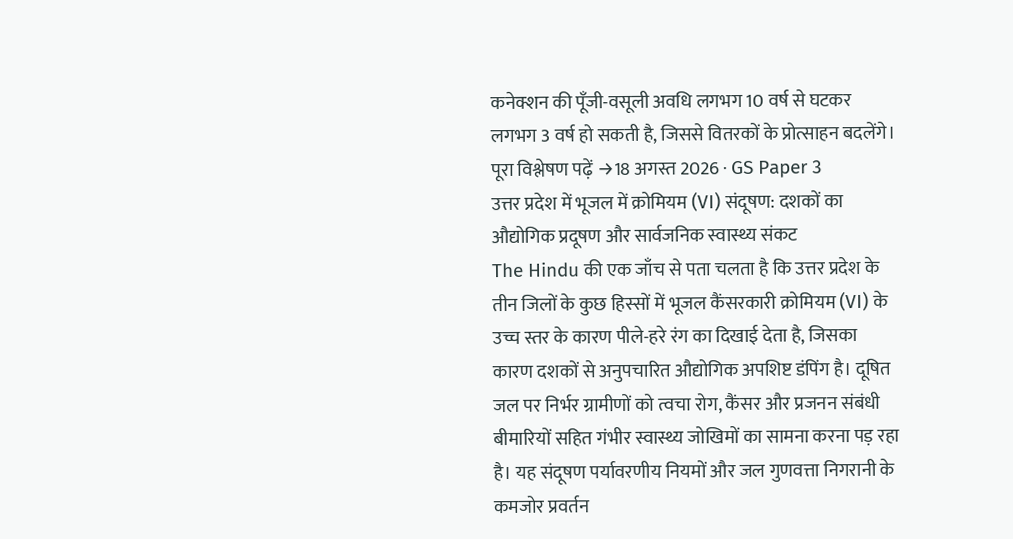कनेक्शन की पूँजी-वसूली अवधि लगभग 10 वर्ष से घटकर लगभग 3 वर्ष हो सकती है, जिससे वितरकों के प्रोत्साहन बदलेंगे।
पूरा विश्लेषण पढ़ें →18 अगस्त 2026 · GS Paper 3
उत्तर प्रदेश में भूजल में क्रोमियम (VI) संदूषण: दशकों का औद्योगिक प्रदूषण और सार्वजनिक स्वास्थ्य संकट
The Hindu की एक जाँच से पता चलता है कि उत्तर प्रदेश के तीन जिलों के कुछ हिस्सों में भूजल कैंसरकारी क्रोमियम (VI) के उच्च स्तर के कारण पीले-हरे रंग का दिखाई देता है, जिसका कारण दशकों से अनुपचारित औद्योगिक अपशिष्ट डंपिंग है। दूषित जल पर निर्भर ग्रामीणों को त्वचा रोग, कैंसर और प्रजनन संबंधी बीमारियों सहित गंभीर स्वास्थ्य जोखिमों का सामना करना पड़ रहा है। यह संदूषण पर्यावरणीय नियमों और जल गुणवत्ता निगरानी के कमजोर प्रवर्तन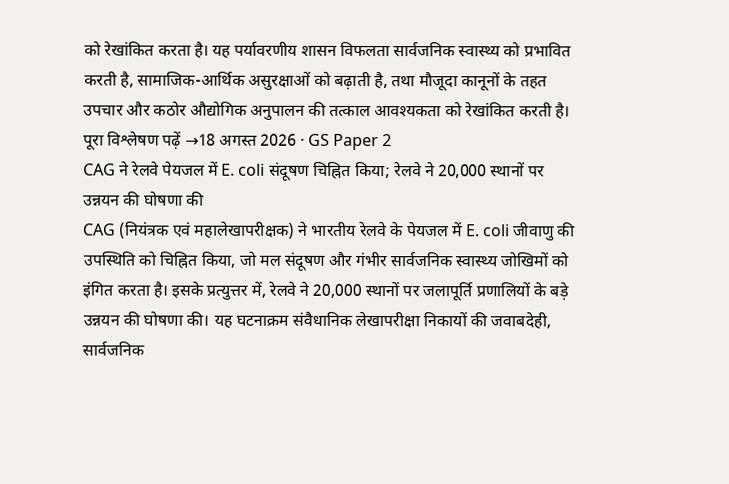को रेखांकित करता है। यह पर्यावरणीय शासन विफलता सार्वजनिक स्वास्थ्य को प्रभावित करती है, सामाजिक-आर्थिक असुरक्षाओं को बढ़ाती है, तथा मौजूदा कानूनों के तहत उपचार और कठोर औद्योगिक अनुपालन की तत्काल आवश्यकता को रेखांकित करती है।
पूरा विश्लेषण पढ़ें →18 अगस्त 2026 · GS Paper 2
CAG ने रेलवे पेयजल में E. coli संदूषण चिह्नित किया; रेलवे ने 20,000 स्थानों पर उन्नयन की घोषणा की
CAG (नियंत्रक एवं महालेखापरीक्षक) ने भारतीय रेलवे के पेयजल में E. coli जीवाणु की उपस्थिति को चिह्नित किया, जो मल संदूषण और गंभीर सार्वजनिक स्वास्थ्य जोखिमों को इंगित करता है। इसके प्रत्युत्तर में, रेलवे ने 20,000 स्थानों पर जलापूर्ति प्रणालियों के बड़े उन्नयन की घोषणा की। यह घटनाक्रम संवैधानिक लेखापरीक्षा निकायों की जवाबदेही, सार्वजनिक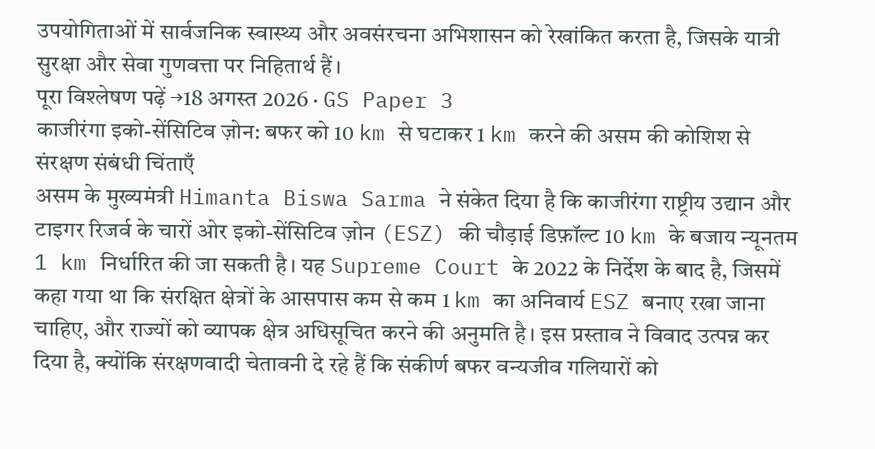उपयोगिताओं में सार्वजनिक स्वास्थ्य और अवसंरचना अभिशासन को रेखांकित करता है, जिसके यात्री सुरक्षा और सेवा गुणवत्ता पर निहितार्थ हैं।
पूरा विश्लेषण पढ़ें →18 अगस्त 2026 · GS Paper 3
काजीरंगा इको-सेंसिटिव ज़ोन: बफर को 10 km से घटाकर 1 km करने की असम की कोशिश से संरक्षण संबंधी चिंताएँ
असम के मुख्यमंत्री Himanta Biswa Sarma ने संकेत दिया है कि काजीरंगा राष्ट्रीय उद्यान और टाइगर रिजर्व के चारों ओर इको-सेंसिटिव ज़ोन (ESZ) की चौड़ाई डिफ़ॉल्ट 10 km के बजाय न्यूनतम 1 km निर्धारित की जा सकती है। यह Supreme Court के 2022 के निर्देश के बाद है, जिसमें कहा गया था कि संरक्षित क्षेत्रों के आसपास कम से कम 1 km का अनिवार्य ESZ बनाए रखा जाना चाहिए, और राज्यों को व्यापक क्षेत्र अधिसूचित करने की अनुमति है। इस प्रस्ताव ने विवाद उत्पन्न कर दिया है, क्योंकि संरक्षणवादी चेतावनी दे रहे हैं कि संकीर्ण बफर वन्यजीव गलियारों को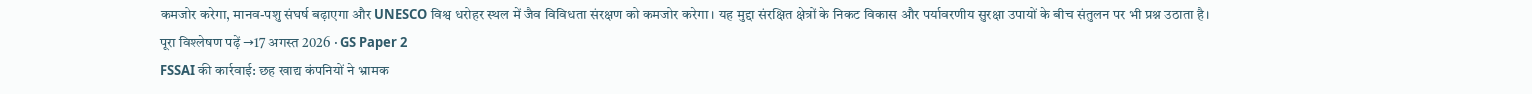कमजोर करेगा, मानव-पशु संघर्ष बढ़ाएगा और UNESCO विश्व धरोहर स्थल में जैव विविधता संरक्षण को कमजोर करेगा। यह मुद्दा संरक्षित क्षेत्रों के निकट विकास और पर्यावरणीय सुरक्षा उपायों के बीच संतुलन पर भी प्रश्न उठाता है।
पूरा विश्लेषण पढ़ें →17 अगस्त 2026 · GS Paper 2
FSSAI की कार्रवाई: छह खाद्य कंपनियों ने भ्रामक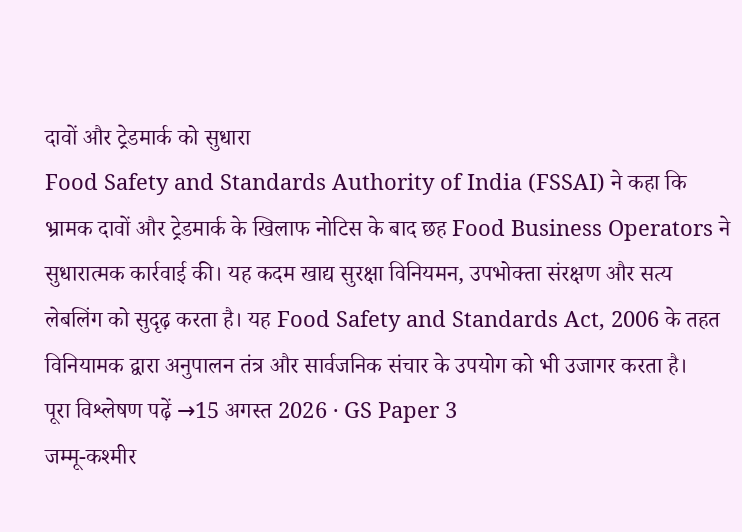दावों और ट्रेडमार्क को सुधारा
Food Safety and Standards Authority of India (FSSAI) ने कहा कि भ्रामक दावों और ट्रेडमार्क के खिलाफ नोटिस के बाद छह Food Business Operators ने सुधारात्मक कार्रवाई की। यह कदम खाद्य सुरक्षा विनियमन, उपभोक्ता संरक्षण और सत्य लेबलिंग को सुदृढ़ करता है। यह Food Safety and Standards Act, 2006 के तहत विनियामक द्वारा अनुपालन तंत्र और सार्वजनिक संचार के उपयोग को भी उजागर करता है।
पूरा विश्लेषण पढ़ें →15 अगस्त 2026 · GS Paper 3
जम्मू-कश्मीर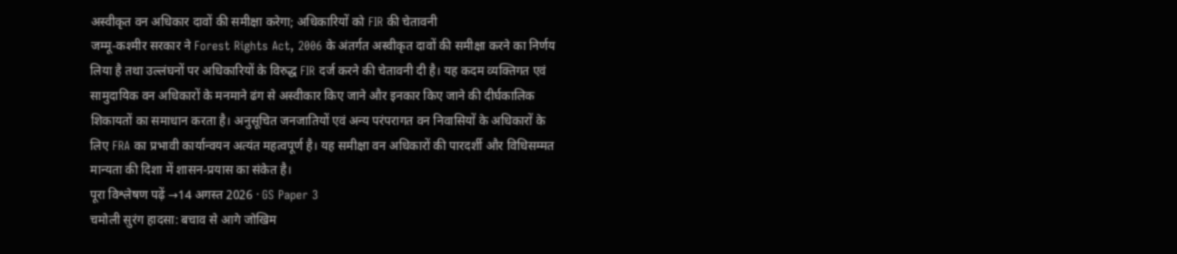अस्वीकृत वन अधिकार दावों की समीक्षा करेगा; अधिकारियों को FIR की चेतावनी
जम्मू-कश्मीर सरकार ने Forest Rights Act, 2006 के अंतर्गत अस्वीकृत दावों की समीक्षा करने का निर्णय लिया है तथा उल्लंघनों पर अधिकारियों के विरुद्ध FIR दर्ज करने की चेतावनी दी है। यह कदम व्यक्तिगत एवं सामुदायिक वन अधिकारों के मनमाने ढंग से अस्वीकार किए जाने और इनकार किए जाने की दीर्घकालिक शिकायतों का समाधान करता है। अनुसूचित जनजातियों एवं अन्य परंपरागत वन निवासियों के अधिकारों के लिए FRA का प्रभावी कार्यान्वयन अत्यंत महत्वपूर्ण है। यह समीक्षा वन अधिकारों की पारदर्शी और विधिसम्मत मान्यता की दिशा में शासन-प्रयास का संकेत है।
पूरा विश्लेषण पढ़ें →14 अगस्त 2026 · GS Paper 3
चमोली सुरंग हादसा: बचाव से आगे जोखिम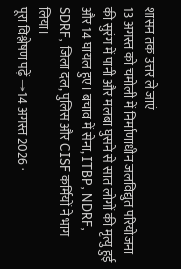शासन तक उत्तर ले जाएं
13 अगस्त को चमोली में निर्माणाधीन जलविद्युत परियोजना की सुरंग में पानी और मलबा घुसने से सात लोगों की मृत्यु हुई और 14 घायल हुए। बचाव में सेना, ITBP, NDRF, SDRF, जिला दल, पुलिस और CISF कर्मियों ने भाग लिया।
पूरा विश्लेषण पढ़ें →14 अगस्त 2026 ·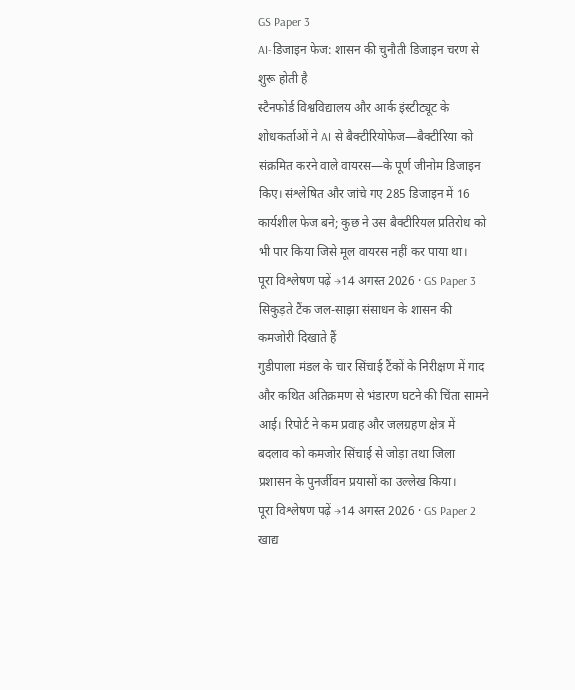GS Paper 3
AI-डिजाइन फेज: शासन की चुनौती डिजाइन चरण से शुरू होती है
स्टैनफोर्ड विश्वविद्यालय और आर्क इंस्टीट्यूट के शोधकर्ताओं ने AI से बैक्टीरियोफेज—बैक्टीरिया को संक्रमित करने वाले वायरस—के पूर्ण जीनोम डिजाइन किए। संश्लेषित और जांचे गए 285 डिजाइन में 16 कार्यशील फेज बने; कुछ ने उस बैक्टीरियल प्रतिरोध को भी पार किया जिसे मूल वायरस नहीं कर पाया था।
पूरा विश्लेषण पढ़ें →14 अगस्त 2026 · GS Paper 3
सिकुड़ते टैंक जल-साझा संसाधन के शासन की कमजोरी दिखाते हैं
गुडीपाला मंडल के चार सिंचाई टैंकों के निरीक्षण में गाद और कथित अतिक्रमण से भंडारण घटने की चिंता सामने आई। रिपोर्ट ने कम प्रवाह और जलग्रहण क्षेत्र में बदलाव को कमजोर सिंचाई से जोड़ा तथा जिला प्रशासन के पुनर्जीवन प्रयासों का उल्लेख किया।
पूरा विश्लेषण पढ़ें →14 अगस्त 2026 · GS Paper 2
खाद्य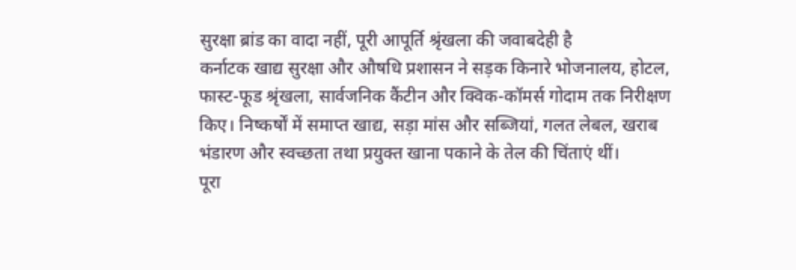सुरक्षा ब्रांड का वादा नहीं, पूरी आपूर्ति श्रृंखला की जवाबदेही है
कर्नाटक खाद्य सुरक्षा और औषधि प्रशासन ने सड़क किनारे भोजनालय, होटल, फास्ट-फूड श्रृंखला, सार्वजनिक कैंटीन और क्विक-कॉमर्स गोदाम तक निरीक्षण किए। निष्कर्षों में समाप्त खाद्य, सड़ा मांस और सब्जियां, गलत लेबल, खराब भंडारण और स्वच्छता तथा प्रयुक्त खाना पकाने के तेल की चिंताएं थीं।
पूरा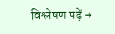विश्लेषण पढ़ें →